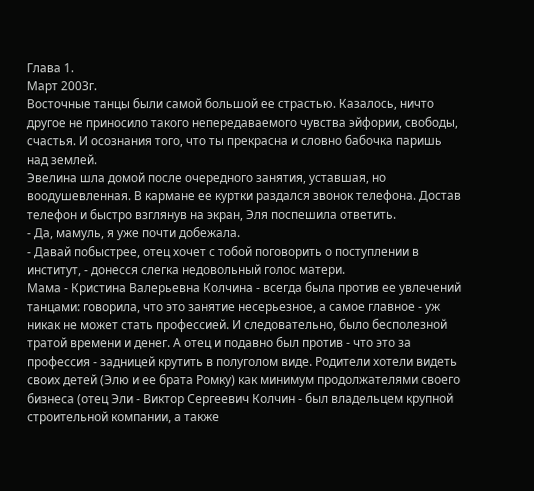Глава 1.
Март 2003г.
Восточные танцы были самой большой ее страстью. Казалось, ничто другое не приносило такого непередаваемого чувства эйфории, свободы, счастья. И осознания того, что ты прекрасна и словно бабочка паришь над землей.
Эвелина шла домой после очередного занятия, уставшая, но воодушевленная. В кармане ее куртки раздался звонок телефона. Достав телефон и быстро взглянув на экран, Эля поспешила ответить.
- Да, мамуль, я уже почти добежала.
- Давай побыстрее, отец хочет с тобой поговорить о поступлении в институт, - донесся слегка недовольный голос матери.
Мама - Кристина Валерьевна Колчина - всегда была против ее увлечений танцами: говорила, что это занятие несерьезное, а самое главное - уж никак не может стать профессией. И следовательно, было бесполезной тратой времени и денег. А отец и подавно был против - что это за профессия - задницей крутить в полуголом виде. Родители хотели видеть своих детей (Элю и ее брата Ромку) как минимум продолжателями своего бизнеса (отец Эли - Виктор Сергеевич Колчин - был владельцем крупной строительной компании, а также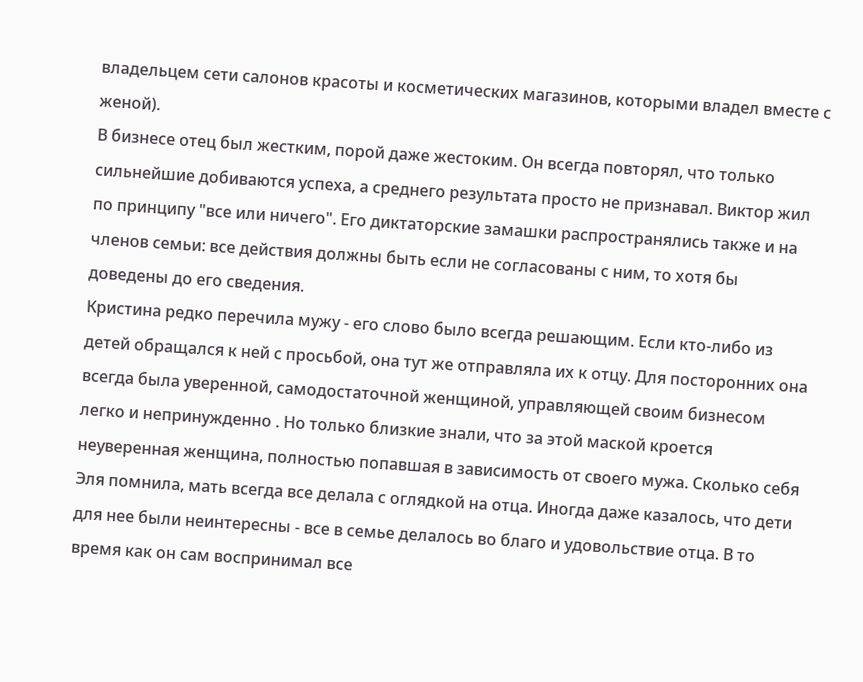владельцем сети салонов красоты и косметических магазинов, которыми владел вместе с женой).
В бизнесе отец был жестким, порой даже жестоким. Он всегда повторял, что только сильнейшие добиваются успеха, а среднего результата просто не признавал. Виктор жил по принципу "все или ничего". Его диктаторские замашки распространялись также и на членов семьи: все действия должны быть если не согласованы с ним, то хотя бы доведены до его сведения.
Кристина редко перечила мужу - его слово было всегда решающим. Если кто-либо из детей обращался к ней с просьбой, она тут же отправляла их к отцу. Для посторонних она всегда была уверенной, самодостаточной женщиной, управляющей своим бизнесом легко и непринужденно . Но только близкие знали, что за этой маской кроется неуверенная женщина, полностью попавшая в зависимость от своего мужа. Сколько себя Эля помнила, мать всегда все делала с оглядкой на отца. Иногда даже казалось, что дети для нее были неинтересны - все в семье делалось во благо и удовольствие отца. В то время как он сам воспринимал все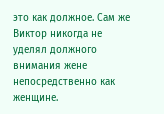это как должное. Сам же Виктор никогда не уделял должного внимания жене непосредственно как женщине.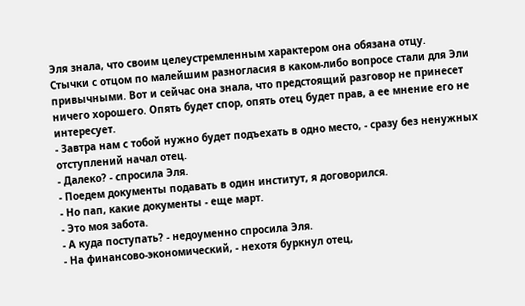Эля знала, что своим целеустремленным характером она обязана отцу.
Стычки с отцом по малейшим разногласия в каком-либо вопросе стали для Эли привычными. Вот и сейчас она знала, что предстоящий разговор не принесет ничего хорошего. Опять будет спор, опять отец будет прав, а ее мнение его не интересует.
- Завтра нам с тобой нужно будет подъехать в одно место, - сразу без ненужных отступлений начал отец.
- Далеко? - спросила Эля.
- Поедем документы подавать в один институт, я договорился.
- Но пап, какие документы - еще март.
- Это моя забота.
- А куда поступать? - недоуменно спросила Эля.
- На финансово-экономический, - нехотя буркнул отец,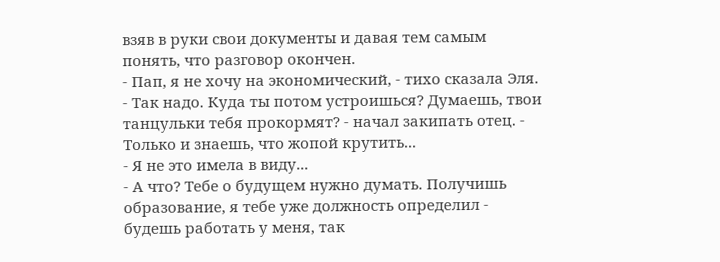взяв в руки свои документы и давая тем самым понять, что разговор окончен.
- Пап, я не хочу на экономический, - тихо сказала Эля.
- Так надо. Куда ты потом устроишься? Думаешь, твои танцульки тебя прокормят? - начал закипать отец. - Только и знаешь, что жопой крутить...
- Я не это имела в виду...
- А что? Тебе о будущем нужно думать. Получишь образование, я тебе уже должность определил - будешь работать у меня, так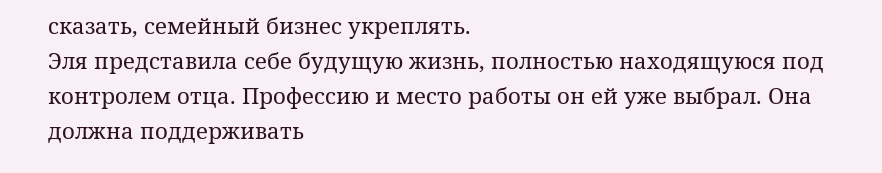сказать, семейный бизнес укреплять.
Эля представила себе будущую жизнь, полностью находящуюся под контролем отца. Профессию и место работы он ей уже выбрал. Она должна поддерживать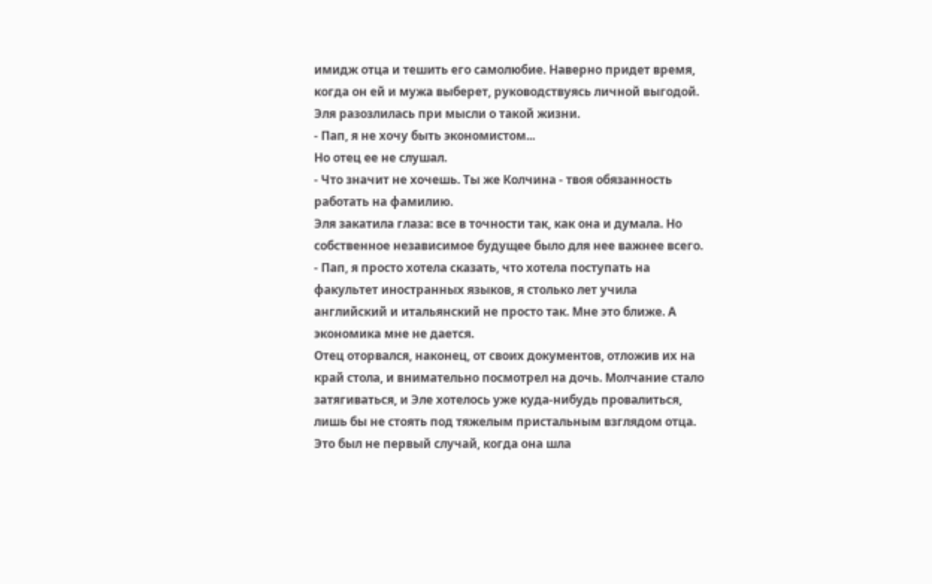имидж отца и тешить его самолюбие. Наверно придет время, когда он ей и мужа выберет, руководствуясь личной выгодой. Эля разозлилась при мысли о такой жизни.
- Пап, я не хочу быть экономистом...
Но отец ее не слушал.
- Что значит не хочешь. Ты же Колчина - твоя обязанность работать на фамилию.
Эля закатила глаза: все в точности так, как она и думала. Но собственное независимое будущее было для нее важнее всего.
- Пап, я просто хотела сказать, что хотела поступать на факультет иностранных языков, я столько лет учила английский и итальянский не просто так. Мне это ближе. А экономика мне не дается.
Отец оторвался, наконец, от своих документов, отложив их на край стола, и внимательно посмотрел на дочь. Молчание стало затягиваться, и Эле хотелось уже куда-нибудь провалиться, лишь бы не стоять под тяжелым пристальным взглядом отца. Это был не первый случай, когда она шла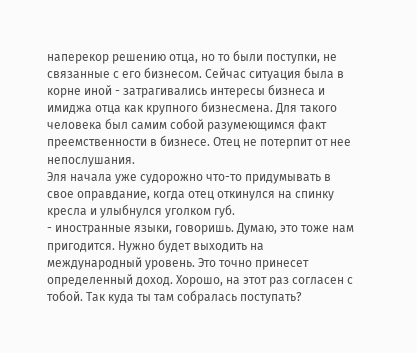наперекор решению отца, но то были поступки, не связанные с его бизнесом. Сейчас ситуация была в корне иной - затрагивались интересы бизнеса и имиджа отца как крупного бизнесмена. Для такого человека был самим собой разумеющимся факт преемственности в бизнесе. Отец не потерпит от нее непослушания.
Эля начала уже судорожно что-то придумывать в свое оправдание, когда отец откинулся на спинку кресла и улыбнулся уголком губ.
- иностранные языки, говоришь. Думаю, это тоже нам пригодится. Нужно будет выходить на международный уровень. Это точно принесет определенный доход. Хорошо, на этот раз согласен с тобой. Так куда ты там собралась поступать?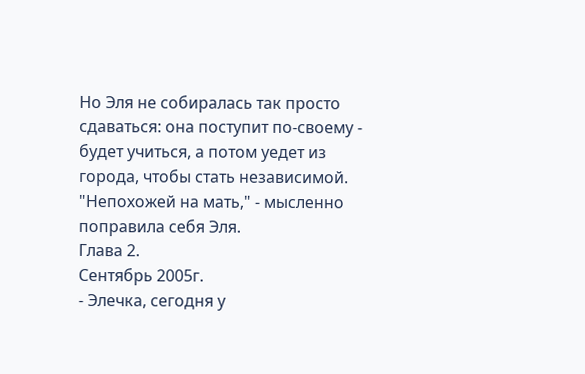Но Эля не собиралась так просто сдаваться: она поступит по-своему - будет учиться, а потом уедет из города, чтобы стать независимой. "Непохожей на мать," - мысленно поправила себя Эля.
Глава 2.
Сентябрь 2005г.
- Элечка, сегодня у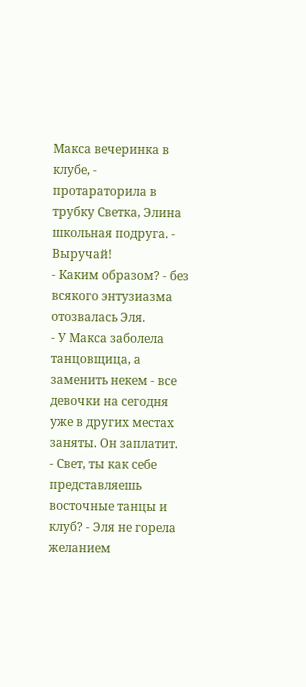Макса вечеринка в клубе, - протараторила в трубку Светка, Элина школьная подруга. - Выручай!
- Каким образом? - без всякого энтузиазма отозвалась Эля.
- У Макса заболела танцовщица, а заменить некем - все девочки на сегодня уже в других местах заняты. Он заплатит.
- Свет, ты как себе представляешь восточные танцы и клуб? - Эля не горела желанием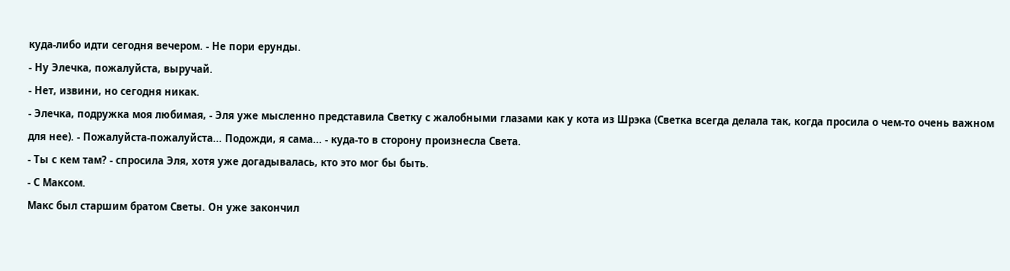куда-либо идти сегодня вечером. - Не пори ерунды.
- Ну Элечка, пожалуйста, выручай.
- Нет, извини, но сегодня никак.
- Элечка, подружка моя любимая, - Эля уже мысленно представила Светку с жалобными глазами как у кота из Шрэка (Светка всегда делала так, когда просила о чем-то очень важном для нее). - Пожалуйста-пожалуйста... Подожди, я сама... - куда-то в сторону произнесла Света.
- Ты с кем там? - спросила Эля, хотя уже догадывалась, кто это мог бы быть.
- С Максом.
Макс был старшим братом Светы. Он уже закончил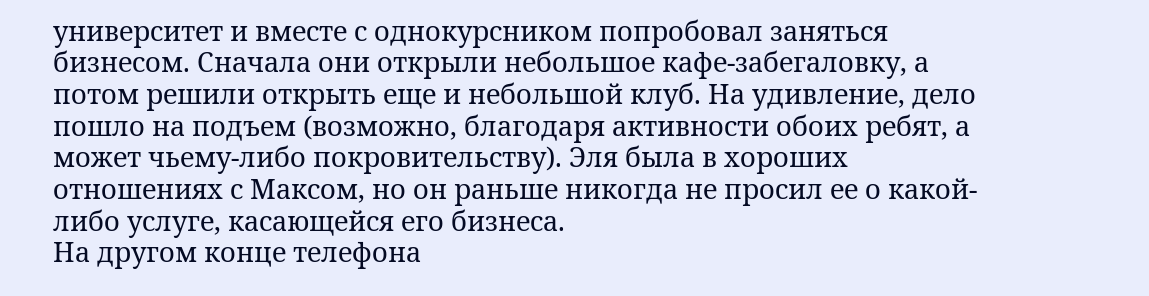университет и вместе с однокурсником попробовал заняться бизнесом. Сначала они открыли небольшое кафе-забегаловку, а потом решили открыть еще и небольшой клуб. На удивление, дело пошло на подъем (возможно, благодаря активности обоих ребят, а может чьему-либо покровительству). Эля была в хороших отношениях с Максом, но он раньше никогда не просил ее о какой-либо услуге, касающейся его бизнеса.
На другом конце телефона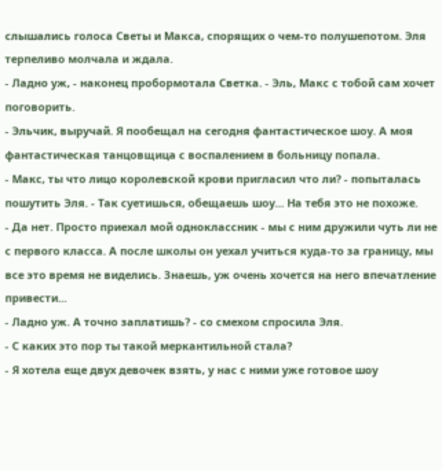слышались голоса Светы и Макса, спорящих о чем-то полушепотом. Эля терпеливо молчала и ждала.
- Ладно уж, - наконец пробормотала Светка. - Эль, Макс с тобой сам хочет поговорить.
- Эльчик, выручай. Я пообещал на сегодня фантастическое шоу. А моя фантастическая танцовщица с воспалением в больницу попала.
- Макс, ты что лицо королевской крови пригласил что ли? - попыталась пошутить Эля. - Так суетишься, обещаешь шоу... На тебя это не похоже.
- Да нет. Просто приехал мой одноклассник - мы с ним дружили чуть ли не с первого класса. А после школы он уехал учиться куда-то за границу, мы все это время не виделись. Знаешь, уж очень хочется на него впечатление привести...
- Ладно уж. А точно заплатишь? - со смехом спросила Эля.
- С каких это пор ты такой меркантильной стала?
- Я хотела еще двух девочек взять, у нас с ними уже готовое шоу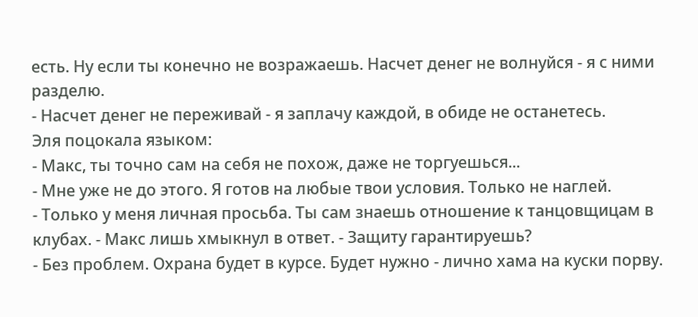есть. Ну если ты конечно не возражаешь. Насчет денег не волнуйся - я с ними разделю.
- Насчет денег не переживай - я заплачу каждой, в обиде не останетесь.
Эля поцокала языком:
- Макс, ты точно сам на себя не похож, даже не торгуешься...
- Мне уже не до этого. Я готов на любые твои условия. Только не наглей.
- Только у меня личная просьба. Ты сам знаешь отношение к танцовщицам в клубах. - Макс лишь хмыкнул в ответ. - Защиту гарантируешь?
- Без проблем. Охрана будет в курсе. Будет нужно - лично хама на куски порву.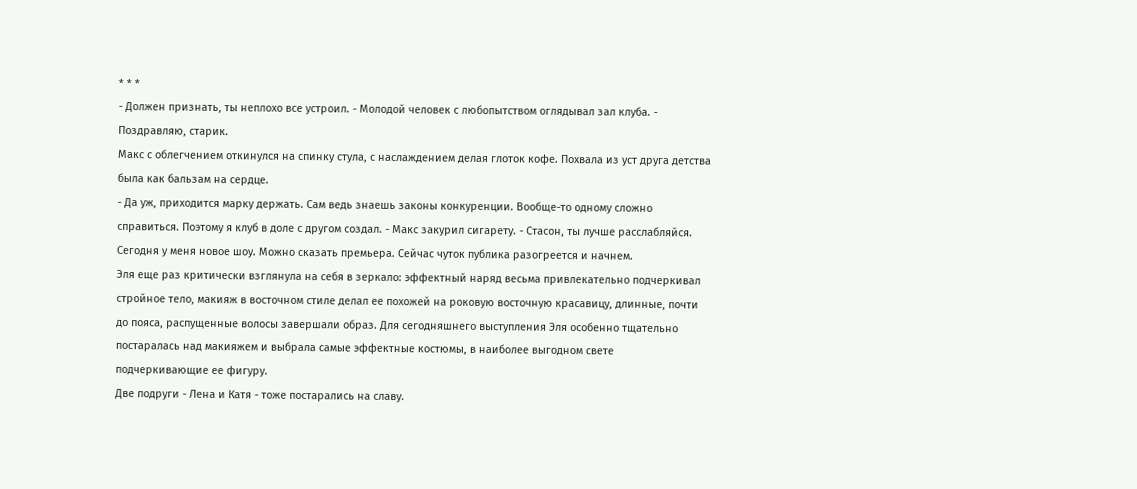* * *
- Должен признать, ты неплохо все устроил. - Молодой человек с любопытством оглядывал зал клуба. - Поздравляю, старик.
Макс с облегчением откинулся на спинку стула, с наслаждением делая глоток кофе. Похвала из уст друга детства была как бальзам на сердце.
- Да уж, приходится марку держать. Сам ведь знаешь законы конкуренции. Вообще-то одному сложно справиться. Поэтому я клуб в доле с другом создал. - Макс закурил сигарету. - Стасон, ты лучше расслабляйся. Сегодня у меня новое шоу. Можно сказать премьера. Сейчас чуток публика разогреется и начнем.
Эля еще раз критически взглянула на себя в зеркало: эффектный наряд весьма привлекательно подчеркивал стройное тело, макияж в восточном стиле делал ее похожей на роковую восточную красавицу, длинные, почти до пояса, распущенные волосы завершали образ. Для сегодняшнего выступления Эля особенно тщательно постаралась над макияжем и выбрала самые эффектные костюмы, в наиболее выгодном свете подчеркивающие ее фигуру.
Две подруги - Лена и Катя - тоже постарались на славу.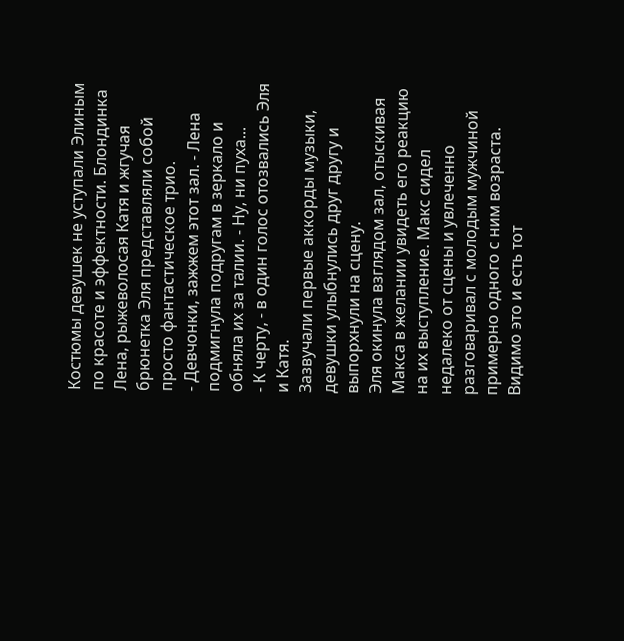Костюмы девушек не уступали Элиным по красоте и эффектности. Блондинка Лена, рыжеволосая Катя и жгучая брюнетка Эля представляли собой просто фантастическое трио.
- Девчонки, зажжем этот зал. - Лена подмигнула подругам в зеркало и обняла их за талии. - Ну, ни пуха...
- К черту, - в один голос отозвались Эля и Катя.
Зазвучали первые аккорды музыки, девушки улыбнулись друг другу и выпорхнули на сцену.
Эля окинула взглядом зал, отыскивая Макса в желании увидеть его реакцию на их выступление. Макс сидел недалеко от сцены и увлеченно разговаривал с молодым мужчиной примерно одного с ним возраста. Видимо это и есть тот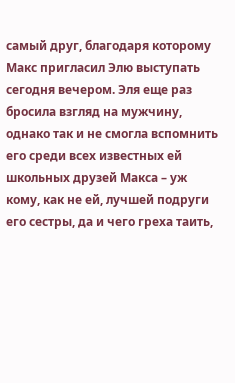самый друг, благодаря которому Макс пригласил Элю выступать сегодня вечером. Эля еще раз бросила взгляд на мужчину, однако так и не смогла вспомнить его среди всех известных ей школьных друзей Макса – уж кому, как не ей, лучшей подруги его сестры, да и чего греха таить,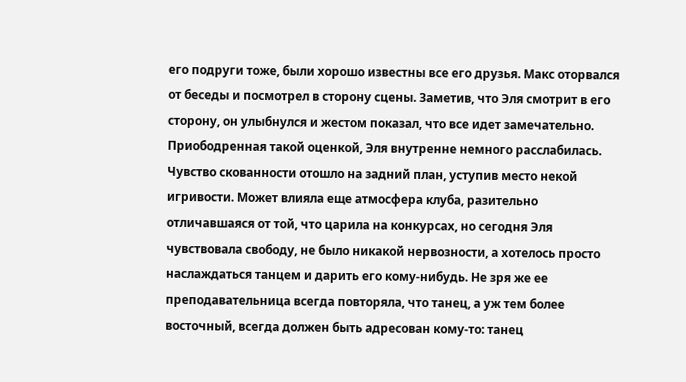его подруги тоже, были хорошо известны все его друзья. Макс оторвался от беседы и посмотрел в сторону сцены. Заметив, что Эля смотрит в его сторону, он улыбнулся и жестом показал, что все идет замечательно.
Приободренная такой оценкой, Эля внутренне немного расслабилась. Чувство скованности отошло на задний план, уступив место некой игривости. Может влияла еще атмосфера клуба, разительно отличавшаяся от той, что царила на конкурсах, но сегодня Эля чувствовала свободу, не было никакой нервозности, а хотелось просто наслаждаться танцем и дарить его кому-нибудь. Не зря же ее преподавательница всегда повторяла, что танец, а уж тем более восточный, всегда должен быть адресован кому-то: танец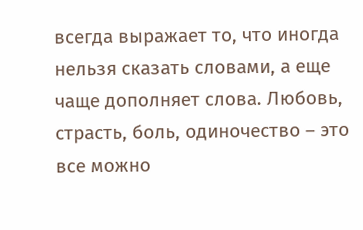всегда выражает то, что иногда нельзя сказать словами, а еще чаще дополняет слова. Любовь, страсть, боль, одиночество – это все можно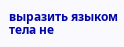выразить языком тела не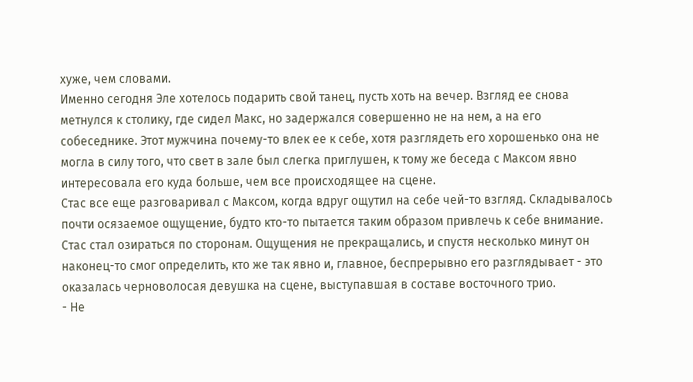хуже, чем словами.
Именно сегодня Эле хотелось подарить свой танец, пусть хоть на вечер. Взгляд ее снова метнулся к столику, где сидел Макс, но задержался совершенно не на нем, а на его собеседнике. Этот мужчина почему-то влек ее к себе, хотя разглядеть его хорошенько она не могла в силу того, что свет в зале был слегка приглушен, к тому же беседа с Максом явно интересовала его куда больше, чем все происходящее на сцене.
Стас все еще разговаривал с Максом, когда вдруг ощутил на себе чей-то взгляд. Складывалось почти осязаемое ощущение, будто кто-то пытается таким образом привлечь к себе внимание. Стас стал озираться по сторонам. Ощущения не прекращались, и спустя несколько минут он наконец-то смог определить, кто же так явно и, главное, беспрерывно его разглядывает - это оказалась черноволосая девушка на сцене, выступавшая в составе восточного трио.
- Не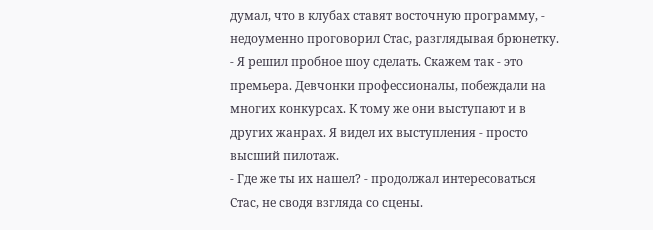думал, что в клубах ставят восточную программу, - недоуменно проговорил Стас, разглядывая брюнетку.
- Я решил пробное шоу сделать. Скажем так - это премьера. Девчонки профессионалы, побеждали на многих конкурсах. К тому же они выступают и в других жанрах. Я видел их выступления - просто высший пилотаж.
- Где же ты их нашел? - продолжал интересоваться Стас, не сводя взгляда со сцены.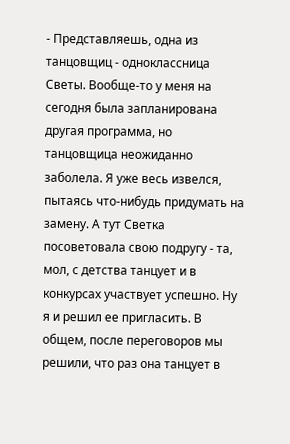- Представляешь, одна из танцовщиц - одноклассница Светы. Вообще-то у меня на сегодня была запланирована другая программа, но танцовщица неожиданно заболела. Я уже весь извелся, пытаясь что-нибудь придумать на замену. А тут Светка посоветовала свою подругу - та, мол, с детства танцует и в конкурсах участвует успешно. Ну я и решил ее пригласить. В общем, после переговоров мы решили, что раз она танцует в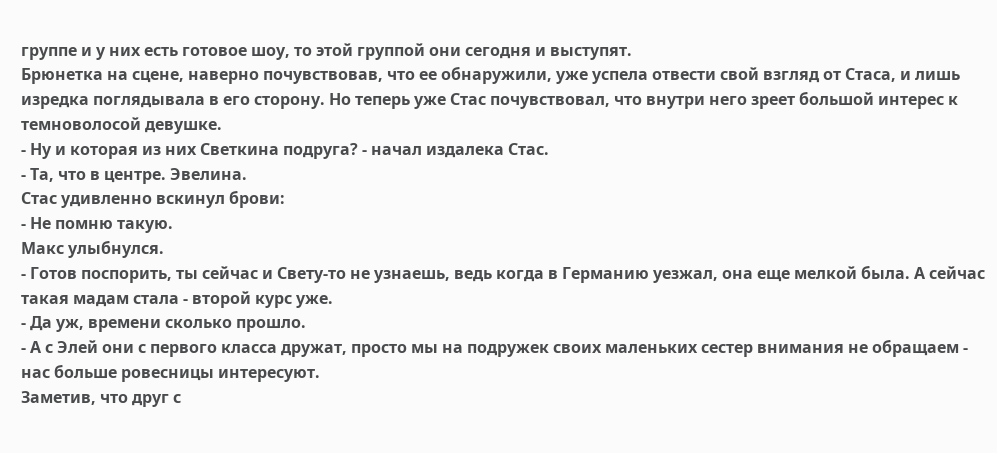группе и у них есть готовое шоу, то этой группой они сегодня и выступят.
Брюнетка на сцене, наверно почувствовав, что ее обнаружили, уже успела отвести свой взгляд от Стаса, и лишь изредка поглядывала в его сторону. Но теперь уже Стас почувствовал, что внутри него зреет большой интерес к темноволосой девушке.
- Ну и которая из них Светкина подруга? - начал издалека Стас.
- Та, что в центре. Эвелина.
Стас удивленно вскинул брови:
- Не помню такую.
Макс улыбнулся.
- Готов поспорить, ты сейчас и Свету-то не узнаешь, ведь когда в Германию уезжал, она еще мелкой была. А сейчас такая мадам стала - второй курс уже.
- Да уж, времени сколько прошло.
- А с Элей они с первого класса дружат, просто мы на подружек своих маленьких сестер внимания не обращаем - нас больше ровесницы интересуют.
Заметив, что друг с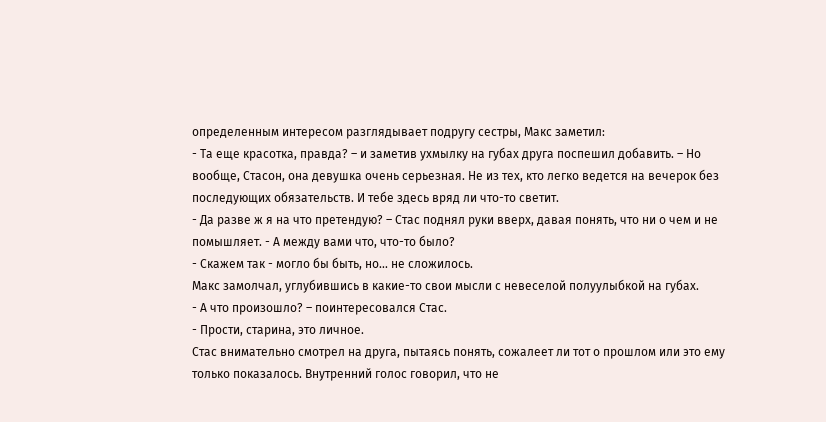определенным интересом разглядывает подругу сестры, Макс заметил:
- Та еще красотка, правда? – и заметив ухмылку на губах друга поспешил добавить. – Но вообще, Стасон, она девушка очень серьезная. Не из тех, кто легко ведется на вечерок без последующих обязательств. И тебе здесь вряд ли что-то светит.
- Да разве ж я на что претендую? – Стас поднял руки вверх, давая понять, что ни о чем и не помышляет. - А между вами что, что-то было?
- Скажем так - могло бы быть, но... не сложилось.
Макс замолчал, углубившись в какие-то свои мысли с невеселой полуулыбкой на губах.
- А что произошло? – поинтересовался Стас.
- Прости, старина, это личное.
Стас внимательно смотрел на друга, пытаясь понять, сожалеет ли тот о прошлом или это ему только показалось. Внутренний голос говорил, что не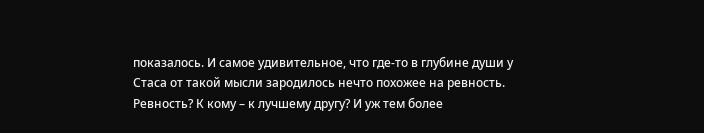показалось. И самое удивительное, что где-то в глубине души у Стаса от такой мысли зародилось нечто похожее на ревность. Ревность? К кому – к лучшему другу? И уж тем более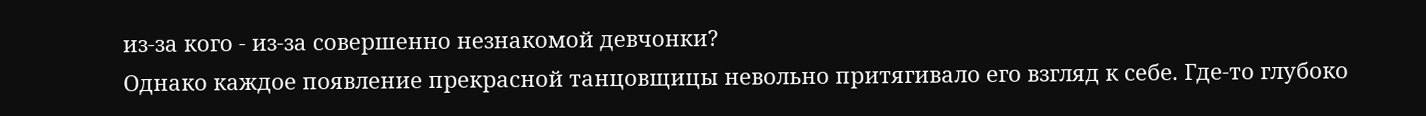из-за кого - из-за совершенно незнакомой девчонки?
Однако каждое появление прекрасной танцовщицы невольно притягивало его взгляд к себе. Где-то глубоко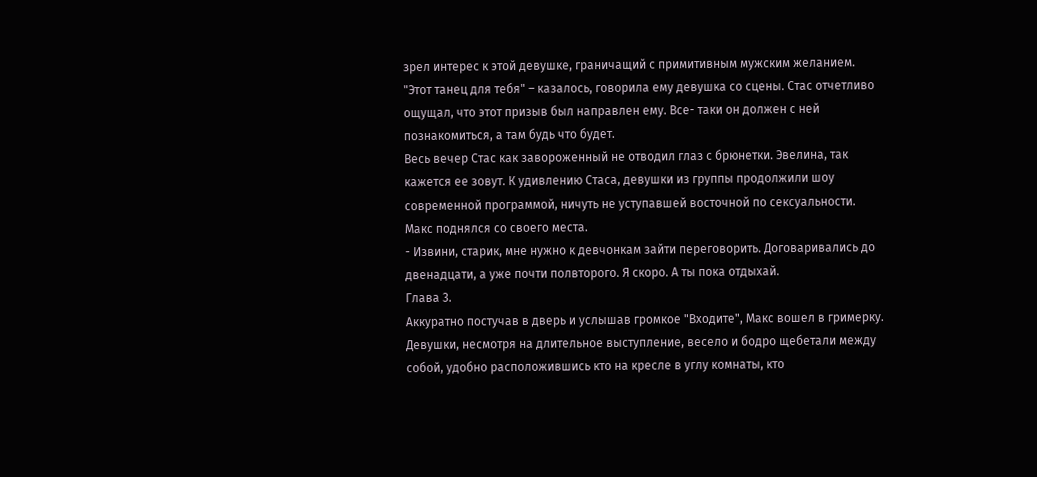зрел интерес к этой девушке, граничащий с примитивным мужским желанием.
"Этот танец для тебя" – казалось, говорила ему девушка со сцены. Стас отчетливо ощущал, что этот призыв был направлен ему. Все- таки он должен с ней познакомиться, а там будь что будет.
Весь вечер Стас как завороженный не отводил глаз с брюнетки. Эвелина, так кажется ее зовут. К удивлению Стаса, девушки из группы продолжили шоу современной программой, ничуть не уступавшей восточной по сексуальности.
Макс поднялся со своего места.
- Извини, старик, мне нужно к девчонкам зайти переговорить. Договаривались до двенадцати, а уже почти полвторого. Я скоро. А ты пока отдыхай.
Глава 3.
Аккуратно постучав в дверь и услышав громкое "Входите", Макс вошел в гримерку. Девушки, несмотря на длительное выступление, весело и бодро щебетали между собой, удобно расположившись кто на кресле в углу комнаты, кто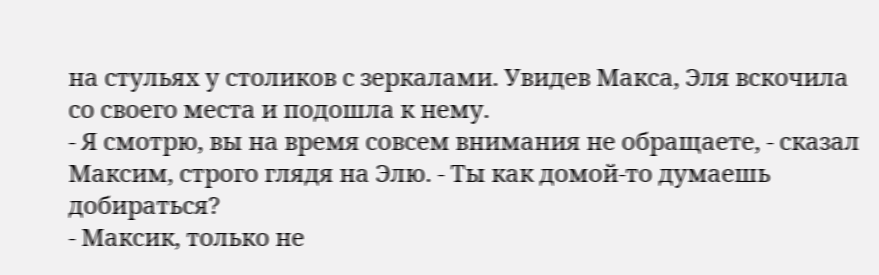на стульях у столиков с зеркалами. Увидев Макса, Эля вскочила со своего места и подошла к нему.
- Я смотрю, вы на время совсем внимания не обращаете, - сказал Максим, строго глядя на Элю. - Ты как домой-то думаешь добираться?
- Максик, только не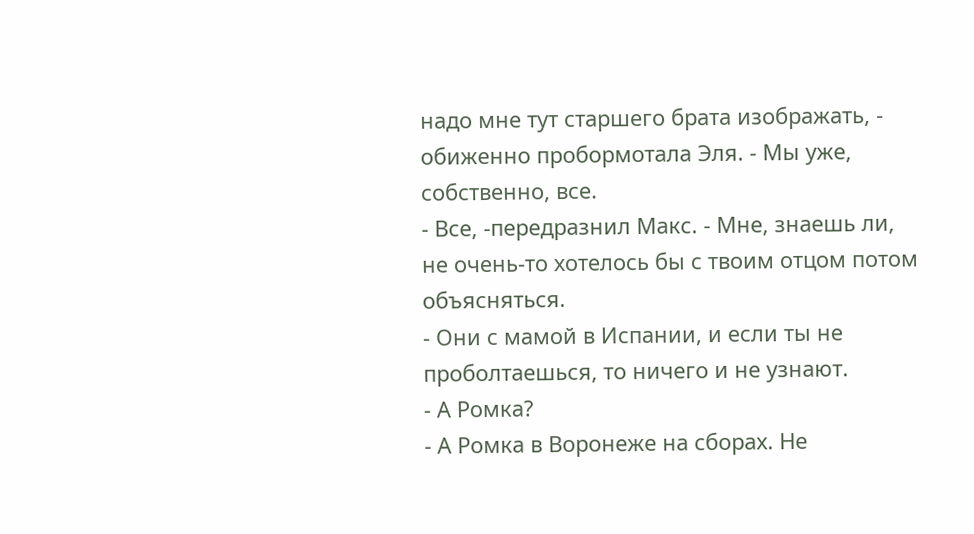надо мне тут старшего брата изображать, - обиженно пробормотала Эля. - Мы уже, собственно, все.
- Все, -передразнил Макс. - Мне, знаешь ли, не очень-то хотелось бы с твоим отцом потом объясняться.
- Они с мамой в Испании, и если ты не проболтаешься, то ничего и не узнают.
- А Ромка?
- А Ромка в Воронеже на сборах. Не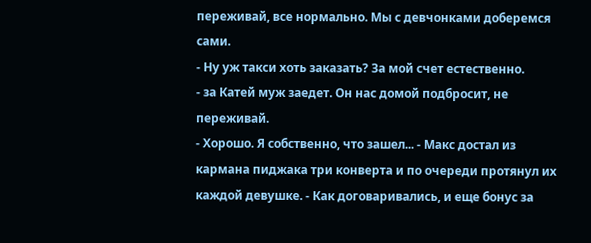переживай, все нормально. Мы с девчонками доберемся сами.
- Ну уж такси хоть заказать? За мой счет естественно.
- за Катей муж заедет. Он нас домой подбросит, не переживай.
- Хорошо. Я собственно, что зашел... - Макс достал из кармана пиджака три конверта и по очереди протянул их каждой девушке. - Как договаривались, и еще бонус за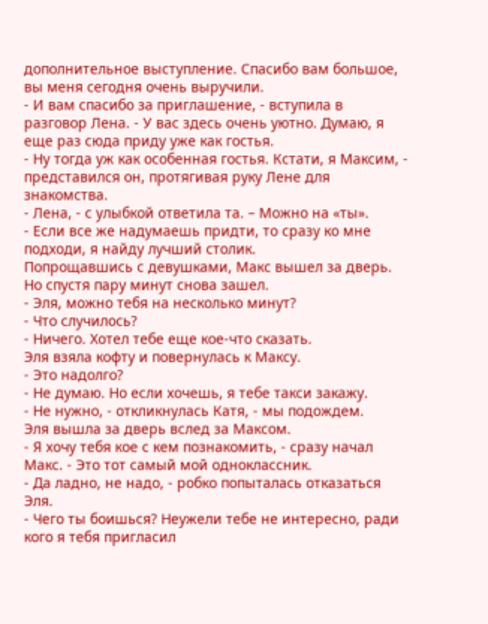дополнительное выступление. Спасибо вам большое, вы меня сегодня очень выручили.
- И вам спасибо за приглашение, - вступила в разговор Лена. - У вас здесь очень уютно. Думаю, я еще раз сюда приду уже как гостья.
- Ну тогда уж как особенная гостья. Кстати, я Максим, - представился он, протягивая руку Лене для знакомства.
- Лена, - с улыбкой ответила та. – Можно на «ты».
- Если все же надумаешь придти, то сразу ко мне подходи, я найду лучший столик.
Попрощавшись с девушками, Макс вышел за дверь. Но спустя пару минут снова зашел.
- Эля, можно тебя на несколько минут?
- Что случилось?
- Ничего. Хотел тебе еще кое-что сказать.
Эля взяла кофту и повернулась к Максу.
- Это надолго?
- Не думаю. Но если хочешь, я тебе такси закажу.
- Не нужно, - откликнулась Катя, - мы подождем.
Эля вышла за дверь вслед за Максом.
- Я хочу тебя кое с кем познакомить, - сразу начал Макс. - Это тот самый мой одноклассник.
- Да ладно, не надо, - робко попыталась отказаться Эля.
- Чего ты боишься? Неужели тебе не интересно, ради кого я тебя пригласил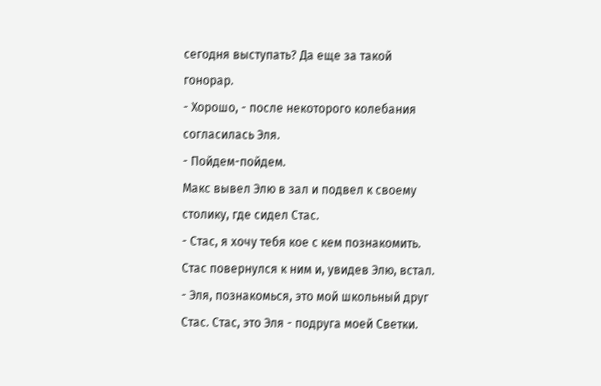сегодня выступать? Да еще за такой гонорар.
- Хорошо, - после некоторого колебания согласилась Эля.
- Пойдем-пойдем.
Макс вывел Элю в зал и подвел к своему столику, где сидел Стас.
- Стас, я хочу тебя кое с кем познакомить.
Стас повернулся к ним и, увидев Элю, встал.
- Эля, познакомься, это мой школьный друг Стас. Стас, это Эля - подруга моей Светки.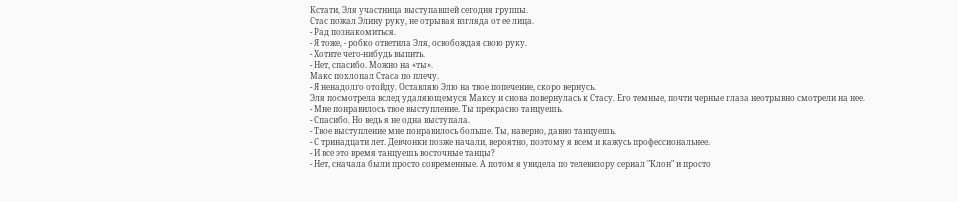Кстати, Эля участница выступавшей сегодня группы.
Стас пожал Элину руку, не отрывая взгляда от ее лица.
- Рад познакомиться.
- Я тоже, - робко ответила Эля, освобождая свою руку.
- Хотите чего-нибудь выпить.
- Нет, спасибо. Можно на «ты».
Макс похлопал Стаса по плечу.
- Я ненадолго отойду. Оставляю Элю на твое попечение, скоро вернусь.
Эля посмотрела вслед удаляющемуся Максу и снова повернулась к Стасу. Его темные, почти черные глаза неотрывно смотрели на нее.
- Мне понравилось твое выступление. Ты прекрасно танцуешь.
- Спасибо. Но ведь я не одна выступала.
- Твое выступление мне понравилось больше. Ты, наверно, давно танцуешь.
- С тринадцати лет. Девчонки позже начали, вероятно, поэтому я всем и кажусь профессиональнее.
- И все это время танцуешь восточные танцы?
- Нет, сначала были просто современные. А потом я увидела по телевизору сериал "Клон" и просто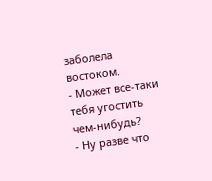заболела востоком.
- Может все-таки тебя угостить чем-нибудь?
- Ну разве что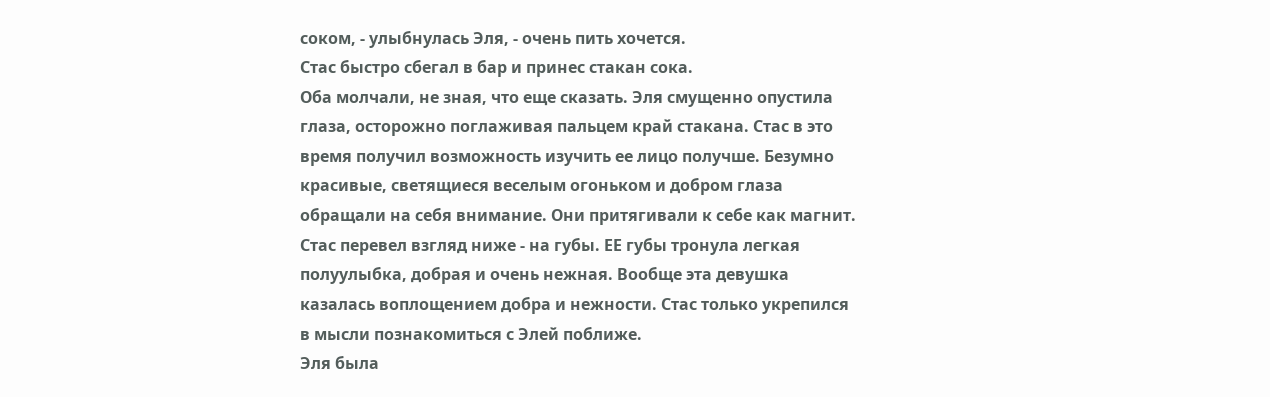соком, - улыбнулась Эля, - очень пить хочется.
Стас быстро сбегал в бар и принес стакан сока.
Оба молчали, не зная, что еще сказать. Эля смущенно опустила глаза, осторожно поглаживая пальцем край стакана. Стас в это время получил возможность изучить ее лицо получше. Безумно красивые, светящиеся веселым огоньком и добром глаза обращали на себя внимание. Они притягивали к себе как магнит. Стас перевел взгляд ниже - на губы. ЕЕ губы тронула легкая полуулыбка, добрая и очень нежная. Вообще эта девушка казалась воплощением добра и нежности. Стас только укрепился в мысли познакомиться с Элей поближе.
Эля была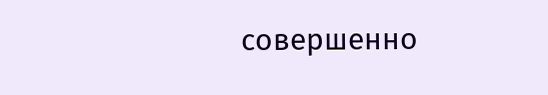совершенно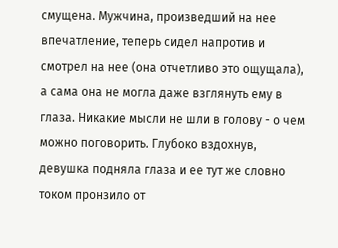смущена. Мужчина, произведший на нее впечатление, теперь сидел напротив и смотрел на нее (она отчетливо это ощущала), а сама она не могла даже взглянуть ему в глаза. Никакие мысли не шли в голову - о чем можно поговорить. Глубоко вздохнув, девушка подняла глаза и ее тут же словно током пронзило от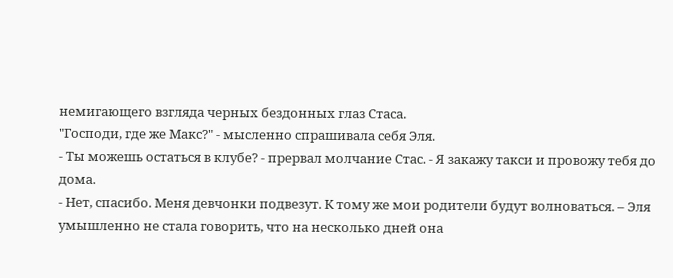немигающего взгляда черных бездонных глаз Стаса.
"Господи, где же Макс?" - мысленно спрашивала себя Эля.
- Ты можешь остаться в клубе? - прервал молчание Стас. - Я закажу такси и провожу тебя до дома.
- Нет, спасибо. Меня девчонки подвезут. К тому же мои родители будут волноваться. – Эля умышленно не стала говорить, что на несколько дней она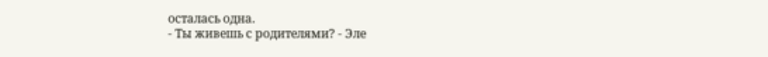осталась одна.
- Ты живешь с родителями? - Эле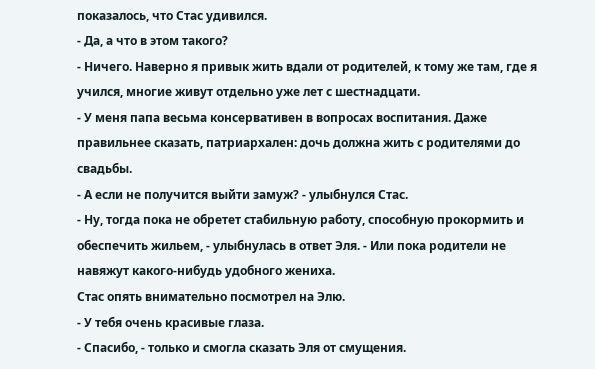показалось, что Стас удивился.
- Да, а что в этом такого?
- Ничего. Наверно я привык жить вдали от родителей, к тому же там, где я учился, многие живут отдельно уже лет с шестнадцати.
- У меня папа весьма консервативен в вопросах воспитания. Даже правильнее сказать, патриархален: дочь должна жить с родителями до свадьбы.
- А если не получится выйти замуж? - улыбнулся Стас.
- Ну, тогда пока не обретет стабильную работу, способную прокормить и обеспечить жильем, - улыбнулась в ответ Эля. - Или пока родители не навяжут какого-нибудь удобного жениха.
Стас опять внимательно посмотрел на Элю.
- У тебя очень красивые глаза.
- Спасибо, - только и смогла сказать Эля от смущения.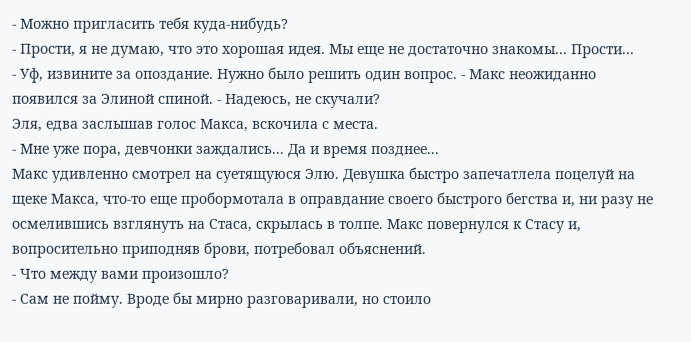- Можно пригласить тебя куда-нибудь?
- Прости, я не думаю, что это хорошая идея. Мы еще не достаточно знакомы... Прости...
- Уф, извините за опоздание. Нужно было решить один вопрос. - Макс неожиданно появился за Элиной спиной. - Надеюсь, не скучали?
Эля, едва заслышав голос Макса, вскочила с места.
- Мне уже пора, девчонки заждались... Да и время позднее...
Макс удивленно смотрел на суетящуюся Элю. Девушка быстро запечатлела поцелуй на щеке Макса, что-то еще пробормотала в оправдание своего быстрого бегства и, ни разу не осмелившись взглянуть на Стаса, скрылась в толпе. Макс повернулся к Стасу и, вопросительно приподняв брови, потребовал объяснений.
- Что между вами произошло?
- Сам не пойму. Вроде бы мирно разговаривали, но стоило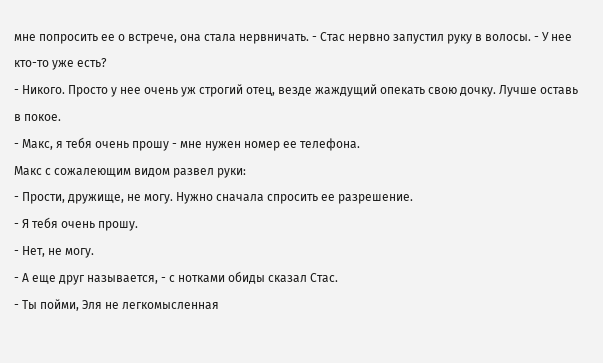мне попросить ее о встрече, она стала нервничать. - Стас нервно запустил руку в волосы. - У нее кто-то уже есть?
- Никого. Просто у нее очень уж строгий отец, везде жаждущий опекать свою дочку. Лучше оставь в покое.
- Макс, я тебя очень прошу - мне нужен номер ее телефона.
Макс с сожалеющим видом развел руки:
- Прости, дружище, не могу. Нужно сначала спросить ее разрешение.
- Я тебя очень прошу.
- Нет, не могу.
- А еще друг называется, - с нотками обиды сказал Стас.
- Ты пойми, Эля не легкомысленная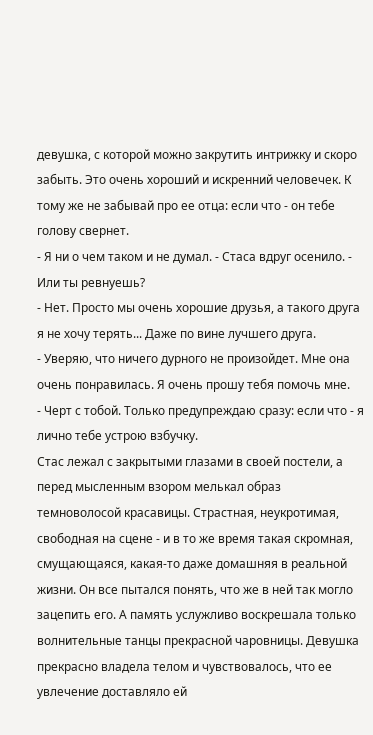девушка, с которой можно закрутить интрижку и скоро забыть. Это очень хороший и искренний человечек. К тому же не забывай про ее отца: если что - он тебе голову свернет.
- Я ни о чем таком и не думал. - Стаса вдруг осенило. - Или ты ревнуешь?
- Нет. Просто мы очень хорошие друзья, а такого друга я не хочу терять... Даже по вине лучшего друга.
- Уверяю, что ничего дурного не произойдет. Мне она очень понравилась. Я очень прошу тебя помочь мне.
- Черт с тобой. Только предупреждаю сразу: если что - я лично тебе устрою взбучку.
Стас лежал с закрытыми глазами в своей постели, а перед мысленным взором мелькал образ темноволосой красавицы. Страстная, неукротимая, свободная на сцене - и в то же время такая скромная, смущающаяся, какая-то даже домашняя в реальной жизни. Он все пытался понять, что же в ней так могло зацепить его. А память услужливо воскрешала только волнительные танцы прекрасной чаровницы. Девушка прекрасно владела телом и чувствовалось, что ее увлечение доставляло ей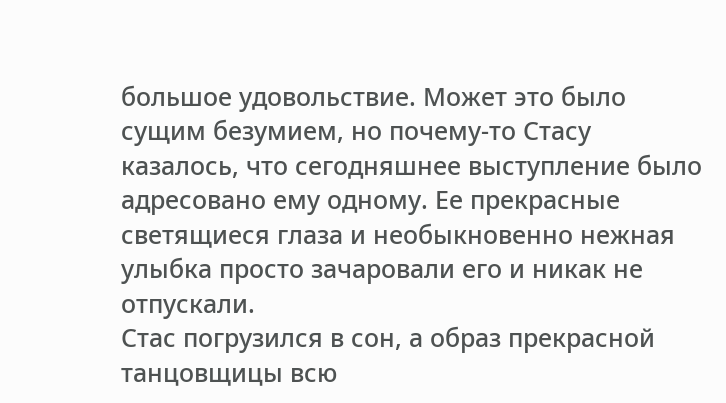большое удовольствие. Может это было сущим безумием, но почему-то Стасу казалось, что сегодняшнее выступление было адресовано ему одному. Ее прекрасные светящиеся глаза и необыкновенно нежная улыбка просто зачаровали его и никак не отпускали.
Стас погрузился в сон, а образ прекрасной танцовщицы всю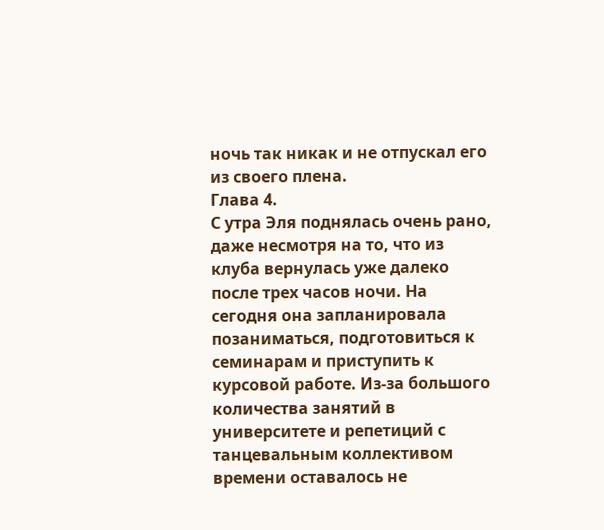ночь так никак и не отпускал его из своего плена.
Глава 4.
С утра Эля поднялась очень рано, даже несмотря на то, что из клуба вернулась уже далеко после трех часов ночи. На сегодня она запланировала позаниматься, подготовиться к семинарам и приступить к курсовой работе. Из-за большого количества занятий в университете и репетиций с танцевальным коллективом времени оставалось не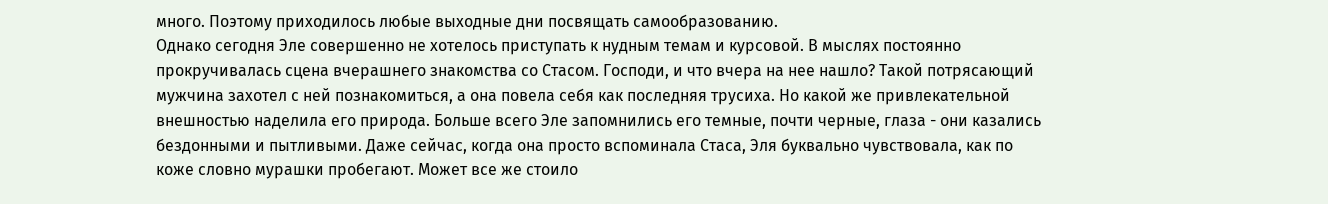много. Поэтому приходилось любые выходные дни посвящать самообразованию.
Однако сегодня Эле совершенно не хотелось приступать к нудным темам и курсовой. В мыслях постоянно прокручивалась сцена вчерашнего знакомства со Стасом. Господи, и что вчера на нее нашло? Такой потрясающий мужчина захотел с ней познакомиться, а она повела себя как последняя трусиха. Но какой же привлекательной внешностью наделила его природа. Больше всего Эле запомнились его темные, почти черные, глаза - они казались бездонными и пытливыми. Даже сейчас, когда она просто вспоминала Стаса, Эля буквально чувствовала, как по коже словно мурашки пробегают. Может все же стоило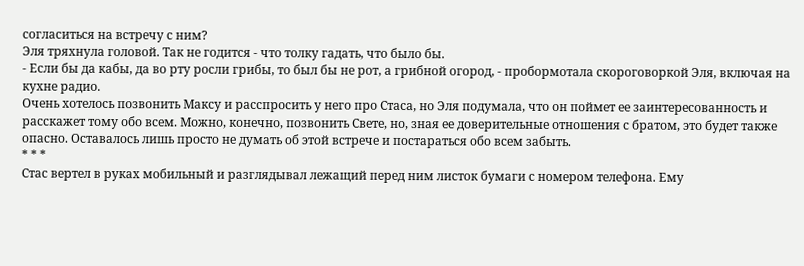согласиться на встречу с ним?
Эля тряхнула головой. Так не годится - что толку гадать, что было бы.
- Если бы да кабы, да во рту росли грибы, то был бы не рот, а грибной огород, - пробормотала скороговоркой Эля, включая на кухне радио.
Очень хотелось позвонить Максу и расспросить у него про Стаса, но Эля подумала, что он поймет ее заинтересованность и расскажет тому обо всем. Можно, конечно, позвонить Свете, но, зная ее доверительные отношения с братом, это будет также опасно. Оставалось лишь просто не думать об этой встрече и постараться обо всем забыть.
* * *
Стас вертел в руках мобильный и разглядывал лежащий перед ним листок бумаги с номером телефона. Ему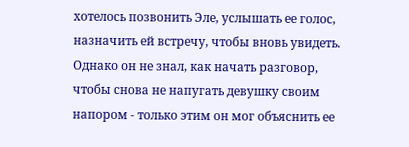хотелось позвонить Эле, услышать ее голос, назначить ей встречу, чтобы вновь увидеть. Однако он не знал, как начать разговор, чтобы снова не напугать девушку своим напором - только этим он мог объяснить ее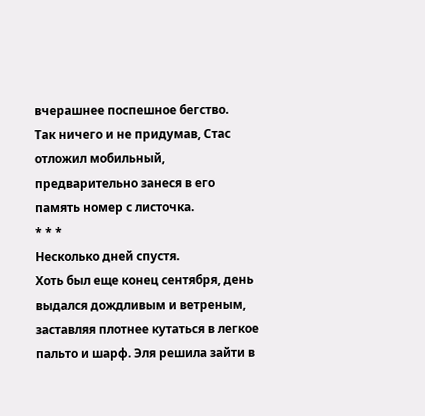вчерашнее поспешное бегство.
Так ничего и не придумав, Стас отложил мобильный, предварительно занеся в его память номер с листочка.
* * *
Несколько дней спустя.
Хоть был еще конец сентября, день выдался дождливым и ветреным, заставляя плотнее кутаться в легкое пальто и шарф. Эля решила зайти в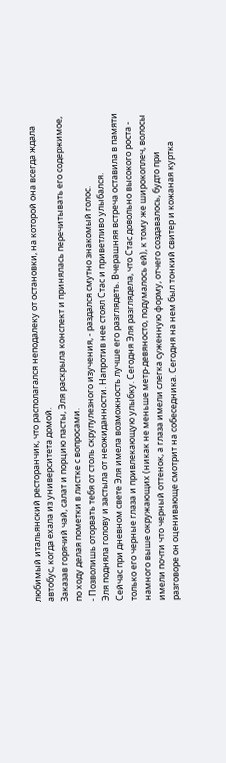любимый итальянский ресторанчик, что располагался неподалеку от остановки, на которой она всегда ждала автобус, когда ехала из университета домой.
Заказав горячий чай, салат и порцию пасты, Эля раскрыла конспект и принялась перечитывать его содержимое, по ходу делая пометки в листке с вопросами.
- Позволишь оторвать тебя от столь скрупулезного изучения, - раздался смутно знакомый голос.
Эля подняла голову и застыла от неожиданности. Напротив нее стоял Стас и приветливо улыбался.
Сейчас при дневном свете Эля имела возможность лучше его разглядеть. Вчерашняя встреча оставила в памяти только его черные глаза и привлекающую улыбку. Сегодня Эля разглядела, что Стас довольно высокого роста - намного выше окружающих (никак не меньше метр-девяносто, подумалось ей), к тому же широкоплеч, волосы имели почти что черный оттенок, а глаза имели слегка суженную форму, отчего создавалось, будто при разговоре он оценивающе смотрит на собеседника. Сегодня на нем был тонкий свитер и кожаная куртка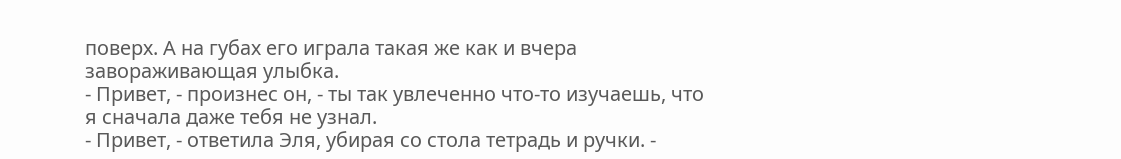поверх. А на губах его играла такая же как и вчера завораживающая улыбка.
- Привет, - произнес он, - ты так увлеченно что-то изучаешь, что я сначала даже тебя не узнал.
- Привет, - ответила Эля, убирая со стола тетрадь и ручки. -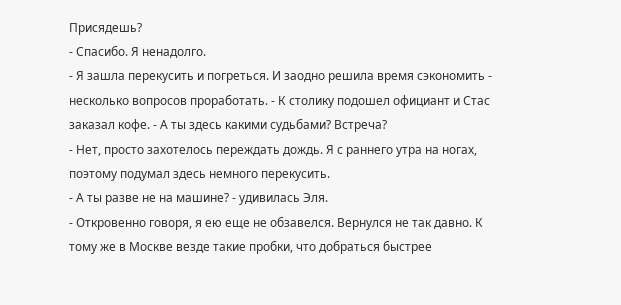Присядешь?
- Спасибо. Я ненадолго.
- Я зашла перекусить и погреться. И заодно решила время сэкономить - несколько вопросов проработать. - К столику подошел официант и Стас заказал кофе. - А ты здесь какими судьбами? Встреча?
- Нет, просто захотелось переждать дождь. Я с раннего утра на ногах, поэтому подумал здесь немного перекусить.
- А ты разве не на машине? - удивилась Эля.
- Откровенно говоря, я ею еще не обзавелся. Вернулся не так давно. К тому же в Москве везде такие пробки, что добраться быстрее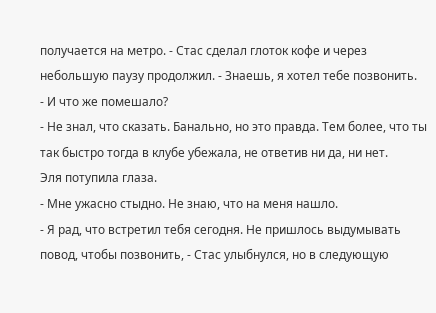получается на метро. - Стас сделал глоток кофе и через небольшую паузу продолжил. - Знаешь, я хотел тебе позвонить.
- И что же помешало?
- Не знал, что сказать. Банально, но это правда. Тем более, что ты так быстро тогда в клубе убежала, не ответив ни да, ни нет.
Эля потупила глаза.
- Мне ужасно стыдно. Не знаю, что на меня нашло.
- Я рад, что встретил тебя сегодня. Не пришлось выдумывать повод, чтобы позвонить, - Стас улыбнулся, но в следующую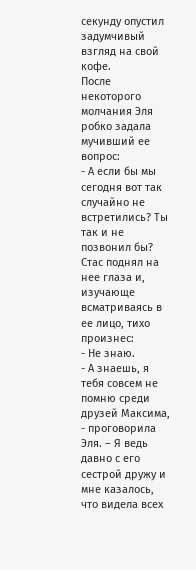секунду опустил задумчивый взгляд на свой кофе.
После некоторого молчания Эля робко задала мучивший ее вопрос:
- А если бы мы сегодня вот так случайно не встретились? Ты так и не позвонил бы?
Стас поднял на нее глаза и, изучающе всматриваясь в ее лицо, тихо произнес:
- Не знаю.
- А знаешь, я тебя совсем не помню среди друзей Максима, - проговорила Эля. – Я ведь давно с его сестрой дружу и мне казалось, что видела всех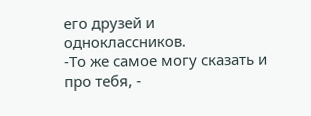его друзей и одноклассников.
-То же самое могу сказать и про тебя, -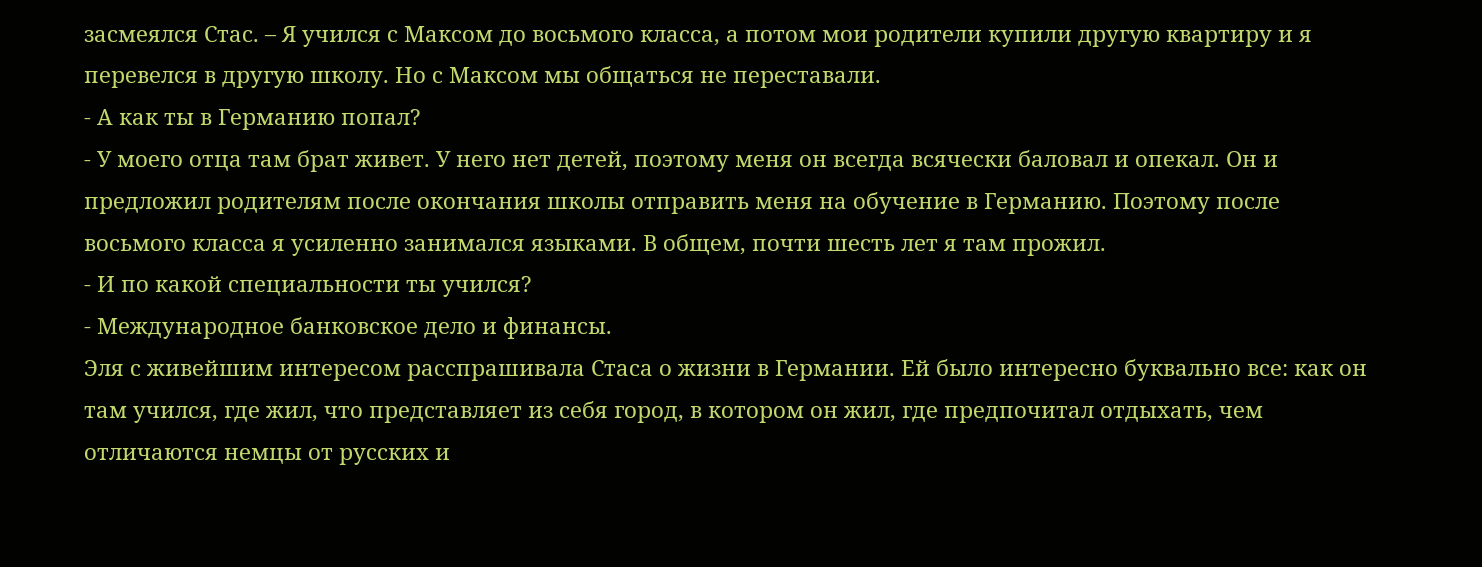засмеялся Стас. – Я учился с Максом до восьмого класса, а потом мои родители купили другую квартиру и я перевелся в другую школу. Но с Максом мы общаться не переставали.
- А как ты в Германию попал?
- У моего отца там брат живет. У него нет детей, поэтому меня он всегда всячески баловал и опекал. Он и предложил родителям после окончания школы отправить меня на обучение в Германию. Поэтому после восьмого класса я усиленно занимался языками. В общем, почти шесть лет я там прожил.
- И по какой специальности ты учился?
- Международное банковское дело и финансы.
Эля с живейшим интересом расспрашивала Стаса о жизни в Германии. Ей было интересно буквально все: как он там учился, где жил, что представляет из себя город, в котором он жил, где предпочитал отдыхать, чем отличаются немцы от русских и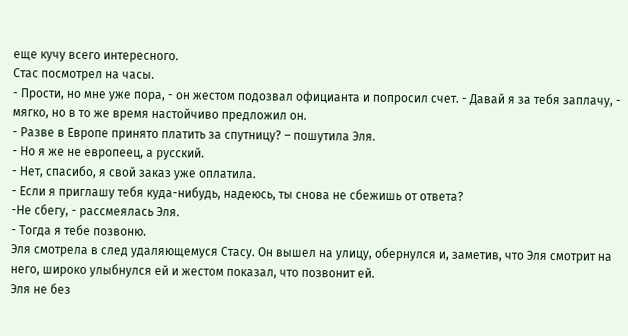еще кучу всего интересного.
Стас посмотрел на часы.
- Прости, но мне уже пора, - он жестом подозвал официанта и попросил счет. - Давай я за тебя заплачу, - мягко, но в то же время настойчиво предложил он.
- Разве в Европе принято платить за спутницу? – пошутила Эля.
- Но я же не европеец, а русский.
- Нет, спасибо, я свой заказ уже оплатила.
- Если я приглашу тебя куда-нибудь, надеюсь, ты снова не сбежишь от ответа?
-Не сбегу, - рассмеялась Эля.
- Тогда я тебе позвоню.
Эля смотрела в след удаляющемуся Стасу. Он вышел на улицу, обернулся и, заметив, что Эля смотрит на него, широко улыбнулся ей и жестом показал, что позвонит ей.
Эля не без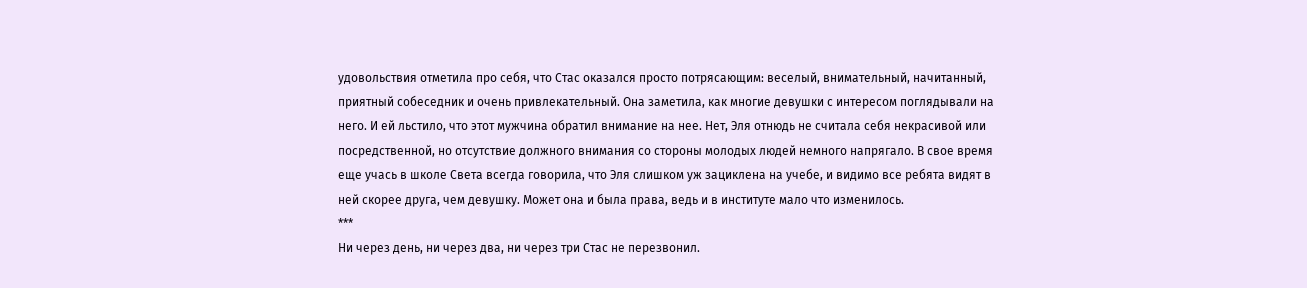удовольствия отметила про себя, что Стас оказался просто потрясающим: веселый, внимательный, начитанный, приятный собеседник и очень привлекательный. Она заметила, как многие девушки с интересом поглядывали на него. И ей льстило, что этот мужчина обратил внимание на нее. Нет, Эля отнюдь не считала себя некрасивой или посредственной, но отсутствие должного внимания со стороны молодых людей немного напрягало. В свое время еще учась в школе Света всегда говорила, что Эля слишком уж зациклена на учебе, и видимо все ребята видят в ней скорее друга, чем девушку. Может она и была права, ведь и в институте мало что изменилось.
***
Ни через день, ни через два, ни через три Стас не перезвонил.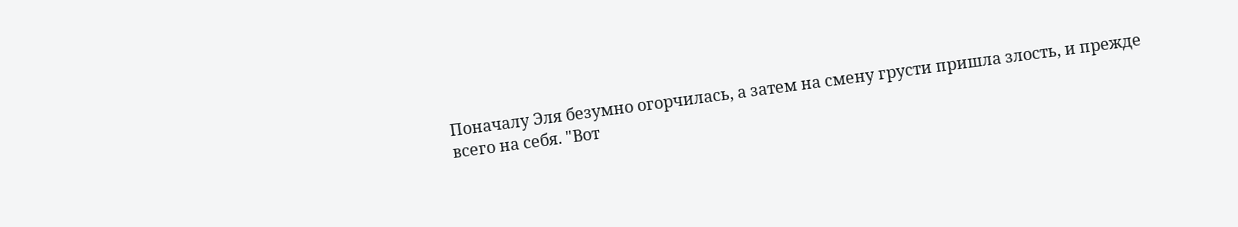Поначалу Эля безумно огорчилась, а затем на смену грусти пришла злость, и прежде всего на себя. "Вот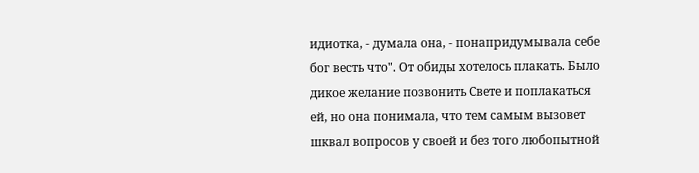идиотка, - думала она, - понапридумывала себе бог весть что". От обиды хотелось плакать. Было дикое желание позвонить Свете и поплакаться ей, но она понимала, что тем самым вызовет шквал вопросов у своей и без того любопытной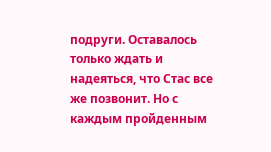подруги. Оставалось только ждать и надеяться, что Стас все же позвонит. Но с каждым пройденным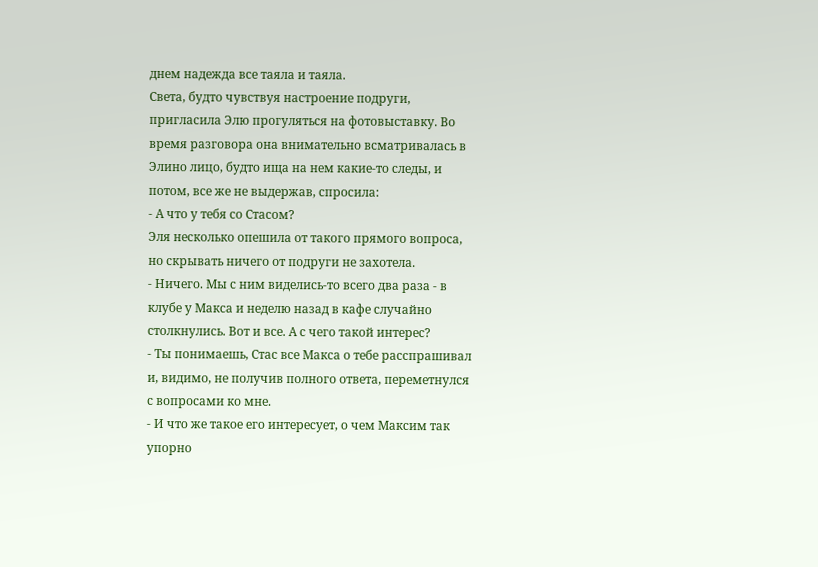днем надежда все таяла и таяла.
Света, будто чувствуя настроение подруги, пригласила Элю прогуляться на фотовыставку. Во время разговора она внимательно всматривалась в Элино лицо, будто ища на нем какие-то следы, и потом, все же не выдержав, спросила:
- А что у тебя со Стасом?
Эля несколько опешила от такого прямого вопроса, но скрывать ничего от подруги не захотела.
- Ничего. Мы с ним виделись-то всего два раза - в клубе у Макса и неделю назад в кафе случайно столкнулись. Вот и все. А с чего такой интерес?
- Ты понимаешь, Стас все Макса о тебе расспрашивал и, видимо, не получив полного ответа, переметнулся с вопросами ко мне.
- И что же такое его интересует, о чем Максим так упорно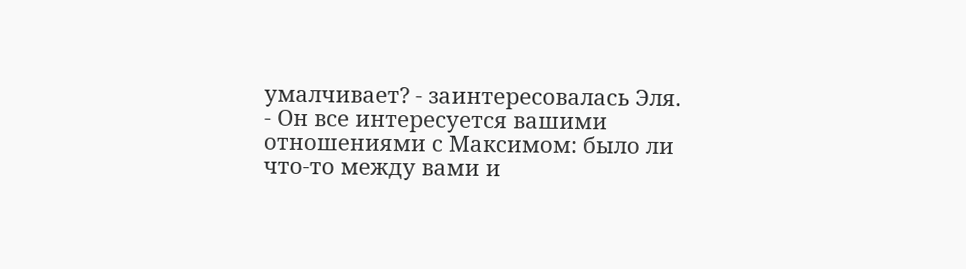умалчивает? - заинтересовалась Эля.
- Он все интересуется вашими отношениями с Максимом: было ли что-то между вами и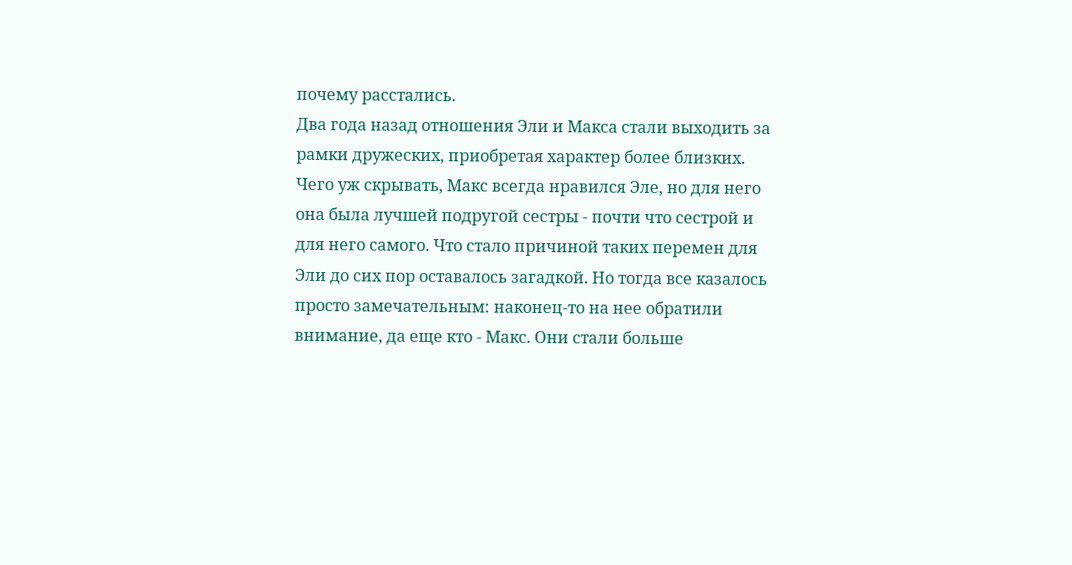почему расстались.
Два года назад отношения Эли и Макса стали выходить за рамки дружеских, приобретая характер более близких. Чего уж скрывать, Макс всегда нравился Эле, но для него она была лучшей подругой сестры - почти что сестрой и для него самого. Что стало причиной таких перемен для Эли до сих пор оставалось загадкой. Но тогда все казалось просто замечательным: наконец-то на нее обратили внимание, да еще кто - Макс. Они стали больше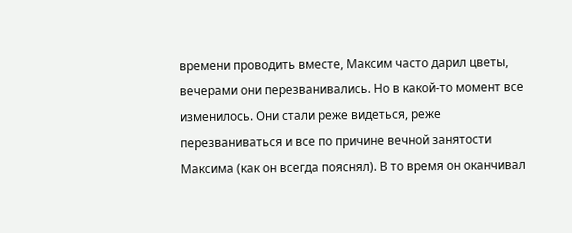времени проводить вместе, Максим часто дарил цветы, вечерами они перезванивались. Но в какой-то момент все изменилось. Они стали реже видеться, реже перезваниваться и все по причине вечной занятости Максима (как он всегда пояснял). В то время он оканчивал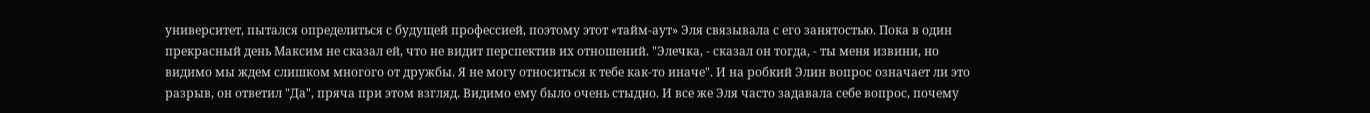университет, пытался определиться с будущей профессией, поэтому этот «тайм-аут» Эля связывала с его занятостью. Пока в один прекрасный день Максим не сказал ей, что не видит перспектив их отношений. "Элечка, - сказал он тогда, - ты меня извини, но видимо мы ждем слишком многого от дружбы. Я не могу относиться к тебе как-то иначе". И на робкий Элин вопрос означает ли это разрыв, он ответил "Да", пряча при этом взгляд. Видимо ему было очень стыдно. И все же Эля часто задавала себе вопрос, почему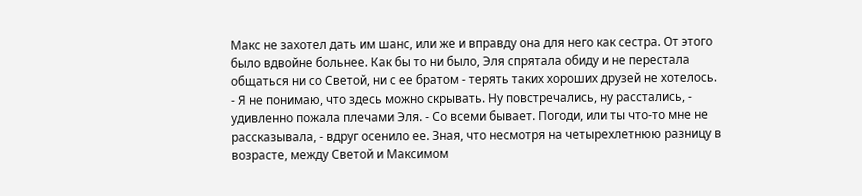Макс не захотел дать им шанс, или же и вправду она для него как сестра. От этого было вдвойне больнее. Как бы то ни было, Эля спрятала обиду и не перестала общаться ни со Светой, ни с ее братом - терять таких хороших друзей не хотелось.
- Я не понимаю, что здесь можно скрывать. Ну повстречались, ну расстались, - удивленно пожала плечами Эля. - Со всеми бывает. Погоди, или ты что-то мне не рассказывала, - вдруг осенило ее. Зная, что несмотря на четырехлетнюю разницу в возрасте, между Светой и Максимом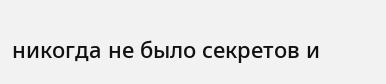никогда не было секретов и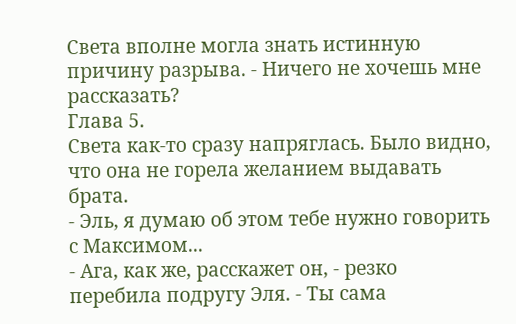Света вполне могла знать истинную причину разрыва. - Ничего не хочешь мне рассказать?
Глава 5.
Света как-то сразу напряглась. Было видно, что она не горела желанием выдавать брата.
- Эль, я думаю об этом тебе нужно говорить с Максимом...
- Ага, как же, расскажет он, - резко перебила подругу Эля. - Ты сама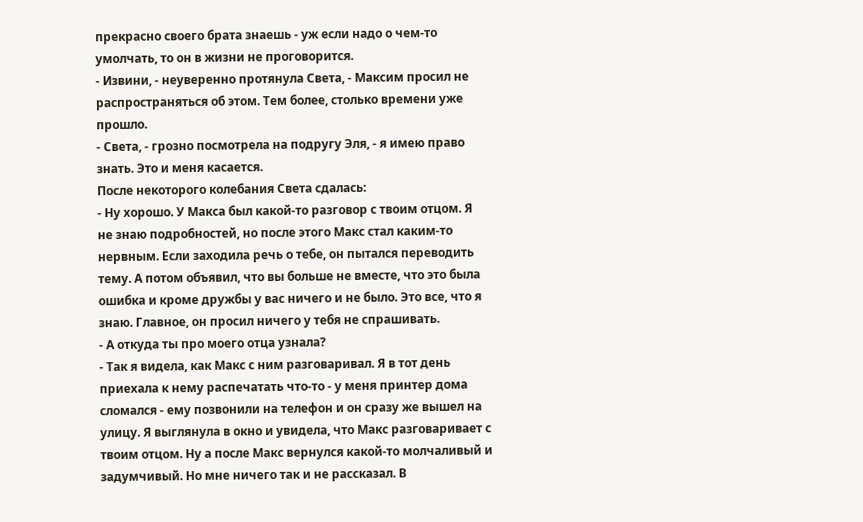прекрасно своего брата знаешь - уж если надо о чем-то умолчать, то он в жизни не проговорится.
- Извини, - неуверенно протянула Света, - Максим просил не распространяться об этом. Тем более, столько времени уже прошло.
- Света, - грозно посмотрела на подругу Эля, - я имею право знать. Это и меня касается.
После некоторого колебания Света сдалась:
- Ну хорошо. У Макса был какой-то разговор с твоим отцом. Я не знаю подробностей, но после этого Макс стал каким-то нервным. Если заходила речь о тебе, он пытался переводить тему. А потом объявил, что вы больше не вместе, что это была ошибка и кроме дружбы у вас ничего и не было. Это все, что я знаю. Главное, он просил ничего у тебя не спрашивать.
- А откуда ты про моего отца узнала?
- Так я видела, как Макс с ним разговаривал. Я в тот день приехала к нему распечатать что-то - у меня принтер дома сломался - ему позвонили на телефон и он сразу же вышел на улицу. Я выглянула в окно и увидела, что Макс разговаривает с твоим отцом. Ну а после Макс вернулся какой-то молчаливый и задумчивый. Но мне ничего так и не рассказал. В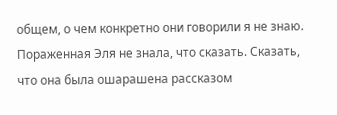общем, о чем конкретно они говорили я не знаю.
Пораженная Эля не знала, что сказать. Сказать, что она была ошарашена рассказом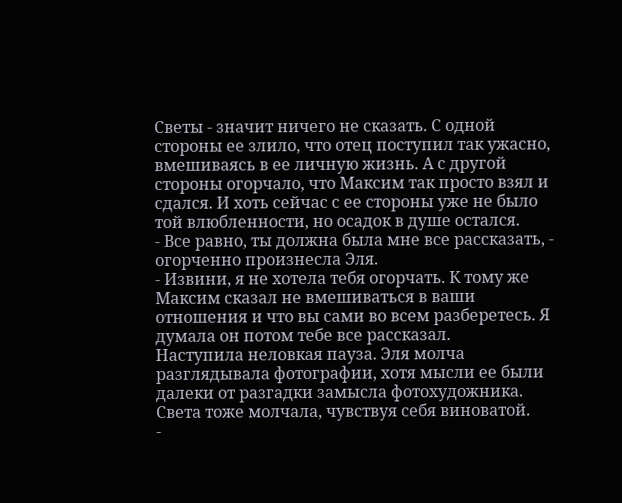Светы - значит ничего не сказать. С одной стороны ее злило, что отец поступил так ужасно, вмешиваясь в ее личную жизнь. А с другой стороны огорчало, что Максим так просто взял и сдался. И хоть сейчас с ее стороны уже не было той влюбленности, но осадок в душе остался.
- Все равно, ты должна была мне все рассказать, - огорченно произнесла Эля.
- Извини, я не хотела тебя огорчать. К тому же Максим сказал не вмешиваться в ваши отношения и что вы сами во всем разберетесь. Я думала он потом тебе все рассказал.
Наступила неловкая пауза. Эля молча разглядывала фотографии, хотя мысли ее были далеки от разгадки замысла фотохудожника.
Света тоже молчала, чувствуя себя виноватой.
-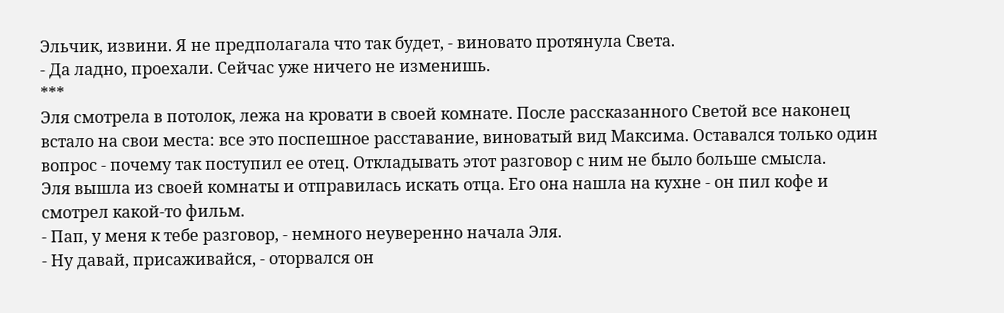Эльчик, извини. Я не предполагала что так будет, - виновато протянула Света.
- Да ладно, проехали. Сейчас уже ничего не изменишь.
***
Эля смотрела в потолок, лежа на кровати в своей комнате. После рассказанного Светой все наконец встало на свои места: все это поспешное расставание, виноватый вид Максима. Оставался только один вопрос - почему так поступил ее отец. Откладывать этот разговор с ним не было больше смысла.
Эля вышла из своей комнаты и отправилась искать отца. Его она нашла на кухне - он пил кофе и смотрел какой-то фильм.
- Пап, у меня к тебе разговор, - немного неуверенно начала Эля.
- Ну давай, присаживайся, - оторвался он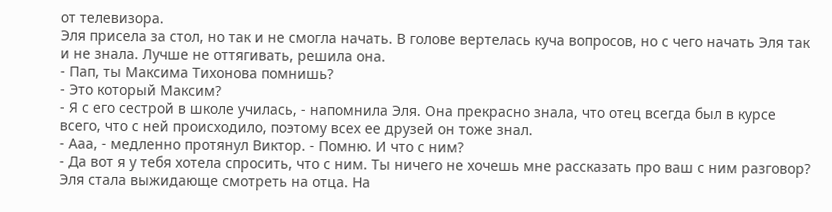от телевизора.
Эля присела за стол, но так и не смогла начать. В голове вертелась куча вопросов, но с чего начать Эля так и не знала. Лучше не оттягивать, решила она.
- Пап, ты Максима Тихонова помнишь?
- Это который Максим?
- Я с его сестрой в школе училась, - напомнила Эля. Она прекрасно знала, что отец всегда был в курсе всего, что с ней происходило, поэтому всех ее друзей он тоже знал.
- Ааа, - медленно протянул Виктор. - Помню. И что с ним?
- Да вот я у тебя хотела спросить, что с ним. Ты ничего не хочешь мне рассказать про ваш с ним разговор?
Эля стала выжидающе смотреть на отца. На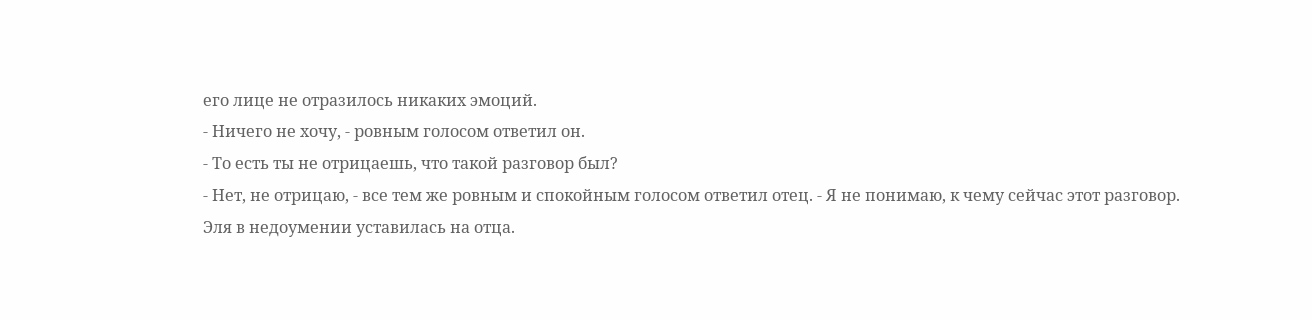его лице не отразилось никаких эмоций.
- Ничего не хочу, - ровным голосом ответил он.
- То есть ты не отрицаешь, что такой разговор был?
- Нет, не отрицаю, - все тем же ровным и спокойным голосом ответил отец. - Я не понимаю, к чему сейчас этот разговор.
Эля в недоумении уставилась на отца.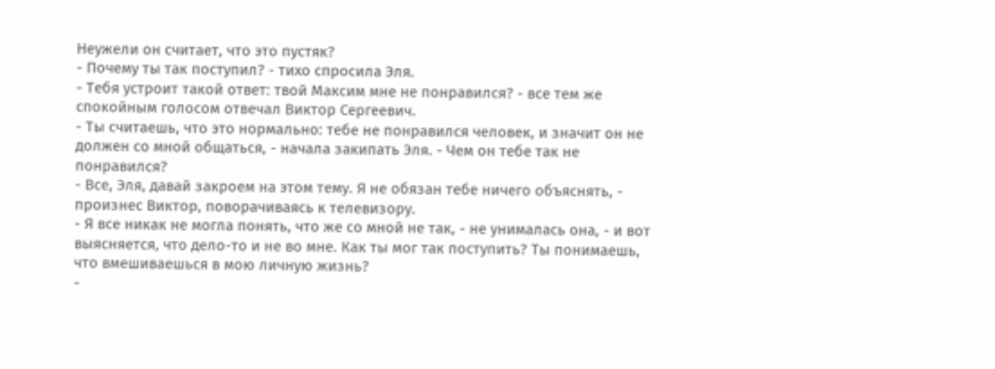Неужели он считает, что это пустяк?
- Почему ты так поступил? - тихо спросила Эля.
- Тебя устроит такой ответ: твой Максим мне не понравился? - все тем же спокойным голосом отвечал Виктор Сергеевич.
- Ты считаешь, что это нормально: тебе не понравился человек, и значит он не должен со мной общаться, - начала закипать Эля. - Чем он тебе так не понравился?
- Все, Эля, давай закроем на этом тему. Я не обязан тебе ничего объяснять, - произнес Виктор, поворачиваясь к телевизору.
- Я все никак не могла понять, что же со мной не так, - не унималась она, - и вот выясняется, что дело-то и не во мне. Как ты мог так поступить? Ты понимаешь, что вмешиваешься в мою личную жизнь?
-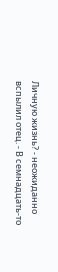Личную жизнь? - неожиданно вспылил отец. - В семнадцать-то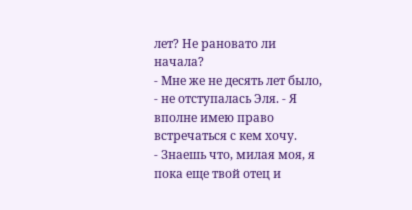лет? Не рановато ли начала?
- Мне же не десять лет было, - не отступалась Эля. - Я вполне имею право встречаться с кем хочу.
- Знаешь что, милая моя, я пока еще твой отец и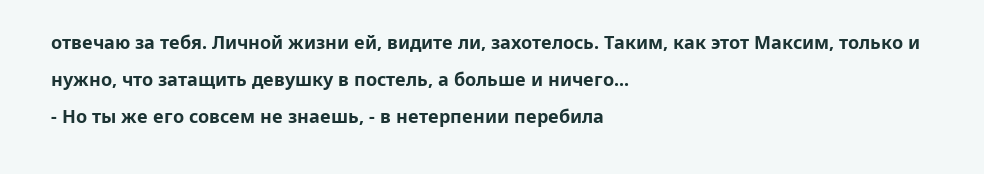отвечаю за тебя. Личной жизни ей, видите ли, захотелось. Таким, как этот Максим, только и нужно, что затащить девушку в постель, а больше и ничего...
- Но ты же его совсем не знаешь, - в нетерпении перебила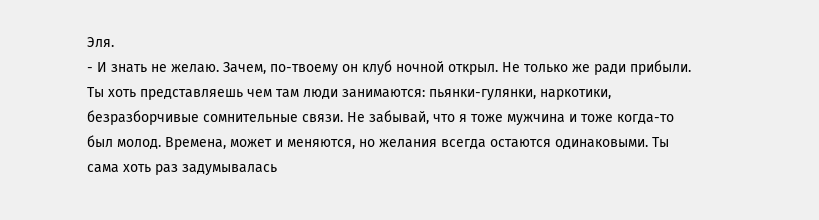Эля.
- И знать не желаю. Зачем, по-твоему он клуб ночной открыл. Не только же ради прибыли. Ты хоть представляешь чем там люди занимаются: пьянки-гулянки, наркотики, безразборчивые сомнительные связи. Не забывай, что я тоже мужчина и тоже когда-то был молод. Времена, может и меняются, но желания всегда остаются одинаковыми. Ты сама хоть раз задумывалась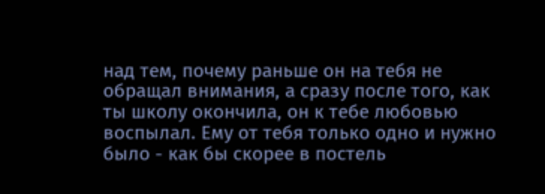над тем, почему раньше он на тебя не обращал внимания, а сразу после того, как ты школу окончила, он к тебе любовью воспылал. Ему от тебя только одно и нужно было - как бы скорее в постель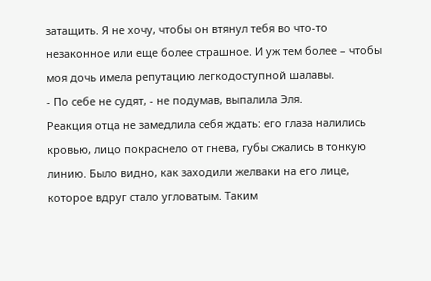затащить. Я не хочу, чтобы он втянул тебя во что-то незаконное или еще более страшное. И уж тем более – чтобы моя дочь имела репутацию легкодоступной шалавы.
- По себе не судят, - не подумав, выпалила Эля.
Реакция отца не замедлила себя ждать: его глаза налились кровью, лицо покраснело от гнева, губы сжались в тонкую линию. Было видно, как заходили желваки на его лице, которое вдруг стало угловатым. Таким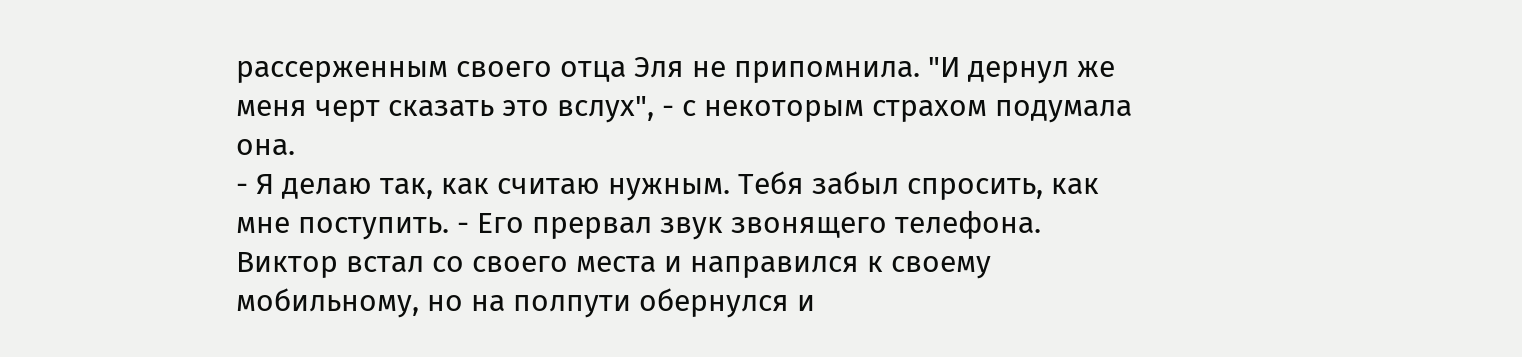рассерженным своего отца Эля не припомнила. "И дернул же меня черт сказать это вслух", - с некоторым страхом подумала она.
- Я делаю так, как считаю нужным. Тебя забыл спросить, как мне поступить. - Его прервал звук звонящего телефона. Виктор встал со своего места и направился к своему мобильному, но на полпути обернулся и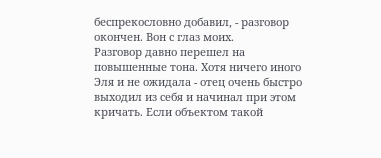беспрекословно добавил, - разговор окончен. Вон с глаз моих.
Разговор давно перешел на повышенные тона. Хотя ничего иного Эля и не ожидала - отец очень быстро выходил из себя и начинал при этом кричать. Если объектом такой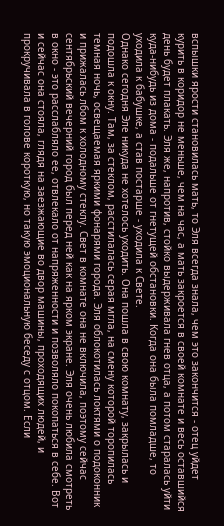вспышки ярости становилась мать, то Эля всегда знала, чем это закончится - отец уйдет курить в коридор не меньше, чем на час, а мать закроется в своей комнате и весь оставшийся день будет плакать. Эля же, напротив, стойко выдерживала гнев отца, а потом старалась уйти куда-нибудь из дома - подальше от гнетущей обстановки. Когда она была помладше, то уходила к бабушке, а став постарше - уходила к Свете.
Однако сегодня Эле никуда не хотелось уходить. Она пошла в свою комнату, закрылась и подошла к окну. Там, за стеклом, расстилалась серая мгла, на смену которой торопилась темная ночь, освещаемая яркими фонарями города. Эля облокотилась локтями о подоконник и прижалась лбом к холодному стеклу. Свет в комнате она не включила, поэтому сейчас сентябрьский вечерний город был перед ней как на ярком экране. Эля очень любила смотреть в окно - это расслабляло ее, отвлекало от напряженности и позволяло покопаться в себе. Вот и сейчас она стояла, глядя на заезжающие во двор машины, проходящих людей, и прокручивала в голове короткую, но такую эмоциональную беседу с отцом. Если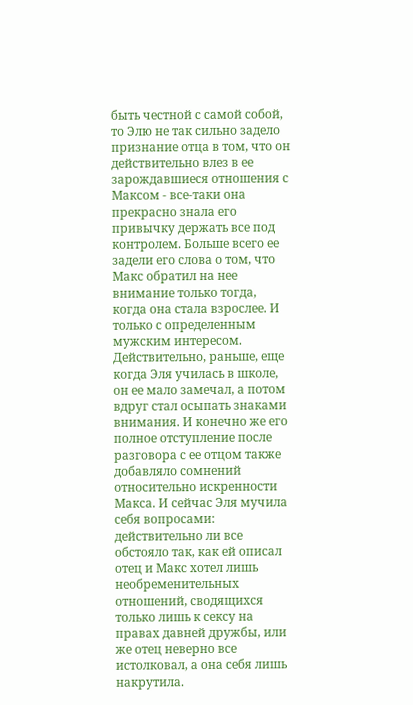быть честной с самой собой, то Элю не так сильно задело признание отца в том, что он действительно влез в ее зарождавшиеся отношения с Максом - все-таки она прекрасно знала его привычку держать все под контролем. Больше всего ее задели его слова о том, что Макс обратил на нее внимание только тогда, когда она стала взрослее. И только с определенным мужским интересом. Действительно, раньше, еще когда Эля училась в школе, он ее мало замечал, а потом вдруг стал осыпать знаками внимания. И конечно же его полное отступление после разговора с ее отцом также добавляло сомнений относительно искренности Макса. И сейчас Эля мучила себя вопросами: действительно ли все обстояло так, как ей описал отец и Макс хотел лишь необременительных отношений, сводящихся только лишь к сексу на правах давней дружбы, или же отец неверно все истолковал, а она себя лишь накрутила.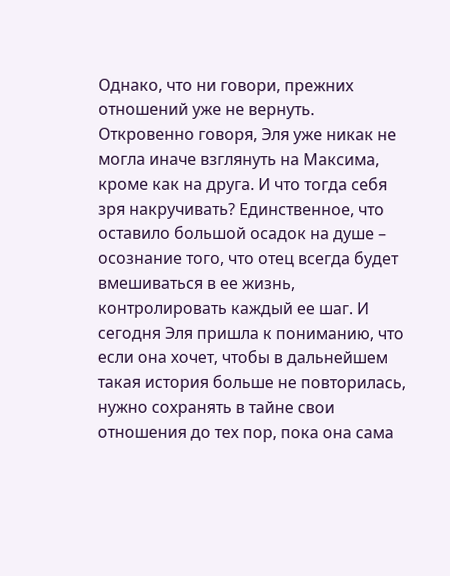Однако, что ни говори, прежних отношений уже не вернуть. Откровенно говоря, Эля уже никак не могла иначе взглянуть на Максима, кроме как на друга. И что тогда себя зря накручивать? Единственное, что оставило большой осадок на душе – осознание того, что отец всегда будет вмешиваться в ее жизнь, контролировать каждый ее шаг. И сегодня Эля пришла к пониманию, что если она хочет, чтобы в дальнейшем такая история больше не повторилась, нужно сохранять в тайне свои отношения до тех пор, пока она сама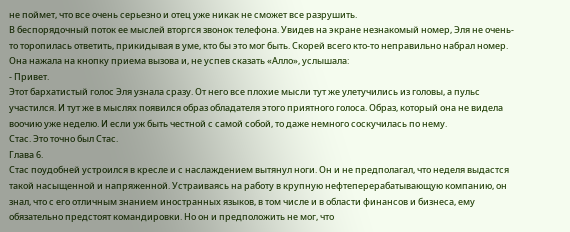не поймет, что все очень серьезно и отец уже никак не сможет все разрушить.
В беспорядочный поток ее мыслей вторгся звонок телефона. Увидев на экране незнакомый номер, Эля не очень-то торопилась ответить, прикидывая в уме, кто бы это мог быть. Скорей всего кто-то неправильно набрал номер. Она нажала на кнопку приема вызова и, не успев сказать «Алло», услышала:
- Привет.
Этот бархатистый голос Эля узнала сразу. От него все плохие мысли тут же улетучились из головы, а пульс участился. И тут же в мыслях появился образ обладателя этого приятного голоса. Образ, который она не видела воочию уже неделю. И если уж быть честной с самой собой, то даже немного соскучилась по нему.
Стас. Это точно был Стас.
Глава 6.
Стас поудобней устроился в кресле и с наслаждением вытянул ноги. Он и не предполагал, что неделя выдастся такой насыщенной и напряженной. Устраиваясь на работу в крупную нефтеперерабатывающую компанию, он знал, что с его отличным знанием иностранных языков, в том числе и в области финансов и бизнеса, ему обязательно предстоят командировки. Но он и предположить не мог, что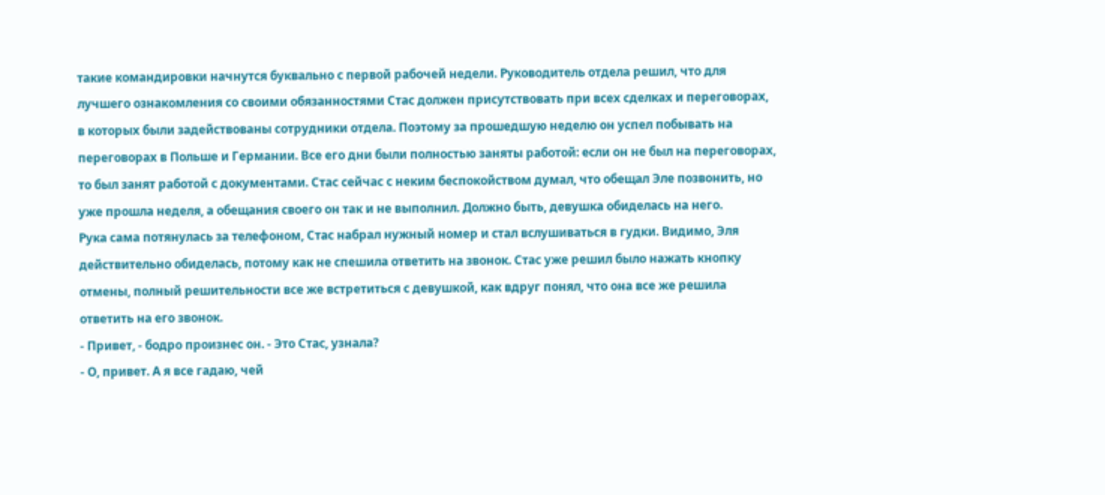такие командировки начнутся буквально с первой рабочей недели. Руководитель отдела решил, что для лучшего ознакомления со своими обязанностями Стас должен присутствовать при всех сделках и переговорах, в которых были задействованы сотрудники отдела. Поэтому за прошедшую неделю он успел побывать на переговорах в Польше и Германии. Все его дни были полностью заняты работой: если он не был на переговорах, то был занят работой с документами. Стас сейчас с неким беспокойством думал, что обещал Эле позвонить, но уже прошла неделя, а обещания своего он так и не выполнил. Должно быть, девушка обиделась на него.
Рука сама потянулась за телефоном, Стас набрал нужный номер и стал вслушиваться в гудки. Видимо, Эля действительно обиделась, потому как не спешила ответить на звонок. Стас уже решил было нажать кнопку отмены, полный решительности все же встретиться с девушкой, как вдруг понял, что она все же решила ответить на его звонок.
- Привет, - бодро произнес он. - Это Стас, узнала?
- О, привет. А я все гадаю, чей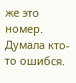же это номер. Думала кто-то ошибся.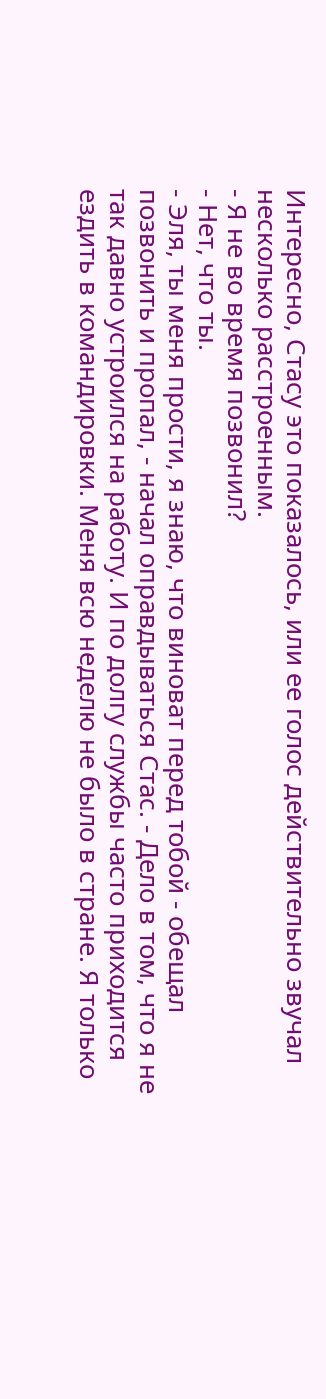Интересно, Стасу это показалось, или ее голос действительно звучал несколько расстроенным.
- Я не во время позвонил?
- Нет, что ты.
- Эля, ты меня прости, я знаю, что виноват перед тобой - обещал позвонить и пропал, - начал оправдываться Стас. - Дело в том, что я не так давно устроился на работу. И по долгу службы часто приходится ездить в командировки. Меня всю неделю не было в стране. Я только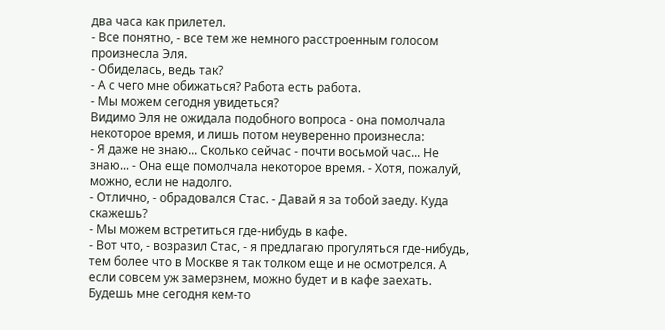два часа как прилетел.
- Все понятно, - все тем же немного расстроенным голосом произнесла Эля.
- Обиделась, ведь так?
- А с чего мне обижаться? Работа есть работа.
- Мы можем сегодня увидеться?
Видимо Эля не ожидала подобного вопроса - она помолчала некоторое время, и лишь потом неуверенно произнесла:
- Я даже не знаю... Сколько сейчас - почти восьмой час... Не знаю... - Она еще помолчала некоторое время. - Хотя, пожалуй, можно, если не надолго.
- Отлично, - обрадовался Стас. - Давай я за тобой заеду. Куда скажешь?
- Мы можем встретиться где-нибудь в кафе.
- Вот что, - возразил Стас, - я предлагаю прогуляться где-нибудь, тем более что в Москве я так толком еще и не осмотрелся. А если совсем уж замерзнем, можно будет и в кафе заехать. Будешь мне сегодня кем-то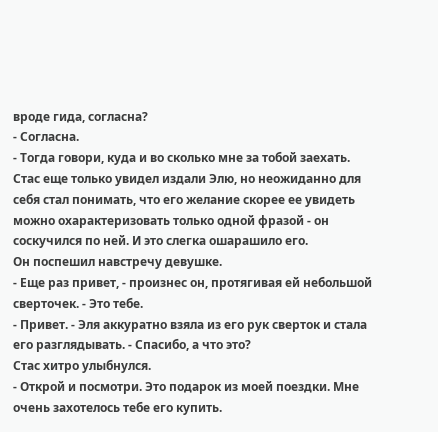вроде гида, согласна?
- Согласна.
- Тогда говори, куда и во сколько мне за тобой заехать.
Стас еще только увидел издали Элю, но неожиданно для себя стал понимать, что его желание скорее ее увидеть можно охарактеризовать только одной фразой - он соскучился по ней. И это слегка ошарашило его.
Он поспешил навстречу девушке.
- Еще раз привет, - произнес он, протягивая ей небольшой сверточек. - Это тебе.
- Привет. - Эля аккуратно взяла из его рук сверток и стала его разглядывать. - Спасибо, а что это?
Стас хитро улыбнулся.
- Открой и посмотри. Это подарок из моей поездки. Мне очень захотелось тебе его купить.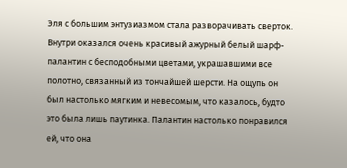Эля с большим энтузиазмом стала разворачивать сверток. Внутри оказался очень красивый ажурный белый шарф-палантин с бесподобными цветами, украшавшими все полотно, связанный из тончайшей шерсти. На ощупь он был настолько мягким и невесомым, что казалось, будто это была лишь паутинка. Палантин настолько понравился ей, что она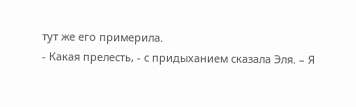тут же его примерила.
- Какая прелесть, - с придыханием сказала Эля. – Я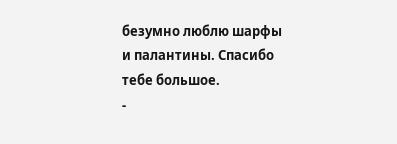безумно люблю шарфы и палантины. Спасибо тебе большое.
-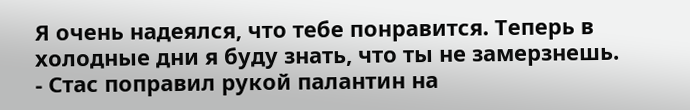Я очень надеялся, что тебе понравится. Теперь в холодные дни я буду знать, что ты не замерзнешь. - Стас поправил рукой палантин на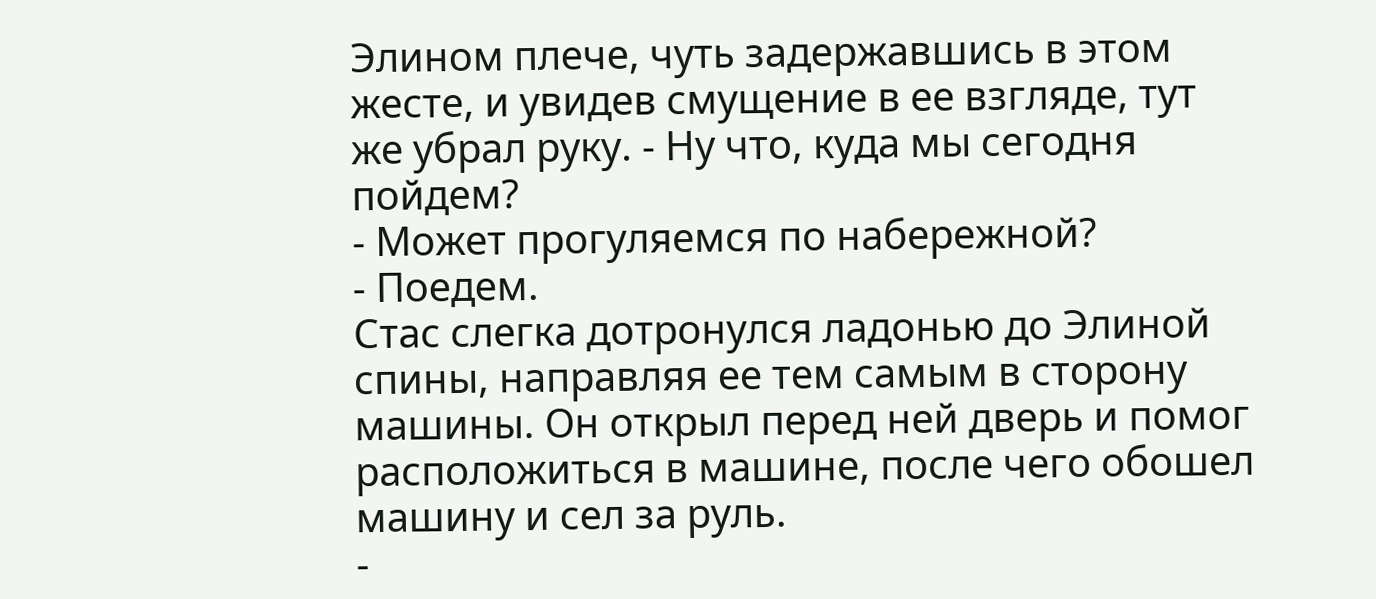Элином плече, чуть задержавшись в этом жесте, и увидев смущение в ее взгляде, тут же убрал руку. - Ну что, куда мы сегодня пойдем?
- Может прогуляемся по набережной?
- Поедем.
Стас слегка дотронулся ладонью до Элиной спины, направляя ее тем самым в сторону машины. Он открыл перед ней дверь и помог расположиться в машине, после чего обошел машину и сел за руль.
-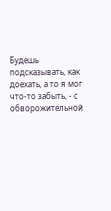Будешь подсказывать, как доехать, а то я мог что-то забыть, - с обворожительной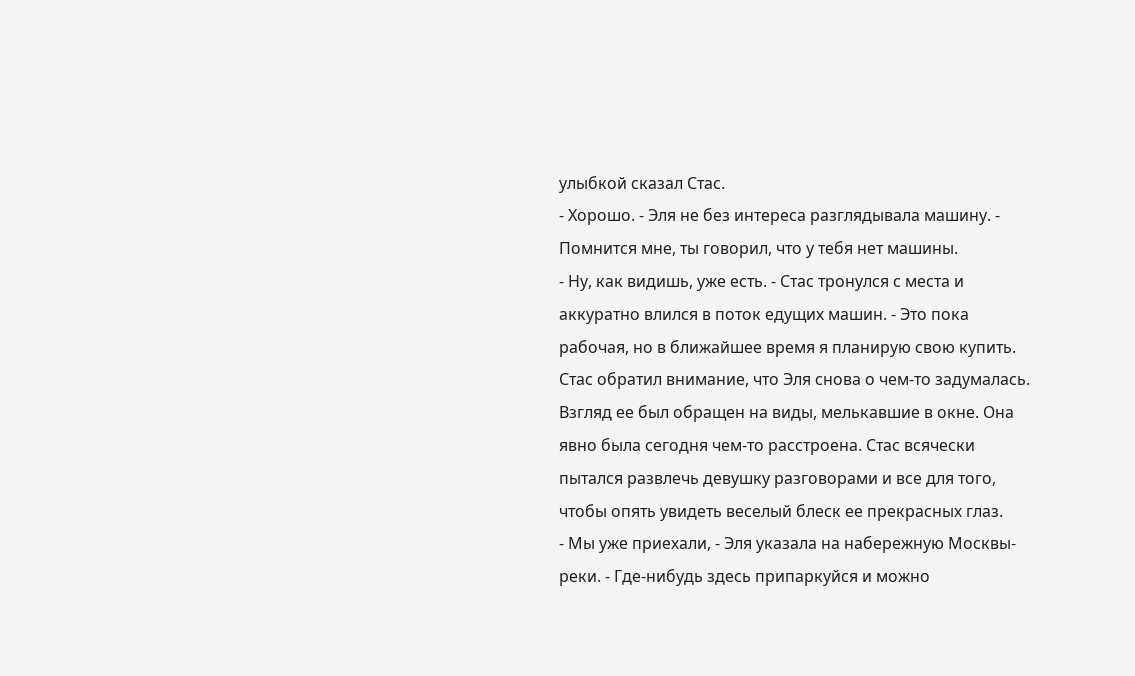улыбкой сказал Стас.
- Хорошо. - Эля не без интереса разглядывала машину. - Помнится мне, ты говорил, что у тебя нет машины.
- Ну, как видишь, уже есть. - Стас тронулся с места и аккуратно влился в поток едущих машин. - Это пока рабочая, но в ближайшее время я планирую свою купить.
Стас обратил внимание, что Эля снова о чем-то задумалась. Взгляд ее был обращен на виды, мелькавшие в окне. Она явно была сегодня чем-то расстроена. Стас всячески пытался развлечь девушку разговорами и все для того, чтобы опять увидеть веселый блеск ее прекрасных глаз.
- Мы уже приехали, - Эля указала на набережную Москвы-реки. - Где-нибудь здесь припаркуйся и можно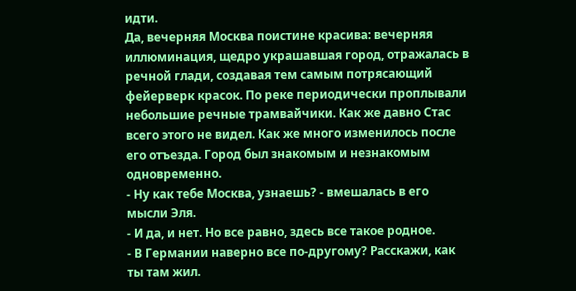идти.
Да, вечерняя Москва поистине красива: вечерняя иллюминация, щедро украшавшая город, отражалась в речной глади, создавая тем самым потрясающий фейерверк красок. По реке периодически проплывали небольшие речные трамвайчики. Как же давно Стас всего этого не видел. Как же много изменилось после его отъезда. Город был знакомым и незнакомым одновременно.
- Ну как тебе Москва, узнаешь? - вмешалась в его мысли Эля.
- И да, и нет. Но все равно, здесь все такое родное.
- В Германии наверно все по-другому? Расскажи, как ты там жил.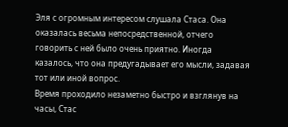Эля с огромным интересом слушала Стаса. Она оказалась весьма непосредственной, отчего говорить с ней было очень приятно. Иногда казалось, что она предугадывает его мысли, задавая тот или иной вопрос.
Время проходило незаметно быстро и взглянув на часы, Стас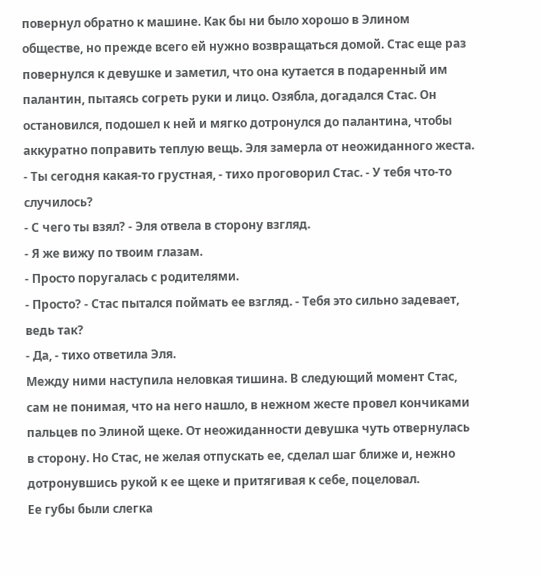повернул обратно к машине. Как бы ни было хорошо в Элином обществе, но прежде всего ей нужно возвращаться домой. Стас еще раз повернулся к девушке и заметил, что она кутается в подаренный им палантин, пытаясь согреть руки и лицо. Озябла, догадался Стас. Он остановился, подошел к ней и мягко дотронулся до палантина, чтобы аккуратно поправить теплую вещь. Эля замерла от неожиданного жеста.
- Ты сегодня какая-то грустная, - тихо проговорил Стас. - У тебя что-то случилось?
- С чего ты взял? - Эля отвела в сторону взгляд.
- Я же вижу по твоим глазам.
- Просто поругалась с родителями.
- Просто? - Стас пытался поймать ее взгляд. - Тебя это сильно задевает, ведь так?
- Да, - тихо ответила Эля.
Между ними наступила неловкая тишина. В следующий момент Стас, сам не понимая, что на него нашло, в нежном жесте провел кончиками пальцев по Элиной щеке. От неожиданности девушка чуть отвернулась в сторону. Но Стас, не желая отпускать ее, сделал шаг ближе и, нежно дотронувшись рукой к ее щеке и притягивая к себе, поцеловал.
Ее губы были слегка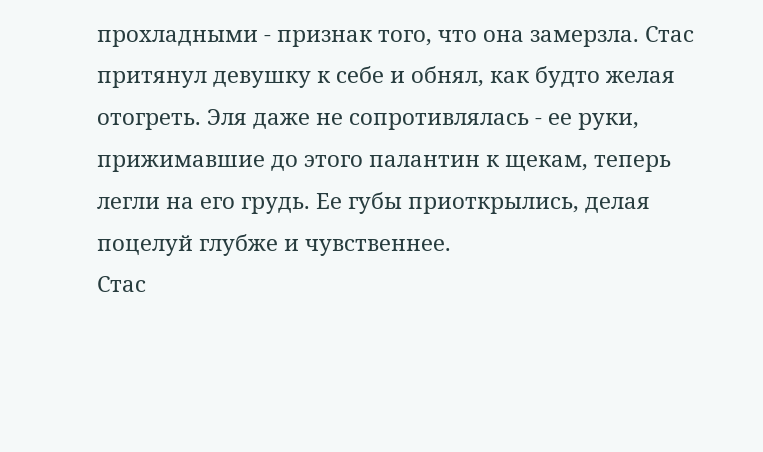прохладными - признак того, что она замерзла. Стас притянул девушку к себе и обнял, как будто желая отогреть. Эля даже не сопротивлялась - ее руки, прижимавшие до этого палантин к щекам, теперь легли на его грудь. Ее губы приоткрылись, делая поцелуй глубже и чувственнее.
Стас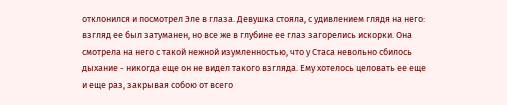отклонился и посмотрел Эле в глаза. Девушка стояла, с удивлением глядя на него: взгляд ее был затуманен, но все же в глубине ее глаз загорелись искорки. Она смотрела на него с такой нежной изумленностью, что у Стаса невольно сбилось дыхание - никогда еще он не видел такого взгляда. Ему хотелось целовать ее еще и еще раз, закрывая собою от всего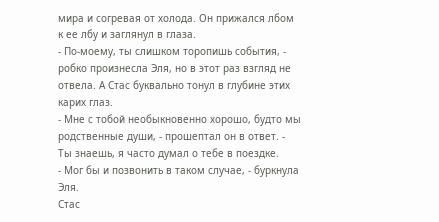мира и согревая от холода. Он прижался лбом к ее лбу и заглянул в глаза.
- По-моему, ты слишком торопишь события, - робко произнесла Эля, но в этот раз взгляд не отвела. А Стас буквально тонул в глубине этих карих глаз.
- Мне с тобой необыкновенно хорошо, будто мы родственные души, - прошептал он в ответ. - Ты знаешь, я часто думал о тебе в поездке.
- Мог бы и позвонить в таком случае, - буркнула Эля.
Стас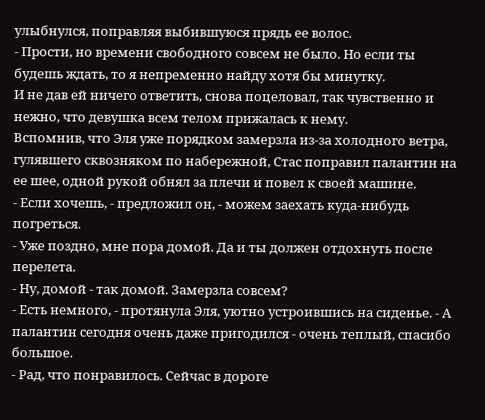улыбнулся, поправляя выбившуюся прядь ее волос.
- Прости, но времени свободного совсем не было. Но если ты будешь ждать, то я непременно найду хотя бы минутку.
И не дав ей ничего ответить, снова поцеловал, так чувственно и нежно, что девушка всем телом прижалась к нему.
Вспомнив, что Эля уже порядком замерзла из-за холодного ветра, гулявшего сквозняком по набережной, Стас поправил палантин на ее шее, одной рукой обнял за плечи и повел к своей машине.
- Если хочешь, - предложил он, - можем заехать куда-нибудь погреться.
- Уже поздно, мне пора домой. Да и ты должен отдохнуть после перелета.
- Ну, домой - так домой. Замерзла совсем?
- Есть немного, - протянула Эля, уютно устроившись на сиденье. - А палантин сегодня очень даже пригодился - очень теплый, спасибо большое.
- Рад, что понравилось. Сейчас в дороге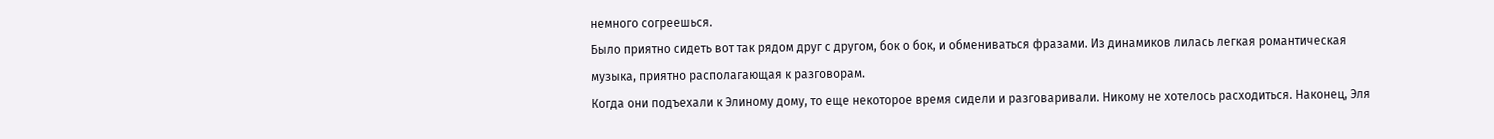немного согреешься.
Было приятно сидеть вот так рядом друг с другом, бок о бок, и обмениваться фразами. Из динамиков лилась легкая романтическая музыка, приятно располагающая к разговорам.
Когда они подъехали к Элиному дому, то еще некоторое время сидели и разговаривали. Никому не хотелось расходиться. Наконец, Эля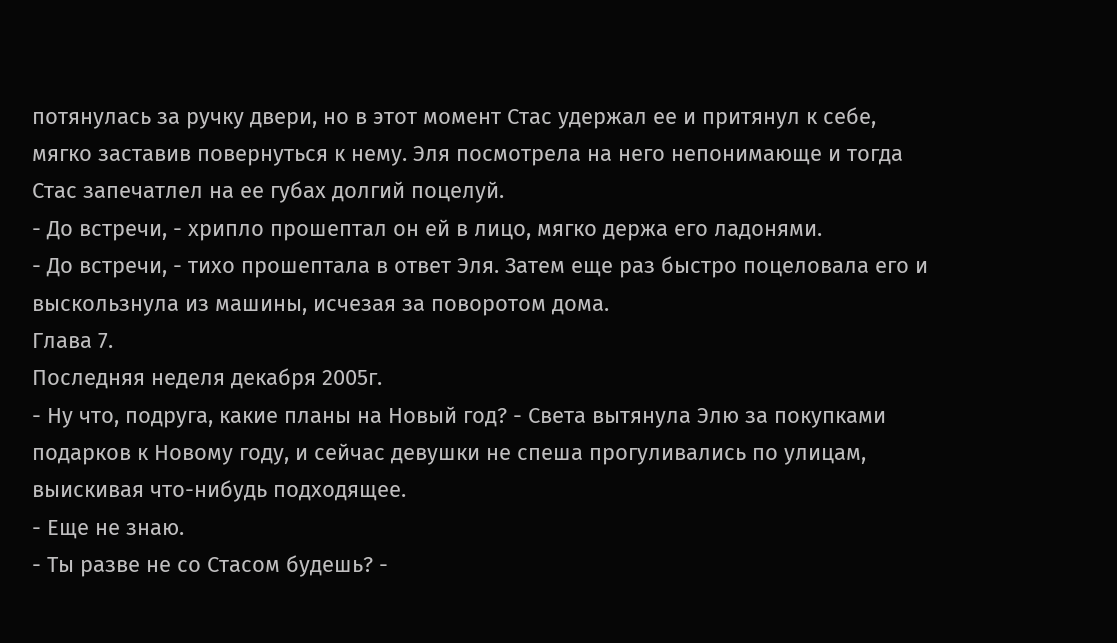потянулась за ручку двери, но в этот момент Стас удержал ее и притянул к себе, мягко заставив повернуться к нему. Эля посмотрела на него непонимающе и тогда Стас запечатлел на ее губах долгий поцелуй.
- До встречи, - хрипло прошептал он ей в лицо, мягко держа его ладонями.
- До встречи, - тихо прошептала в ответ Эля. Затем еще раз быстро поцеловала его и выскользнула из машины, исчезая за поворотом дома.
Глава 7.
Последняя неделя декабря 2005г.
- Ну что, подруга, какие планы на Новый год? - Света вытянула Элю за покупками подарков к Новому году, и сейчас девушки не спеша прогуливались по улицам, выискивая что-нибудь подходящее.
- Еще не знаю.
- Ты разве не со Стасом будешь? -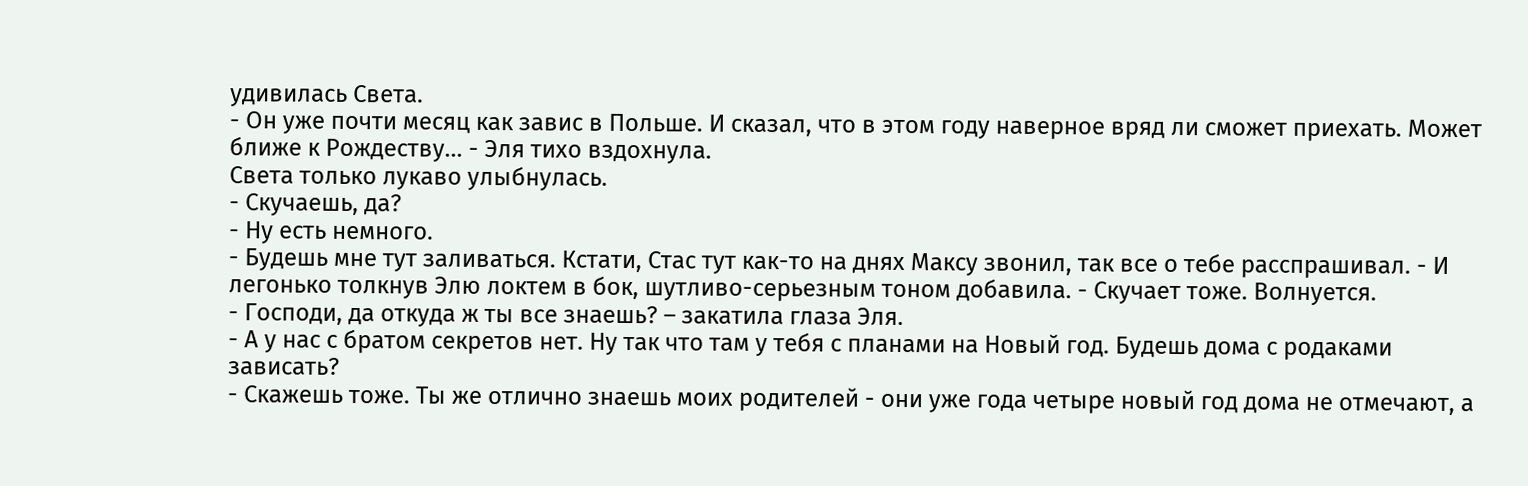удивилась Света.
- Он уже почти месяц как завис в Польше. И сказал, что в этом году наверное вряд ли сможет приехать. Может ближе к Рождеству... - Эля тихо вздохнула.
Света только лукаво улыбнулась.
- Скучаешь, да?
- Ну есть немного.
- Будешь мне тут заливаться. Кстати, Стас тут как-то на днях Максу звонил, так все о тебе расспрашивал. - И легонько толкнув Элю локтем в бок, шутливо-серьезным тоном добавила. - Скучает тоже. Волнуется.
- Господи, да откуда ж ты все знаешь? – закатила глаза Эля.
- А у нас с братом секретов нет. Ну так что там у тебя с планами на Новый год. Будешь дома с родаками зависать?
- Скажешь тоже. Ты же отлично знаешь моих родителей - они уже года четыре новый год дома не отмечают, а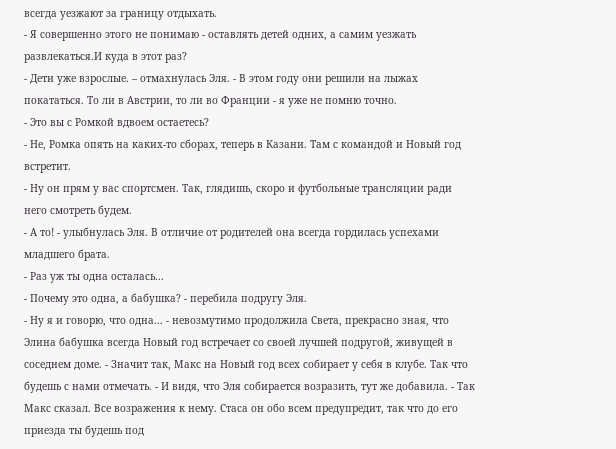всегда уезжают за границу отдыхать.
- Я совершенно этого не понимаю - оставлять детей одних, а самим уезжать развлекаться.И куда в этот раз?
- Дети уже взрослые. – отмахнулась Эля. - В этом году они решили на лыжах покататься. То ли в Австрии, то ли во Франции - я уже не помню точно.
- Это вы с Ромкой вдвоем остаетесь?
- Не, Ромка опять на каких-то сборах, теперь в Казани. Там с командой и Новый год встретит.
- Ну он прям у вас спортсмен. Так, глядишь, скоро и футбольные трансляции ради него смотреть будем.
- А то! - улыбнулась Эля. В отличие от родителей она всегда гордилась успехами младшего брата.
- Раз уж ты одна осталась...
- Почему это одна, а бабушка? - перебила подругу Эля.
- Ну я и говорю, что одна... - невозмутимо продолжила Света, прекрасно зная, что Элина бабушка всегда Новый год встречает со своей лучшей подругой, живущей в соседнем доме. - Значит так, Макс на Новый год всех собирает у себя в клубе. Так что будешь с нами отмечать. - И видя, что Эля собирается возразить, тут же добавила. - Так Макс сказал. Все возражения к нему. Стаса он обо всем предупредит, так что до его приезда ты будешь под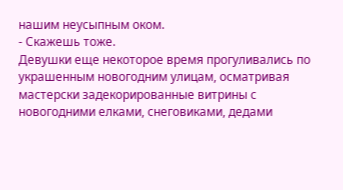нашим неусыпным оком.
- Скажешь тоже.
Девушки еще некоторое время прогуливались по украшенным новогодним улицам, осматривая мастерски задекорированные витрины с новогодними елками, снеговиками, дедами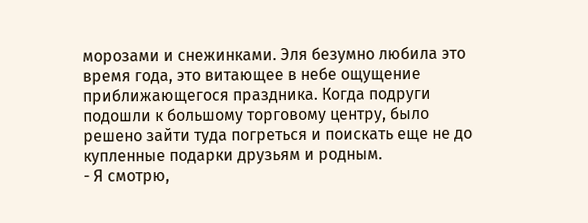морозами и снежинками. Эля безумно любила это время года, это витающее в небе ощущение приближающегося праздника. Когда подруги подошли к большому торговому центру, было решено зайти туда погреться и поискать еще не до купленные подарки друзьям и родным.
- Я смотрю,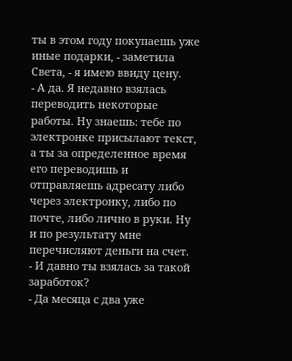ты в этом году покупаешь уже иные подарки, - заметила Света, - я имею ввиду цену.
- А да. Я недавно взялась переводить некоторые работы. Ну знаешь: тебе по электронке присылают текст, а ты за определенное время его переводишь и отправляешь адресату либо через электронку, либо по почте, либо лично в руки. Ну и по результату мне перечисляют деньги на счет.
- И давно ты взялась за такой заработок?
- Да месяца с два уже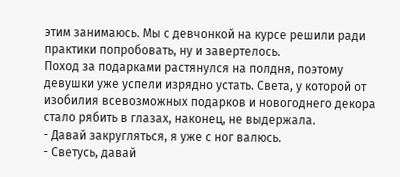этим занимаюсь. Мы с девчонкой на курсе решили ради практики попробовать, ну и завертелось.
Поход за подарками растянулся на полдня, поэтому девушки уже успели изрядно устать. Света, у которой от изобилия всевозможных подарков и новогоднего декора стало рябить в глазах, наконец, не выдержала.
- Давай закругляться, я уже с ног валюсь.
- Светусь, давай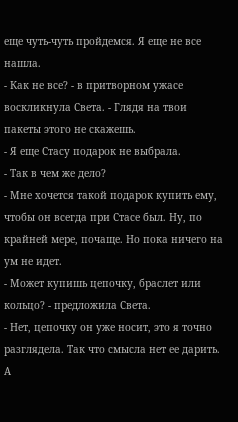еще чуть-чуть пройдемся. Я еще не все нашла.
- Как не все? - в притворном ужасе воскликнула Света. - Глядя на твои пакеты этого не скажешь.
- Я еще Стасу подарок не выбрала.
- Так в чем же дело?
- Мне хочется такой подарок купить ему, чтобы он всегда при Стасе был. Ну, по крайней мере, почаще. Но пока ничего на ум не идет.
- Может купишь цепочку, браслет или кольцо? - предложила Света.
- Нет, цепочку он уже носит, это я точно разглядела. Так что смысла нет ее дарить. А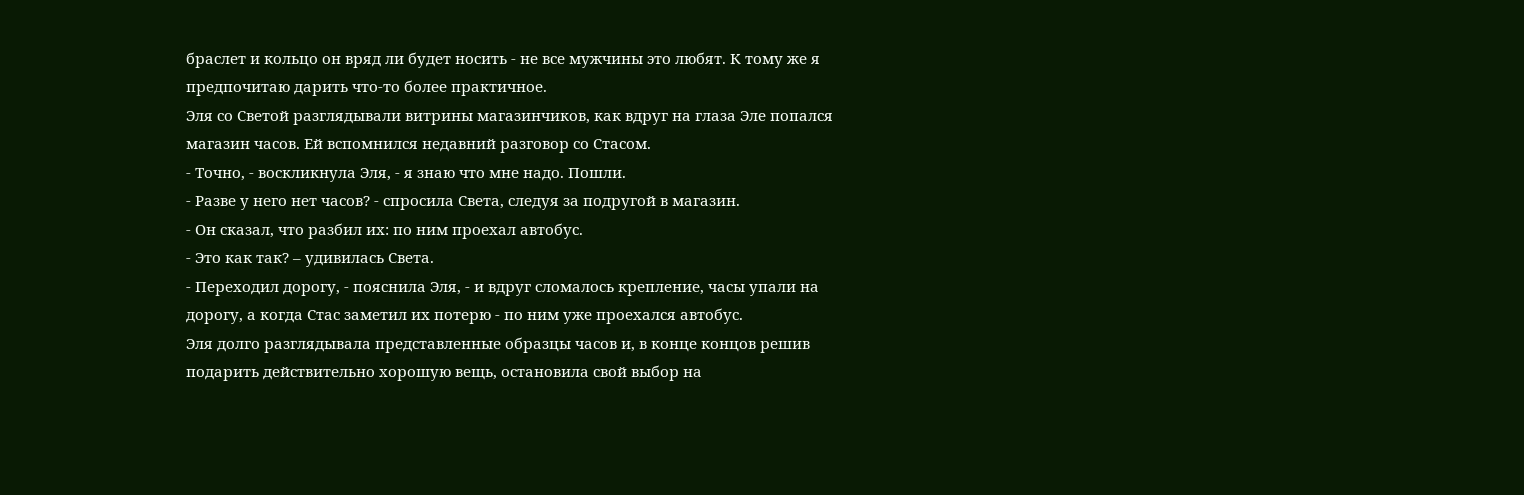браслет и кольцо он вряд ли будет носить - не все мужчины это любят. К тому же я предпочитаю дарить что-то более практичное.
Эля со Светой разглядывали витрины магазинчиков, как вдруг на глаза Эле попался магазин часов. Ей вспомнился недавний разговор со Стасом.
- Точно, - воскликнула Эля, - я знаю что мне надо. Пошли.
- Разве у него нет часов? - спросила Света, следуя за подругой в магазин.
- Он сказал, что разбил их: по ним проехал автобус.
- Это как так? – удивилась Света.
- Переходил дорогу, - пояснила Эля, - и вдруг сломалось крепление, часы упали на дорогу, а когда Стас заметил их потерю - по ним уже проехался автобус.
Эля долго разглядывала представленные образцы часов и, в конце концов решив подарить действительно хорошую вещь, остановила свой выбор на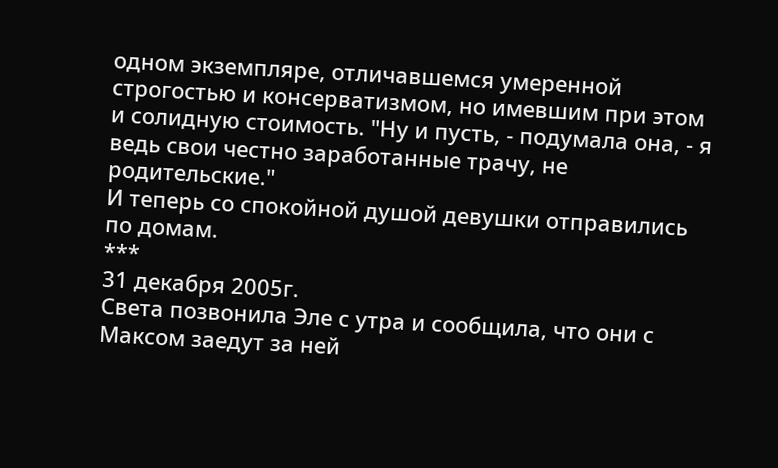одном экземпляре, отличавшемся умеренной строгостью и консерватизмом, но имевшим при этом и солидную стоимость. "Ну и пусть, - подумала она, - я ведь свои честно заработанные трачу, не родительские."
И теперь со спокойной душой девушки отправились по домам.
***
31 декабря 2005г.
Света позвонила Эле с утра и сообщила, что они с Максом заедут за ней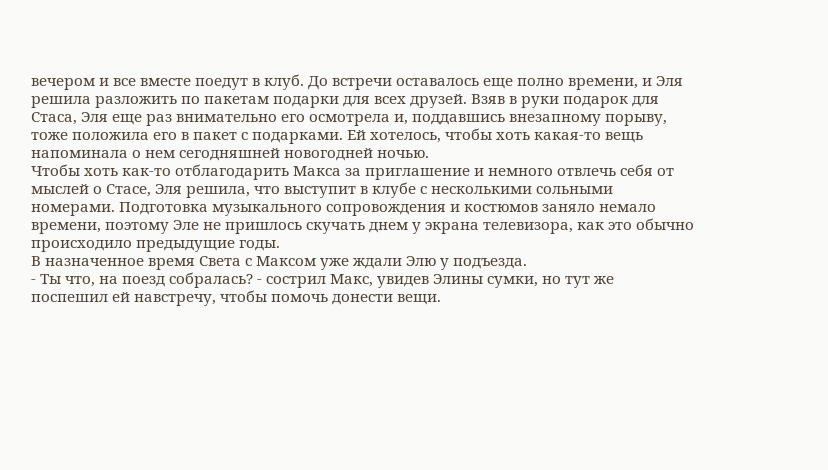вечером и все вместе поедут в клуб. До встречи оставалось еще полно времени, и Эля решила разложить по пакетам подарки для всех друзей. Взяв в руки подарок для Стаса, Эля еще раз внимательно его осмотрела и, поддавшись внезапному порыву, тоже положила его в пакет с подарками. Ей хотелось, чтобы хоть какая-то вещь напоминала о нем сегодняшней новогодней ночью.
Чтобы хоть как-то отблагодарить Макса за приглашение и немного отвлечь себя от мыслей о Стасе, Эля решила, что выступит в клубе с несколькими сольными номерами. Подготовка музыкального сопровождения и костюмов заняло немало времени, поэтому Эле не пришлось скучать днем у экрана телевизора, как это обычно происходило предыдущие годы.
В назначенное время Света с Максом уже ждали Элю у подъезда.
- Ты что, на поезд собралась? - сострил Макс, увидев Элины сумки, но тут же поспешил ей навстречу, чтобы помочь донести вещи.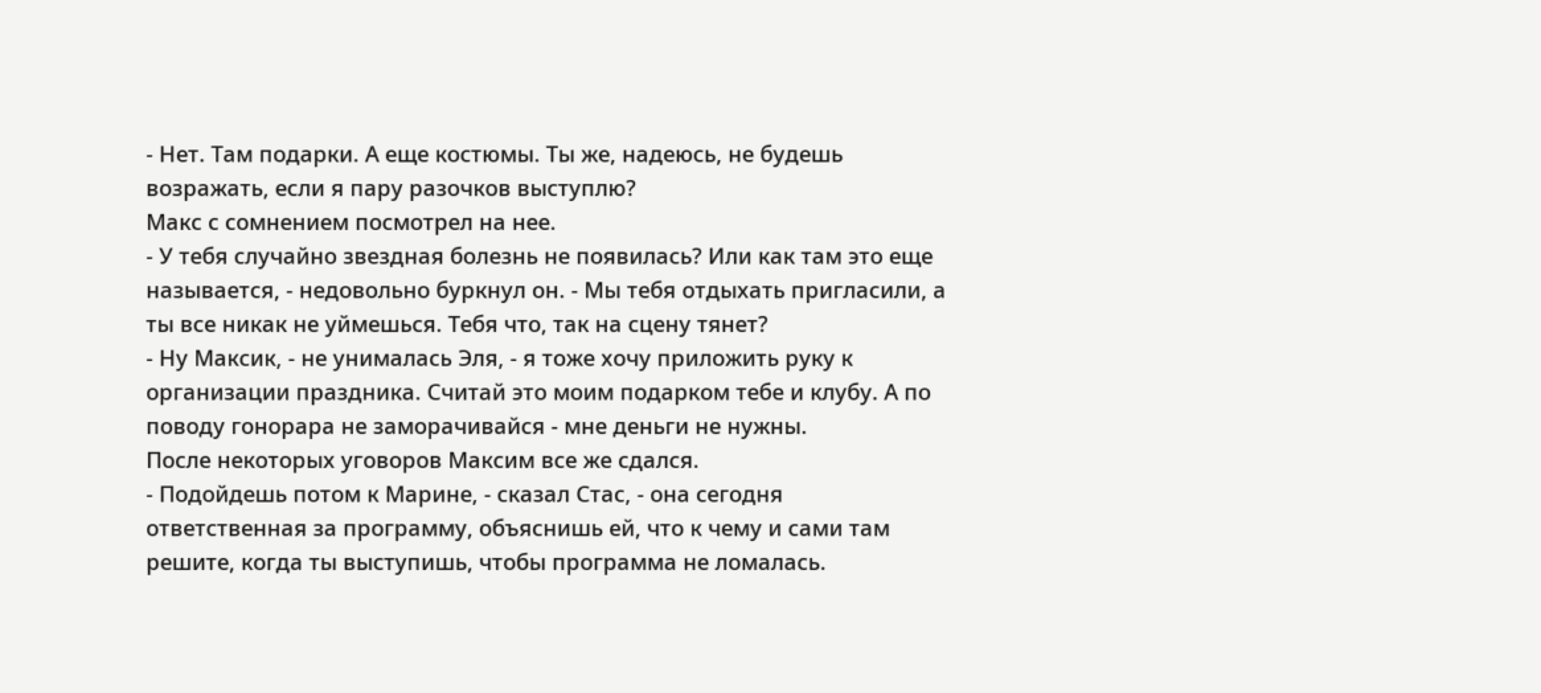- Нет. Там подарки. А еще костюмы. Ты же, надеюсь, не будешь возражать, если я пару разочков выступлю?
Макс с сомнением посмотрел на нее.
- У тебя случайно звездная болезнь не появилась? Или как там это еще называется, - недовольно буркнул он. - Мы тебя отдыхать пригласили, а ты все никак не уймешься. Тебя что, так на сцену тянет?
- Ну Максик, - не унималась Эля, - я тоже хочу приложить руку к организации праздника. Считай это моим подарком тебе и клубу. А по поводу гонорара не заморачивайся - мне деньги не нужны.
После некоторых уговоров Максим все же сдался.
- Подойдешь потом к Марине, - сказал Стас, - она сегодня ответственная за программу, объяснишь ей, что к чему и сами там решите, когда ты выступишь, чтобы программа не ломалась.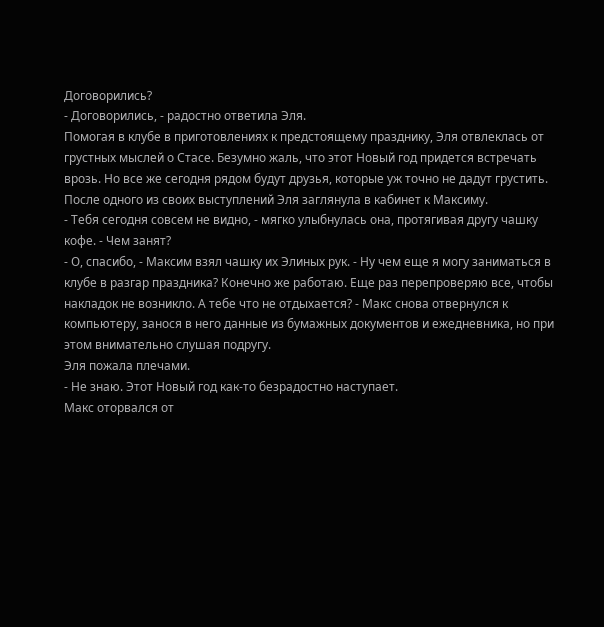Договорились?
- Договорились, - радостно ответила Эля.
Помогая в клубе в приготовлениях к предстоящему празднику, Эля отвлеклась от грустных мыслей о Стасе. Безумно жаль, что этот Новый год придется встречать врозь. Но все же сегодня рядом будут друзья, которые уж точно не дадут грустить.
После одного из своих выступлений Эля заглянула в кабинет к Максиму.
- Тебя сегодня совсем не видно, - мягко улыбнулась она, протягивая другу чашку кофе. - Чем занят?
- О, спасибо, - Максим взял чашку их Элиных рук. - Ну чем еще я могу заниматься в клубе в разгар праздника? Конечно же работаю. Еще раз перепроверяю все, чтобы накладок не возникло. А тебе что не отдыхается? - Макс снова отвернулся к компьютеру, занося в него данные из бумажных документов и ежедневника, но при этом внимательно слушая подругу.
Эля пожала плечами.
- Не знаю. Этот Новый год как-то безрадостно наступает.
Макс оторвался от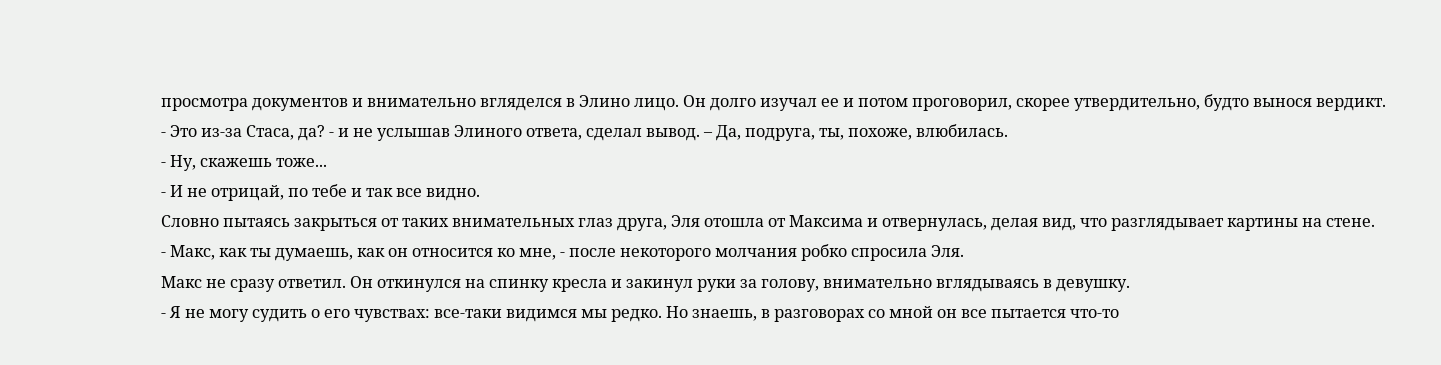просмотра документов и внимательно вгляделся в Элино лицо. Он долго изучал ее и потом проговорил, скорее утвердительно, будто вынося вердикт.
- Это из-за Стаса, да? - и не услышав Элиного ответа, сделал вывод. – Да, подруга, ты, похоже, влюбилась.
- Ну, скажешь тоже...
- И не отрицай, по тебе и так все видно.
Словно пытаясь закрыться от таких внимательных глаз друга, Эля отошла от Максима и отвернулась, делая вид, что разглядывает картины на стене.
- Макс, как ты думаешь, как он относится ко мне, - после некоторого молчания робко спросила Эля.
Макс не сразу ответил. Он откинулся на спинку кресла и закинул руки за голову, внимательно вглядываясь в девушку.
- Я не могу судить о его чувствах: все-таки видимся мы редко. Но знаешь, в разговорах со мной он все пытается что-то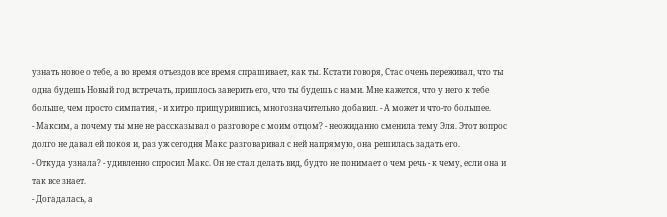узнать новое о тебе, а во время отъездов все время спрашивает, как ты. Кстати говоря, Стас очень переживал, что ты одна будешь Новый год встречать, пришлось заверить его, что ты будешь с нами. Мне кажется, что у него к тебе больше, чем просто симпатия, - и хитро прищурившись, многозначительно добавил. - А может и что-то большее.
- Максим, а почему ты мне не рассказывал о разговоре с моим отцом? - неожиданно сменила тему Эля. Этот вопрос долго не давал ей покоя и, раз уж сегодня Макс разговаривал с ней напрямую, она решилась задать его.
- Откуда узнала? - удивленно спросил Макс. Он не стал делать вид, будто не понимает о чем речь - к чему, если она и так все знает.
- Догадалась, а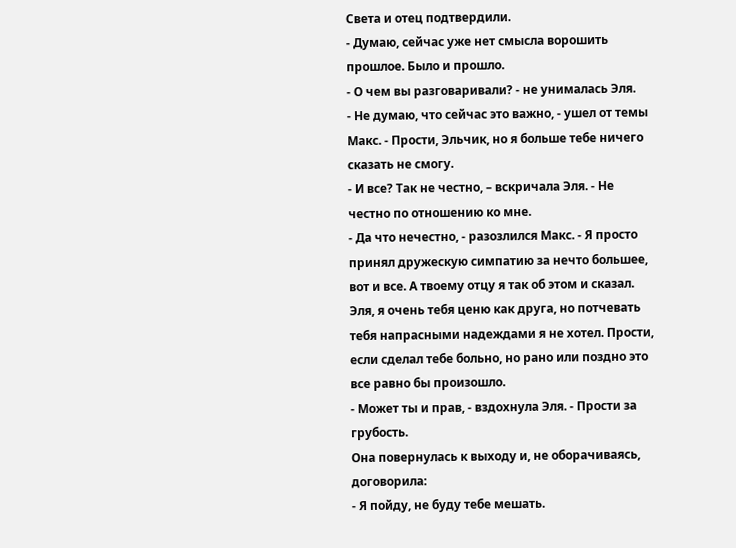Света и отец подтвердили.
- Думаю, сейчас уже нет смысла ворошить прошлое. Было и прошло.
- О чем вы разговаривали? - не унималась Эля.
- Не думаю, что сейчас это важно, - ушел от темы Макс. - Прости, Эльчик, но я больше тебе ничего сказать не смогу.
- И все? Так не честно, – вскричала Эля. - Не честно по отношению ко мне.
- Да что нечестно, - разозлился Макс. - Я просто принял дружескую симпатию за нечто большее, вот и все. А твоему отцу я так об этом и сказал. Эля, я очень тебя ценю как друга, но потчевать тебя напрасными надеждами я не хотел. Прости, если сделал тебе больно, но рано или поздно это все равно бы произошло.
- Может ты и прав, - вздохнула Эля. - Прости за грубость.
Она повернулась к выходу и, не оборачиваясь, договорила:
- Я пойду, не буду тебе мешать.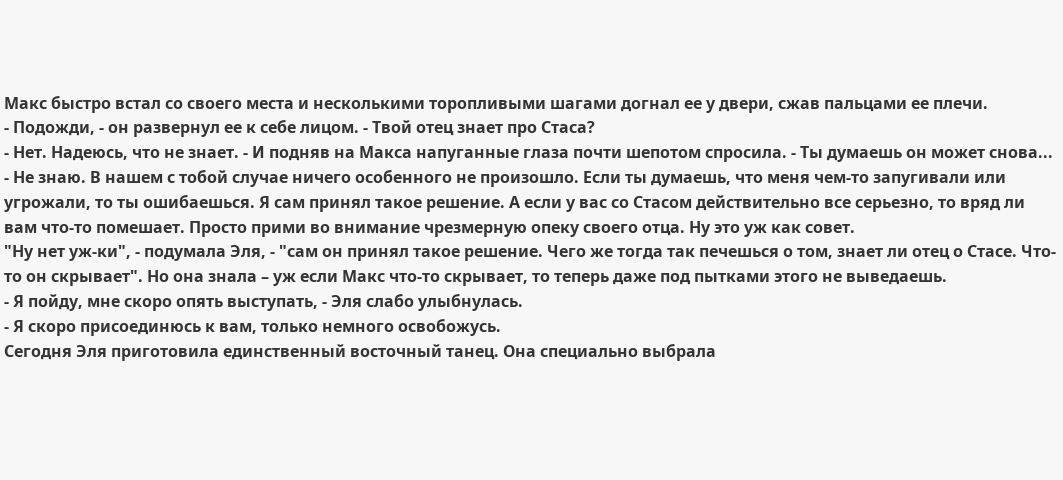Макс быстро встал со своего места и несколькими торопливыми шагами догнал ее у двери, сжав пальцами ее плечи.
- Подожди, - он развернул ее к себе лицом. - Твой отец знает про Стаса?
- Нет. Надеюсь, что не знает. - И подняв на Макса напуганные глаза почти шепотом спросила. - Ты думаешь он может снова...
- Не знаю. В нашем с тобой случае ничего особенного не произошло. Если ты думаешь, что меня чем-то запугивали или угрожали, то ты ошибаешься. Я сам принял такое решение. А если у вас со Стасом действительно все серьезно, то вряд ли вам что-то помешает. Просто прими во внимание чрезмерную опеку своего отца. Ну это уж как совет.
"Ну нет уж-ки", - подумала Эля, - "сам он принял такое решение. Чего же тогда так печешься о том, знает ли отец о Стасе. Что-то он скрывает". Но она знала – уж если Макс что-то скрывает, то теперь даже под пытками этого не выведаешь.
- Я пойду, мне скоро опять выступать, - Эля слабо улыбнулась.
- Я скоро присоединюсь к вам, только немного освобожусь.
Сегодня Эля приготовила единственный восточный танец. Она специально выбрала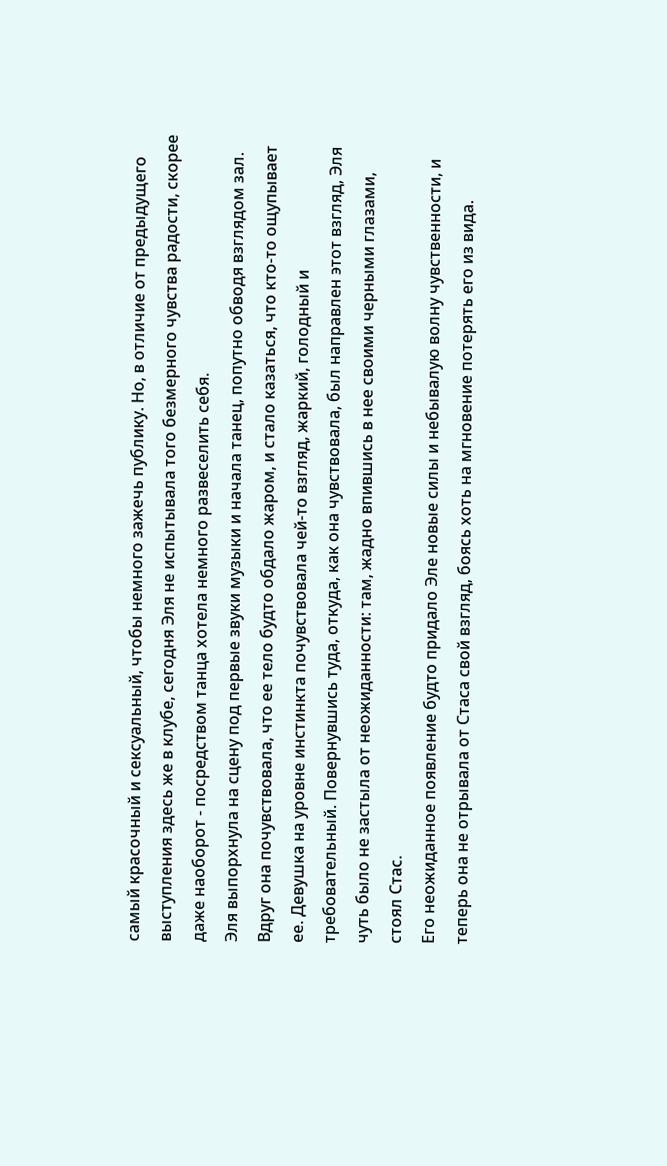самый красочный и сексуальный, чтобы немного зажечь публику. Но, в отличие от предыдущего выступления здесь же в клубе, сегодня Эля не испытывала того безмерного чувства радости, скорее даже наоборот - посредством танца хотела немного развеселить себя.
Эля выпорхнула на сцену под первые звуки музыки и начала танец, попутно обводя взглядом зал. Вдруг она почувствовала, что ее тело будто обдало жаром, и стало казаться, что кто-то ощупывает ее. Девушка на уровне инстинкта почувствовала чей-то взгляд, жаркий, голодный и требовательный. Повернувшись туда, откуда, как она чувствовала, был направлен этот взгляд, Эля чуть было не застыла от неожиданности: там, жадно впившись в нее своими черными глазами, стоял Стас.
Его неожиданное появление будто придало Эле новые силы и небывалую волну чувственности, и теперь она не отрывала от Стаса свой взгляд, боясь хоть на мгновение потерять его из вида.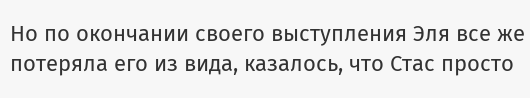Но по окончании своего выступления Эля все же потеряла его из вида, казалось, что Стас просто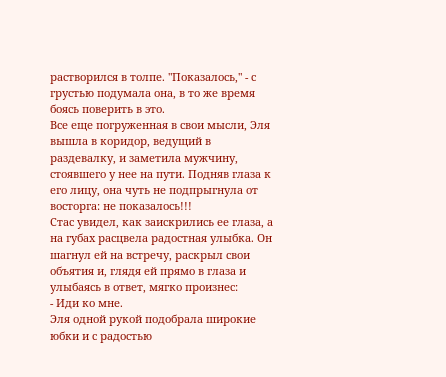растворился в толпе. "Показалось," - с грустью подумала она, в то же время боясь поверить в это.
Все еще погруженная в свои мысли, Эля вышла в коридор, ведущий в раздевалку, и заметила мужчину, стоявшего у нее на пути. Подняв глаза к его лицу, она чуть не подпрыгнула от восторга: не показалось!!!
Стас увидел, как заискрились ее глаза, а на губах расцвела радостная улыбка. Он шагнул ей на встречу, раскрыл свои объятия и, глядя ей прямо в глаза и улыбаясь в ответ, мягко произнес:
- Иди ко мне.
Эля одной рукой подобрала широкие юбки и с радостью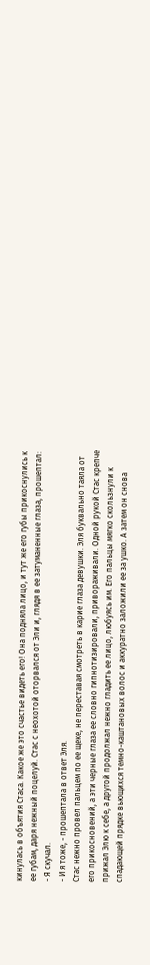кинулась в объятия Стаса. Какое же это счастье видеть его! Она подняла лицо, и тут же его губы прикоснулись к ее губам, даря нежный поцелуй. Стас с неохотой оторвался от Эли и, глядя в ее затуманенные глаза, прошептал:
- Я скучал.
- И я тоже, - прошептала в ответ Эля.
Стас нежно провел пальцем по ее щеке, не переставая смотреть в карие глаза девушки. Эля буквально таяла от его прикосновений, а эти черные глаза ее словно гипнотизировали, привораживали. Одной рукой Стас крепче прижал Элю к себе, а другой продолжал нежно гладить ее лицо, любуясь им. Его пальцы мягко скользнули к спадающей прядке вьющихся темно-каштановых волос и аккуратно заложили ее за ушко. А затем он снова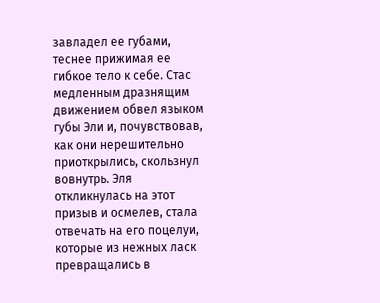завладел ее губами, теснее прижимая ее гибкое тело к себе. Стас медленным дразнящим движением обвел языком губы Эли и, почувствовав, как они нерешительно приоткрылись, скользнул вовнутрь. Эля откликнулась на этот призыв и осмелев, стала отвечать на его поцелуи, которые из нежных ласк превращались в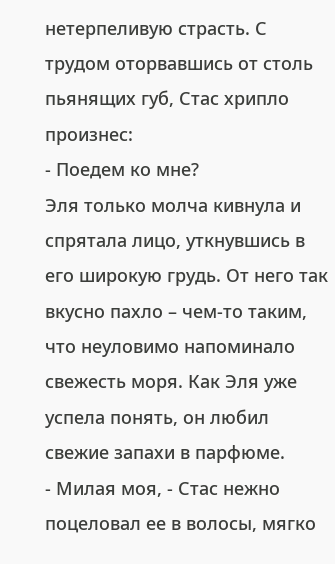нетерпеливую страсть. С трудом оторвавшись от столь пьянящих губ, Стас хрипло произнес:
- Поедем ко мне?
Эля только молча кивнула и спрятала лицо, уткнувшись в его широкую грудь. От него так вкусно пахло – чем-то таким, что неуловимо напоминало свежесть моря. Как Эля уже успела понять, он любил свежие запахи в парфюме.
- Милая моя, - Стас нежно поцеловал ее в волосы, мягко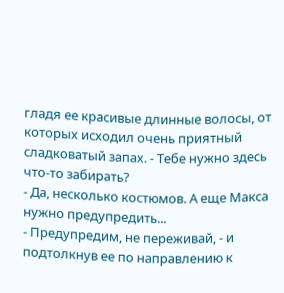гладя ее красивые длинные волосы, от которых исходил очень приятный сладковатый запах. - Тебе нужно здесь что-то забирать?
- Да, несколько костюмов. А еще Макса нужно предупредить...
- Предупредим, не переживай, - и подтолкнув ее по направлению к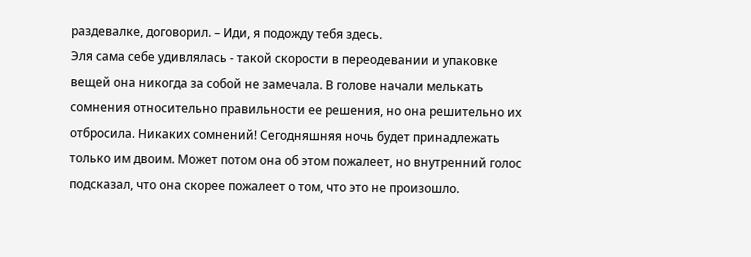раздевалке, договорил. – Иди, я подожду тебя здесь.
Эля сама себе удивлялась - такой скорости в переодевании и упаковке вещей она никогда за собой не замечала. В голове начали мелькать сомнения относительно правильности ее решения, но она решительно их отбросила. Никаких сомнений! Сегодняшняя ночь будет принадлежать только им двоим. Может потом она об этом пожалеет, но внутренний голос подсказал, что она скорее пожалеет о том, что это не произошло.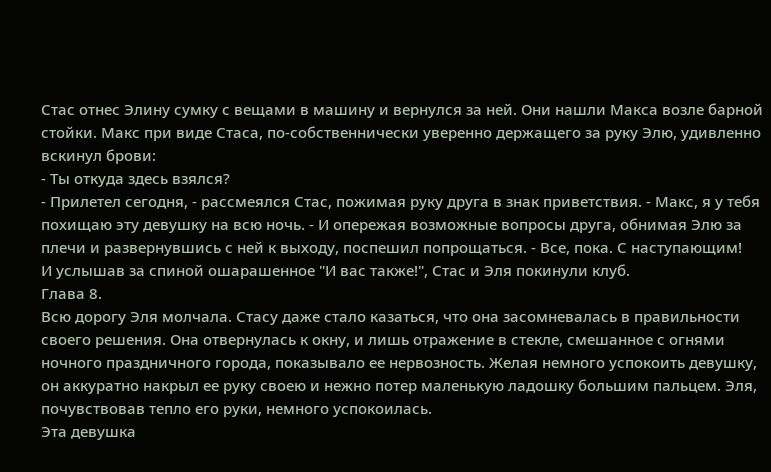Стас отнес Элину сумку с вещами в машину и вернулся за ней. Они нашли Макса возле барной стойки. Макс при виде Стаса, по-собственнически уверенно держащего за руку Элю, удивленно вскинул брови:
- Ты откуда здесь взялся?
- Прилетел сегодня, - рассмеялся Стас, пожимая руку друга в знак приветствия. - Макс, я у тебя похищаю эту девушку на всю ночь. - И опережая возможные вопросы друга, обнимая Элю за плечи и развернувшись с ней к выходу, поспешил попрощаться. - Все, пока. С наступающим!
И услышав за спиной ошарашенное "И вас также!", Стас и Эля покинули клуб.
Глава 8.
Всю дорогу Эля молчала. Стасу даже стало казаться, что она засомневалась в правильности своего решения. Она отвернулась к окну, и лишь отражение в стекле, смешанное с огнями ночного праздничного города, показывало ее нервозность. Желая немного успокоить девушку, он аккуратно накрыл ее руку своею и нежно потер маленькую ладошку большим пальцем. Эля, почувствовав тепло его руки, немного успокоилась.
Эта девушка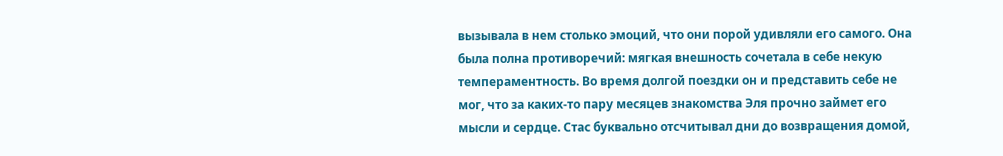вызывала в нем столько эмоций, что они порой удивляли его самого. Она была полна противоречий: мягкая внешность сочетала в себе некую темпераментность. Во время долгой поездки он и представить себе не мог, что за каких-то пару месяцев знакомства Эля прочно займет его мысли и сердце. Стас буквально отсчитывал дни до возвращения домой,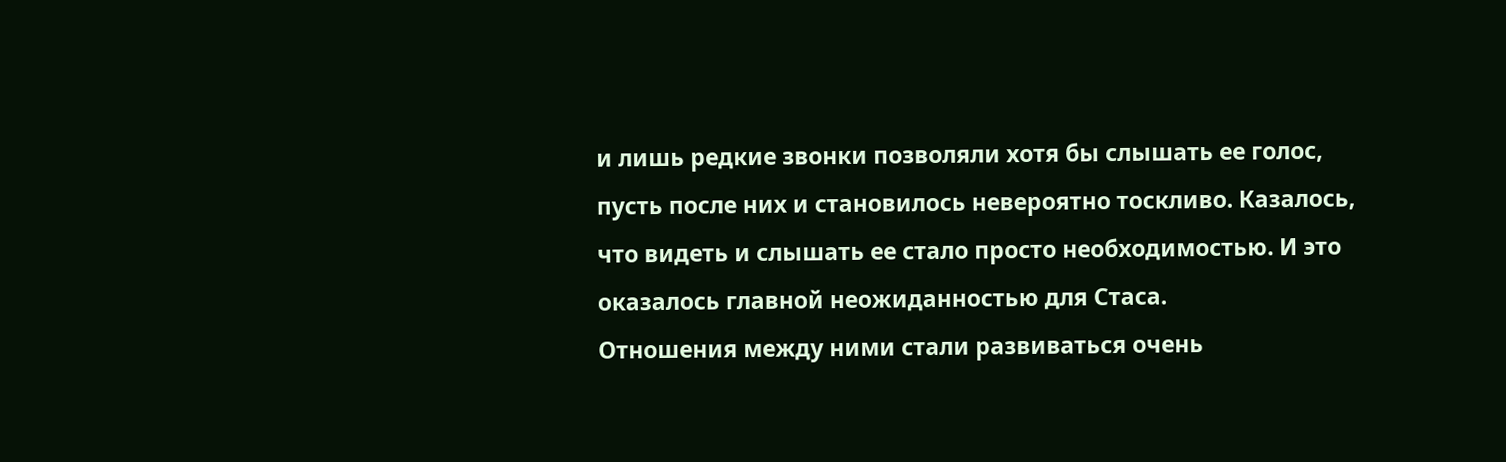и лишь редкие звонки позволяли хотя бы слышать ее голос, пусть после них и становилось невероятно тоскливо. Казалось, что видеть и слышать ее стало просто необходимостью. И это оказалось главной неожиданностью для Стаса.
Отношения между ними стали развиваться очень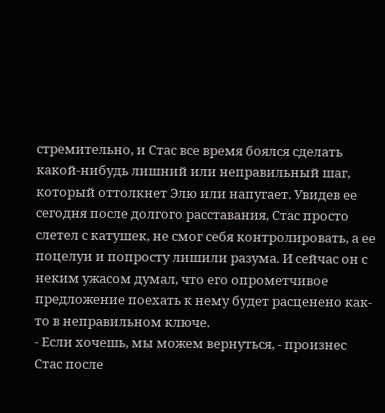стремительно, и Стас все время боялся сделать какой-нибудь лишний или неправильный шаг, который оттолкнет Элю или напугает. Увидев ее сегодня после долгого расставания, Стас просто слетел с катушек, не смог себя контролировать, а ее поцелуи и попросту лишили разума. И сейчас он с неким ужасом думал, что его опрометчивое предложение поехать к нему будет расценено как-то в неправильном ключе.
- Если хочешь, мы можем вернуться, - произнес Стас после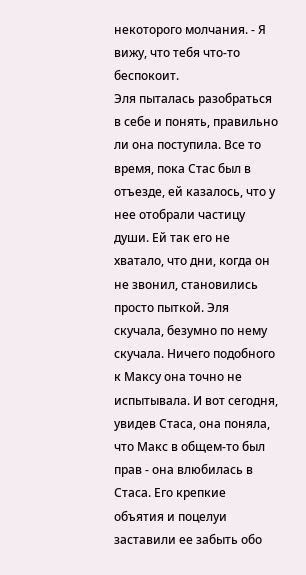некоторого молчания. - Я вижу, что тебя что-то беспокоит.
Эля пыталась разобраться в себе и понять, правильно ли она поступила. Все то время, пока Стас был в отъезде, ей казалось, что у нее отобрали частицу души. Ей так его не хватало, что дни, когда он не звонил, становились просто пыткой. Эля скучала, безумно по нему скучала. Ничего подобного к Максу она точно не испытывала. И вот сегодня, увидев Стаса, она поняла, что Макс в общем-то был прав - она влюбилась в Стаса. Его крепкие объятия и поцелуи заставили ее забыть обо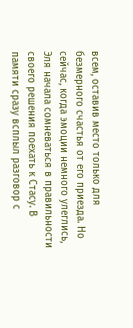всем, оставив место только для безмерного счастья от его приезда. Но сейчас, когда эмоции немного улеглись, Эля начала сомневаться в правильности своего решения поехать к Стасу. В памяти сразу всплыл разговор с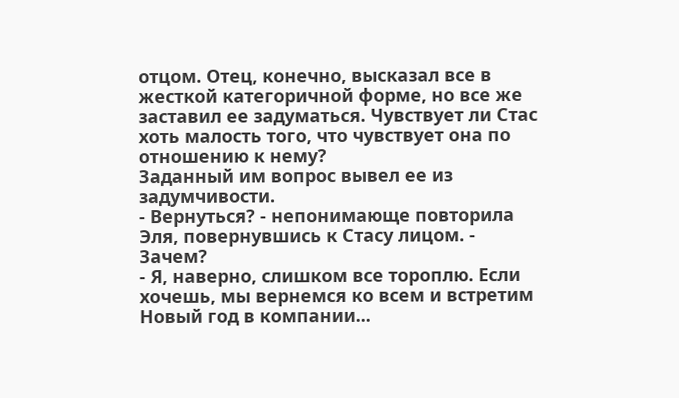отцом. Отец, конечно, высказал все в жесткой категоричной форме, но все же заставил ее задуматься. Чувствует ли Стас хоть малость того, что чувствует она по отношению к нему?
Заданный им вопрос вывел ее из задумчивости.
- Вернуться? - непонимающе повторила Эля, повернувшись к Стасу лицом. - Зачем?
- Я, наверно, слишком все тороплю. Если хочешь, мы вернемся ко всем и встретим Новый год в компании...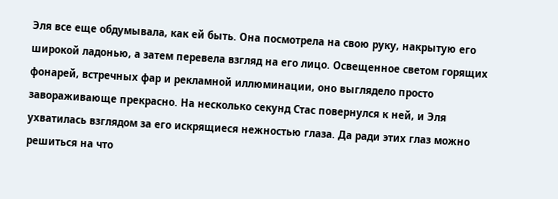Эля все еще обдумывала, как ей быть. Она посмотрела на свою руку, накрытую его широкой ладонью, а затем перевела взгляд на его лицо. Освещенное светом горящих фонарей, встречных фар и рекламной иллюминации, оно выглядело просто завораживающе прекрасно. На несколько секунд Стас повернулся к ней, и Эля ухватилась взглядом за его искрящиеся нежностью глаза. Да ради этих глаз можно решиться на что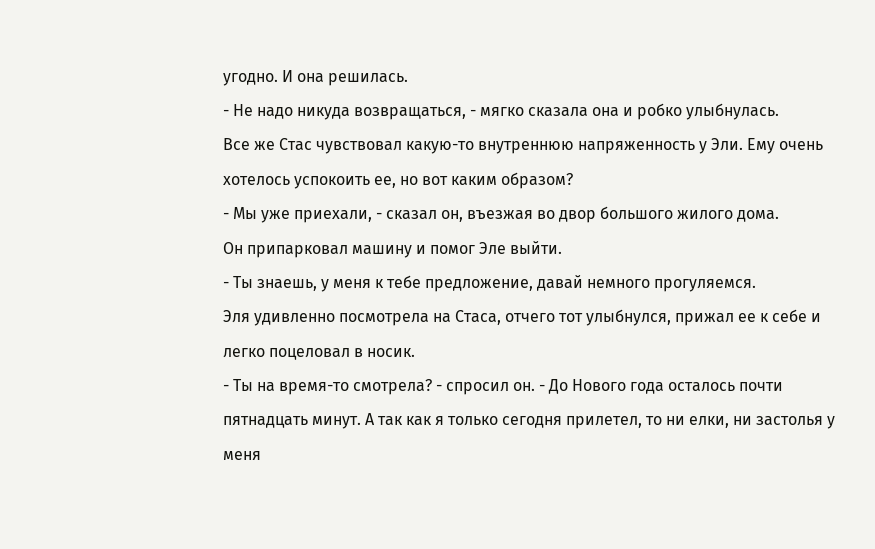угодно. И она решилась.
- Не надо никуда возвращаться, - мягко сказала она и робко улыбнулась.
Все же Стас чувствовал какую-то внутреннюю напряженность у Эли. Ему очень хотелось успокоить ее, но вот каким образом?
- Мы уже приехали, - сказал он, въезжая во двор большого жилого дома.
Он припарковал машину и помог Эле выйти.
- Ты знаешь, у меня к тебе предложение, давай немного прогуляемся.
Эля удивленно посмотрела на Стаса, отчего тот улыбнулся, прижал ее к себе и легко поцеловал в носик.
- Ты на время-то смотрела? - спросил он. - До Нового года осталось почти пятнадцать минут. А так как я только сегодня прилетел, то ни елки, ни застолья у меня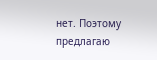нет. Поэтому предлагаю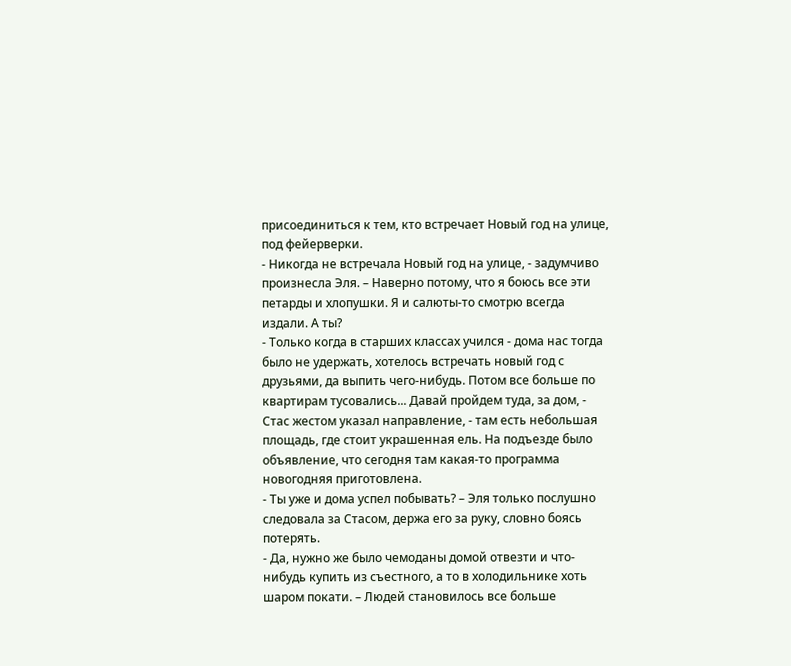присоединиться к тем, кто встречает Новый год на улице, под фейерверки.
- Никогда не встречала Новый год на улице, - задумчиво произнесла Эля. – Наверно потому, что я боюсь все эти петарды и хлопушки. Я и салюты-то смотрю всегда издали. А ты?
- Только когда в старших классах учился - дома нас тогда было не удержать, хотелось встречать новый год с друзьями, да выпить чего-нибудь. Потом все больше по квартирам тусовались... Давай пройдем туда, за дом, - Стас жестом указал направление, - там есть небольшая площадь, где стоит украшенная ель. На подъезде было объявление, что сегодня там какая-то программа новогодняя приготовлена.
- Ты уже и дома успел побывать? – Эля только послушно следовала за Стасом, держа его за руку, словно боясь потерять.
- Да, нужно же было чемоданы домой отвезти и что-нибудь купить из съестного, а то в холодильнике хоть шаром покати. – Людей становилось все больше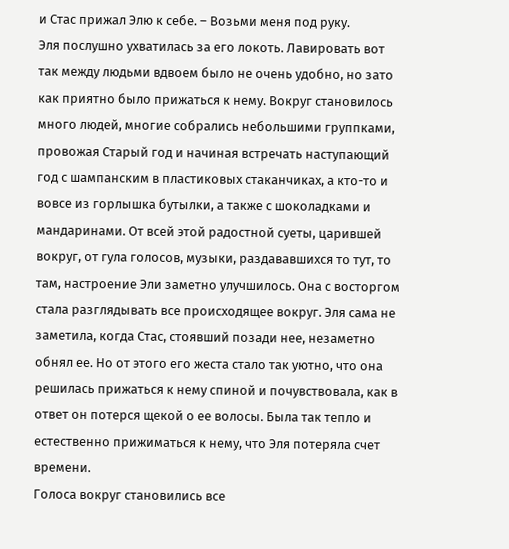и Стас прижал Элю к себе. – Возьми меня под руку.
Эля послушно ухватилась за его локоть. Лавировать вот так между людьми вдвоем было не очень удобно, но зато как приятно было прижаться к нему. Вокруг становилось много людей, многие собрались небольшими группками, провожая Старый год и начиная встречать наступающий год с шампанским в пластиковых стаканчиках, а кто-то и вовсе из горлышка бутылки, а также с шоколадками и мандаринами. От всей этой радостной суеты, царившей вокруг, от гула голосов, музыки, раздававшихся то тут, то там, настроение Эли заметно улучшилось. Она с восторгом стала разглядывать все происходящее вокруг. Эля сама не заметила, когда Стас, стоявший позади нее, незаметно обнял ее. Но от этого его жеста стало так уютно, что она решилась прижаться к нему спиной и почувствовала, как в ответ он потерся щекой о ее волосы. Была так тепло и естественно прижиматься к нему, что Эля потеряла счет времени.
Голоса вокруг становились все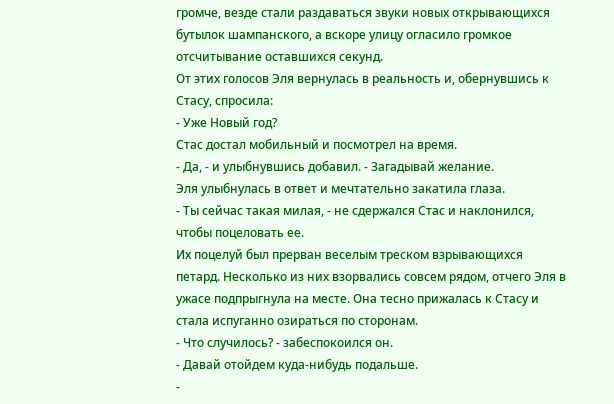громче, везде стали раздаваться звуки новых открывающихся бутылок шампанского, а вскоре улицу огласило громкое отсчитывание оставшихся секунд.
От этих голосов Эля вернулась в реальность и, обернувшись к Стасу, спросила:
- Уже Новый год?
Стас достал мобильный и посмотрел на время.
- Да, - и улыбнувшись добавил. - Загадывай желание.
Эля улыбнулась в ответ и мечтательно закатила глаза.
- Ты сейчас такая милая, - не сдержался Стас и наклонился, чтобы поцеловать ее.
Их поцелуй был прерван веселым треском взрывающихся петард. Несколько из них взорвались совсем рядом, отчего Эля в ужасе подпрыгнула на месте. Она тесно прижалась к Стасу и стала испуганно озираться по сторонам.
- Что случилось? - забеспокоился он.
- Давай отойдем куда-нибудь подальше.
-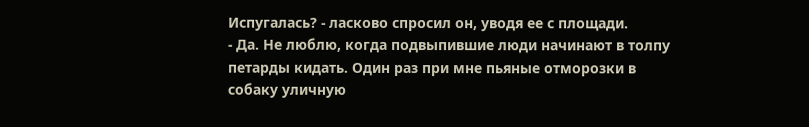Испугалась? - ласково спросил он, уводя ее с площади.
- Да. Не люблю, когда подвыпившие люди начинают в толпу петарды кидать. Один раз при мне пьяные отморозки в собаку уличную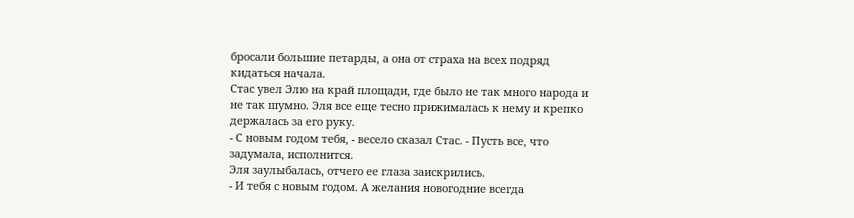бросали большие петарды, а она от страха на всех подряд кидаться начала.
Стас увел Элю на край площади, где было не так много народа и не так шумно. Эля все еще тесно прижималась к нему и крепко держалась за его руку.
- С новым годом тебя, - весело сказал Стас. - Пусть все, что задумала, исполнится.
Эля заулыбалась, отчего ее глаза заискрились.
- И тебя с новым годом. А желания новогодние всегда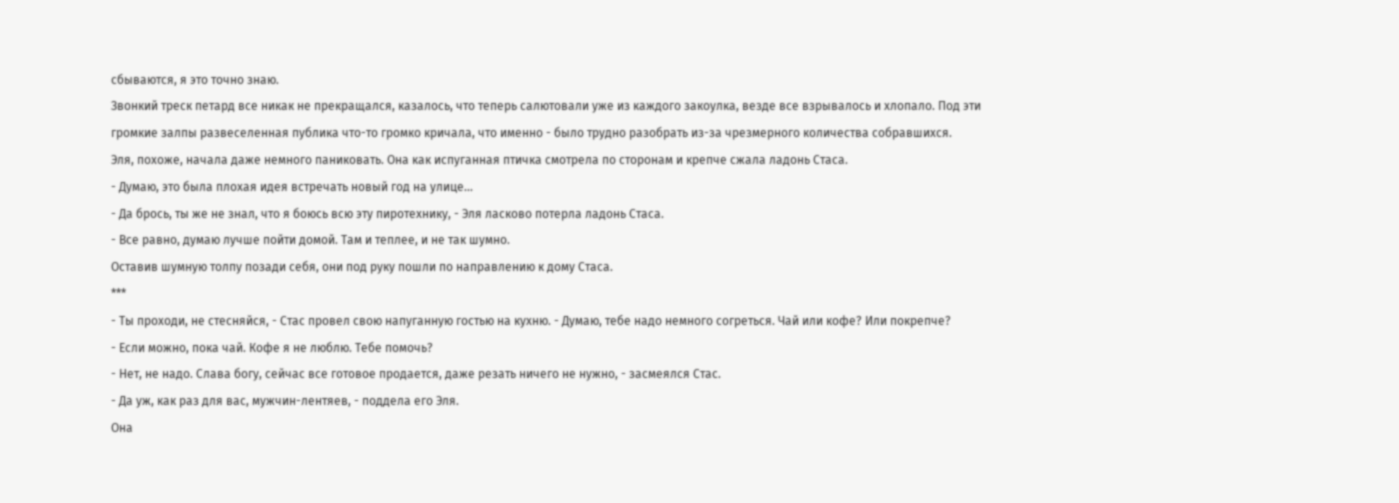сбываются, я это точно знаю.
Звонкий треск петард все никак не прекращался, казалось, что теперь салютовали уже из каждого закоулка, везде все взрывалось и хлопало. Под эти громкие залпы развеселенная публика что-то громко кричала, что именно - было трудно разобрать из-за чрезмерного количества собравшихся.
Эля, похоже, начала даже немного паниковать. Она как испуганная птичка смотрела по сторонам и крепче сжала ладонь Стаса.
- Думаю, это была плохая идея встречать новый год на улице...
- Да брось, ты же не знал, что я боюсь всю эту пиротехнику, - Эля ласково потерла ладонь Стаса.
- Все равно, думаю лучше пойти домой. Там и теплее, и не так шумно.
Оставив шумную толпу позади себя, они под руку пошли по направлению к дому Стаса.
***
- Ты проходи, не стесняйся, - Стас провел свою напуганную гостью на кухню. - Думаю, тебе надо немного согреться. Чай или кофе? Или покрепче?
- Если можно, пока чай. Кофе я не люблю. Тебе помочь?
- Нет, не надо. Слава богу, сейчас все готовое продается, даже резать ничего не нужно, - засмеялся Стас.
- Да уж, как раз для вас, мужчин-лентяев, - поддела его Эля.
Она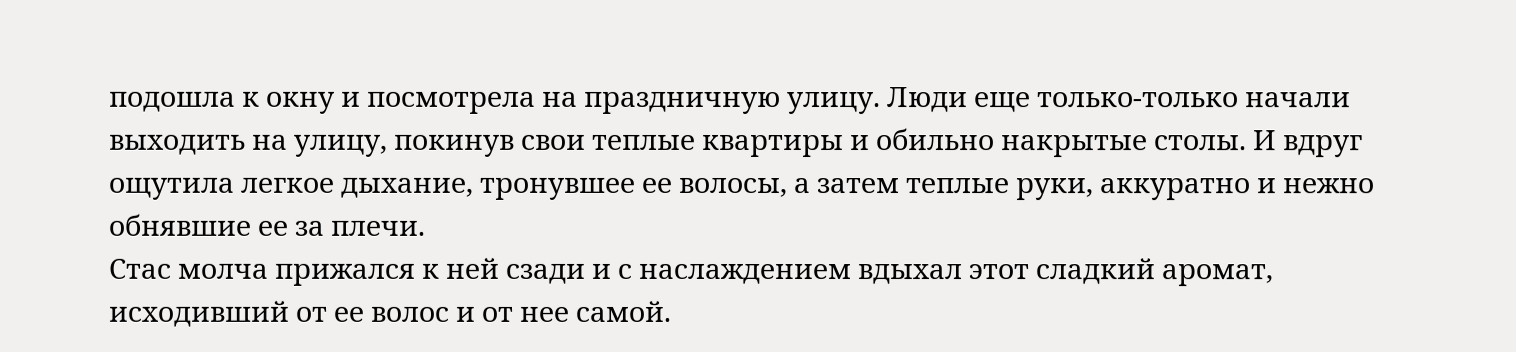подошла к окну и посмотрела на праздничную улицу. Люди еще только-только начали выходить на улицу, покинув свои теплые квартиры и обильно накрытые столы. И вдруг ощутила легкое дыхание, тронувшее ее волосы, а затем теплые руки, аккуратно и нежно обнявшие ее за плечи.
Стас молча прижался к ней сзади и с наслаждением вдыхал этот сладкий аромат, исходивший от ее волос и от нее самой.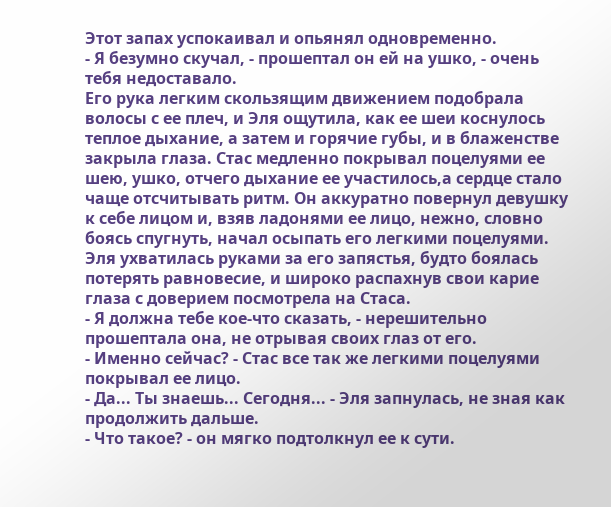Этот запах успокаивал и опьянял одновременно.
- Я безумно скучал, - прошептал он ей на ушко, - очень тебя недоставало.
Его рука легким скользящим движением подобрала волосы с ее плеч, и Эля ощутила, как ее шеи коснулось теплое дыхание, а затем и горячие губы, и в блаженстве закрыла глаза. Стас медленно покрывал поцелуями ее шею, ушко, отчего дыхание ее участилось,а сердце стало чаще отсчитывать ритм. Он аккуратно повернул девушку к себе лицом и, взяв ладонями ее лицо, нежно, словно боясь спугнуть, начал осыпать его легкими поцелуями. Эля ухватилась руками за его запястья, будто боялась потерять равновесие, и широко распахнув свои карие глаза с доверием посмотрела на Стаса.
- Я должна тебе кое-что сказать, - нерешительно прошептала она, не отрывая своих глаз от его.
- Именно сейчас? - Стас все так же легкими поцелуями покрывал ее лицо.
- Да... Ты знаешь... Сегодня... - Эля запнулась, не зная как продолжить дальше.
- Что такое? - он мягко подтолкнул ее к сути.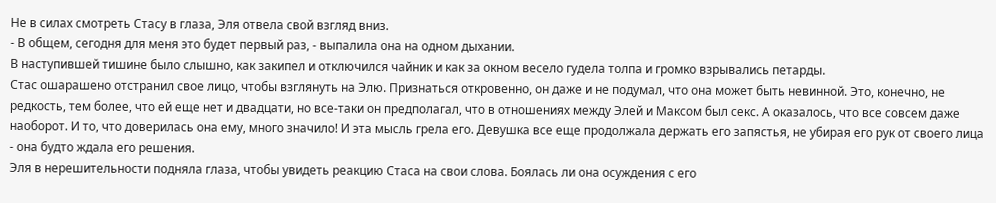Не в силах смотреть Стасу в глаза, Эля отвела свой взгляд вниз.
- В общем, сегодня для меня это будет первый раз, - выпалила она на одном дыхании.
В наступившей тишине было слышно, как закипел и отключился чайник и как за окном весело гудела толпа и громко взрывались петарды.
Стас ошарашено отстранил свое лицо, чтобы взглянуть на Элю. Признаться откровенно, он даже и не подумал, что она может быть невинной. Это, конечно, не редкость, тем более, что ей еще нет и двадцати, но все-таки он предполагал, что в отношениях между Элей и Максом был секс. А оказалось, что все совсем даже наоборот. И то, что доверилась она ему, много значило! И эта мысль грела его. Девушка все еще продолжала держать его запястья, не убирая его рук от своего лица - она будто ждала его решения.
Эля в нерешительности подняла глаза, чтобы увидеть реакцию Стаса на свои слова. Боялась ли она осуждения с его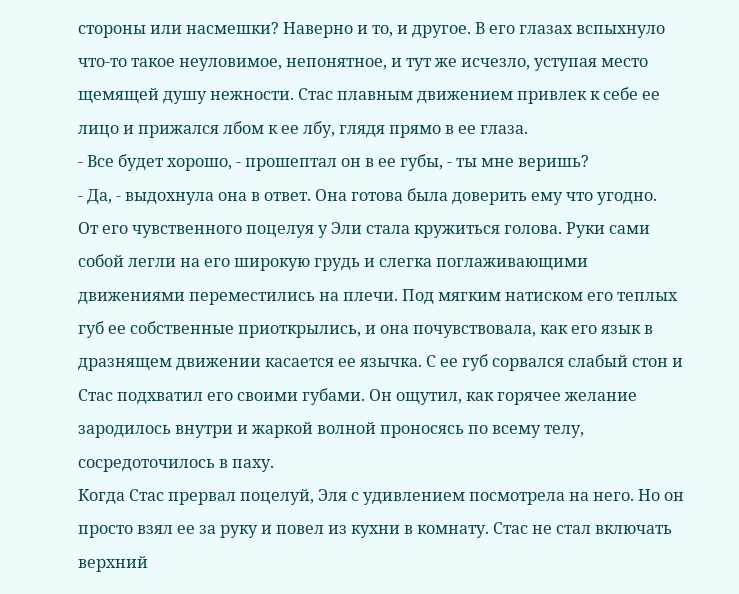стороны или насмешки? Наверно и то, и другое. В его глазах вспыхнуло что-то такое неуловимое, непонятное, и тут же исчезло, уступая место щемящей душу нежности. Стас плавным движением привлек к себе ее лицо и прижался лбом к ее лбу, глядя прямо в ее глаза.
- Все будет хорошо, - прошептал он в ее губы, - ты мне веришь?
- Да, - выдохнула она в ответ. Она готова была доверить ему что угодно.
От его чувственного поцелуя у Эли стала кружиться голова. Руки сами собой легли на его широкую грудь и слегка поглаживающими движениями переместились на плечи. Под мягким натиском его теплых губ ее собственные приоткрылись, и она почувствовала, как его язык в дразнящем движении касается ее язычка. С ее губ сорвался слабый стон и Стас подхватил его своими губами. Он ощутил, как горячее желание зародилось внутри и жаркой волной проносясь по всему телу, сосредоточилось в паху.
Когда Стас прервал поцелуй, Эля с удивлением посмотрела на него. Но он просто взял ее за руку и повел из кухни в комнату. Стас не стал включать верхний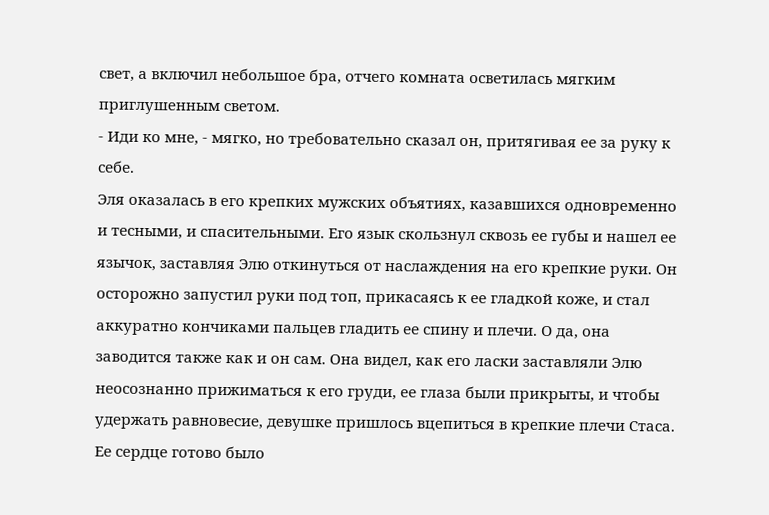свет, а включил небольшое бра, отчего комната осветилась мягким приглушенным светом.
- Иди ко мне, - мягко, но требовательно сказал он, притягивая ее за руку к себе.
Эля оказалась в его крепких мужских объятиях, казавшихся одновременно и тесными, и спасительными. Его язык скользнул сквозь ее губы и нашел ее язычок, заставляя Элю откинуться от наслаждения на его крепкие руки. Он осторожно запустил руки под топ, прикасаясь к ее гладкой коже, и стал аккуратно кончиками пальцев гладить ее спину и плечи. О да, она заводится также как и он сам. Она видел, как его ласки заставляли Элю неосознанно прижиматься к его груди, ее глаза были прикрыты, и чтобы удержать равновесие, девушке пришлось вцепиться в крепкие плечи Стаса.
Ее сердце готово было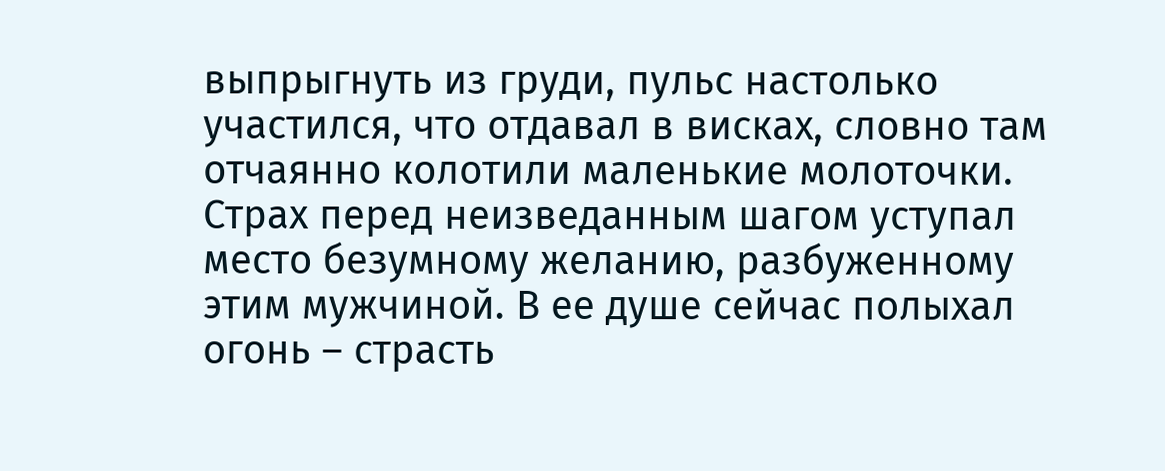выпрыгнуть из груди, пульс настолько участился, что отдавал в висках, словно там отчаянно колотили маленькие молоточки. Страх перед неизведанным шагом уступал место безумному желанию, разбуженному этим мужчиной. В ее душе сейчас полыхал огонь – страсть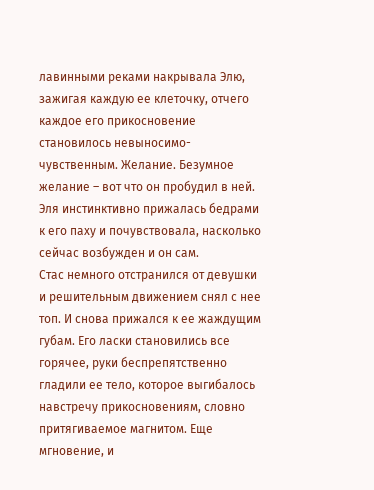лавинными реками накрывала Элю, зажигая каждую ее клеточку, отчего каждое его прикосновение становилось невыносимо-чувственным. Желание. Безумное желание – вот что он пробудил в ней. Эля инстинктивно прижалась бедрами к его паху и почувствовала, насколько сейчас возбужден и он сам.
Стас немного отстранился от девушки и решительным движением снял с нее топ. И снова прижался к ее жаждущим губам. Его ласки становились все горячее, руки беспрепятственно гладили ее тело, которое выгибалось навстречу прикосновениям, словно притягиваемое магнитом. Еще мгновение, и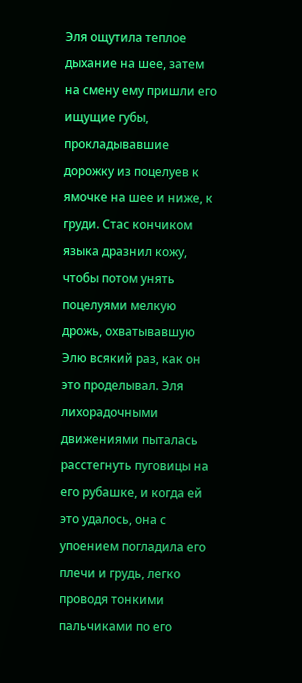Эля ощутила теплое дыхание на шее, затем на смену ему пришли его ищущие губы, прокладывавшие дорожку из поцелуев к ямочке на шее и ниже, к груди. Стас кончиком языка дразнил кожу, чтобы потом унять поцелуями мелкую дрожь, охватывавшую Элю всякий раз, как он это проделывал. Эля лихорадочными движениями пыталась расстегнуть пуговицы на его рубашке, и когда ей это удалось, она с упоением погладила его плечи и грудь, легко проводя тонкими пальчиками по его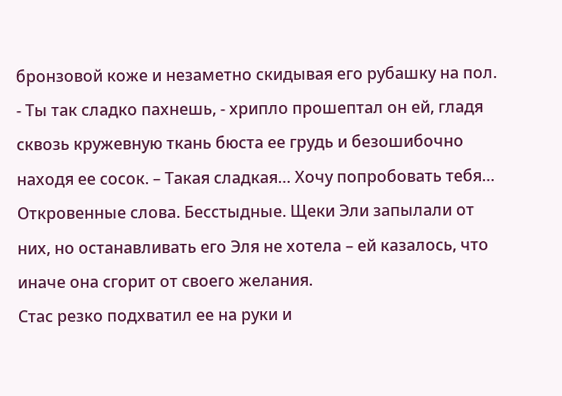бронзовой коже и незаметно скидывая его рубашку на пол.
- Ты так сладко пахнешь, - хрипло прошептал он ей, гладя сквозь кружевную ткань бюста ее грудь и безошибочно находя ее сосок. – Такая сладкая… Хочу попробовать тебя…
Откровенные слова. Бесстыдные. Щеки Эли запылали от них, но останавливать его Эля не хотела – ей казалось, что иначе она сгорит от своего желания.
Стас резко подхватил ее на руки и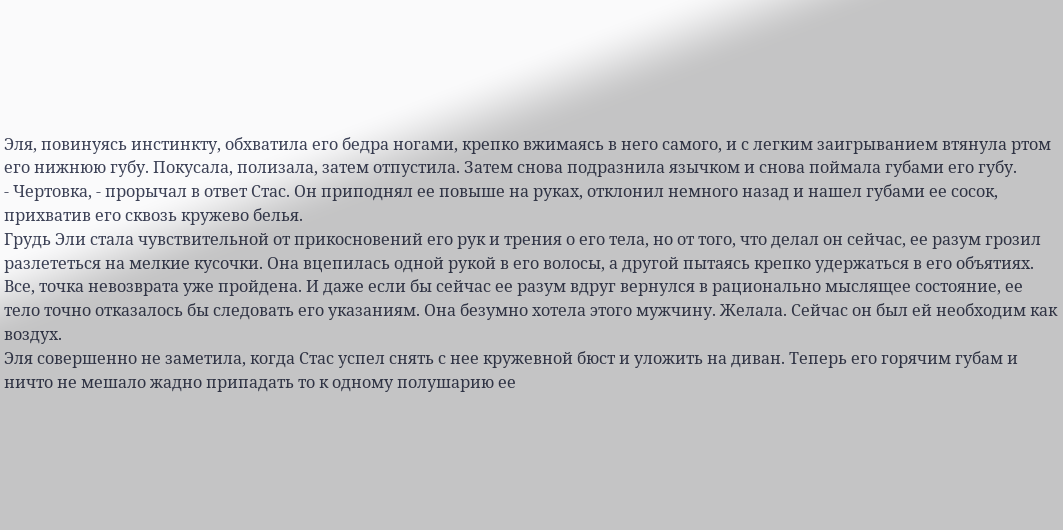Эля, повинуясь инстинкту, обхватила его бедра ногами, крепко вжимаясь в него самого, и с легким заигрыванием втянула ртом его нижнюю губу. Покусала, полизала, затем отпустила. Затем снова подразнила язычком и снова поймала губами его губу.
- Чертовка, - прорычал в ответ Стас. Он приподнял ее повыше на руках, отклонил немного назад и нашел губами ее сосок, прихватив его сквозь кружево белья.
Грудь Эли стала чувствительной от прикосновений его рук и трения о его тела, но от того, что делал он сейчас, ее разум грозил разлететься на мелкие кусочки. Она вцепилась одной рукой в его волосы, а другой пытаясь крепко удержаться в его объятиях. Все, точка невозврата уже пройдена. И даже если бы сейчас ее разум вдруг вернулся в рационально мыслящее состояние, ее тело точно отказалось бы следовать его указаниям. Она безумно хотела этого мужчину. Желала. Сейчас он был ей необходим как воздух.
Эля совершенно не заметила, когда Стас успел снять с нее кружевной бюст и уложить на диван. Теперь его горячим губам и ничто не мешало жадно припадать то к одному полушарию ее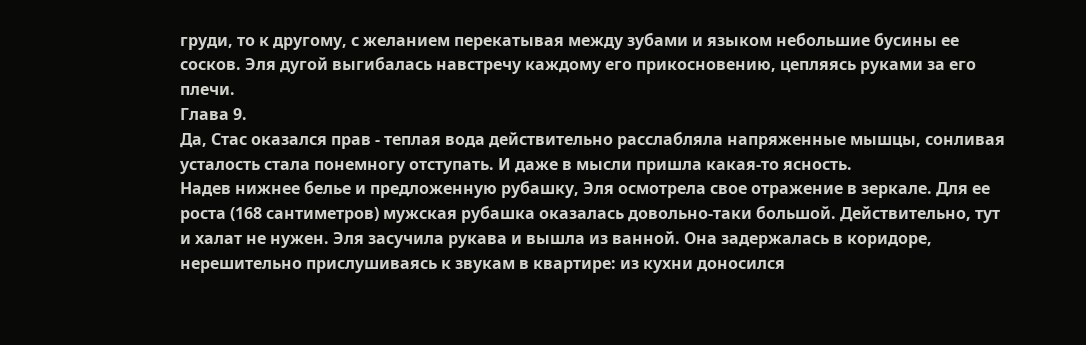груди, то к другому, с желанием перекатывая между зубами и языком небольшие бусины ее сосков. Эля дугой выгибалась навстречу каждому его прикосновению, цепляясь руками за его плечи.
Глава 9.
Да, Стас оказался прав - теплая вода действительно расслабляла напряженные мышцы, сонливая усталость стала понемногу отступать. И даже в мысли пришла какая-то ясность.
Надев нижнее белье и предложенную рубашку, Эля осмотрела свое отражение в зеркале. Для ее роста (168 сантиметров) мужская рубашка оказалась довольно-таки большой. Действительно, тут и халат не нужен. Эля засучила рукава и вышла из ванной. Она задержалась в коридоре, нерешительно прислушиваясь к звукам в квартире: из кухни доносился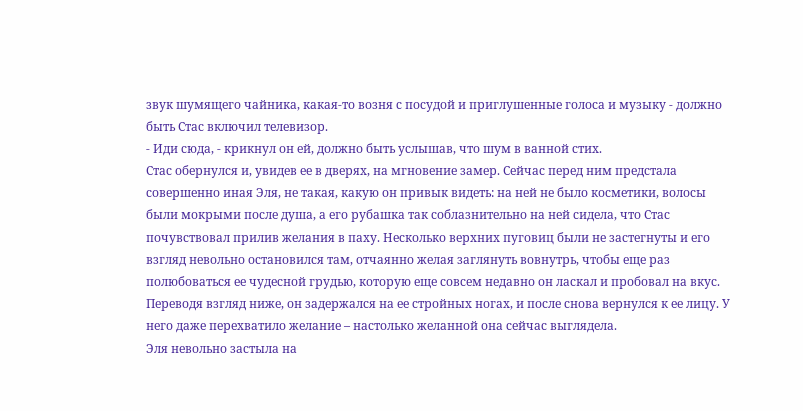звук шумящего чайника, какая-то возня с посудой и приглушенные голоса и музыку - должно быть Стас включил телевизор.
- Иди сюда, - крикнул он ей, должно быть услышав, что шум в ванной стих.
Стас обернулся и, увидев ее в дверях, на мгновение замер. Сейчас перед ним предстала совершенно иная Эля, не такая, какую он привык видеть: на ней не было косметики, волосы были мокрыми после душа, а его рубашка так соблазнительно на ней сидела, что Стас почувствовал прилив желания в паху. Несколько верхних пуговиц были не застегнуты и его взгляд невольно остановился там, отчаянно желая заглянуть вовнутрь, чтобы еще раз полюбоваться ее чудесной грудью, которую еще совсем недавно он ласкал и пробовал на вкус. Переводя взгляд ниже, он задержался на ее стройных ногах, и после снова вернулся к ее лицу. У него даже перехватило желание – настолько желанной она сейчас выглядела.
Эля невольно застыла на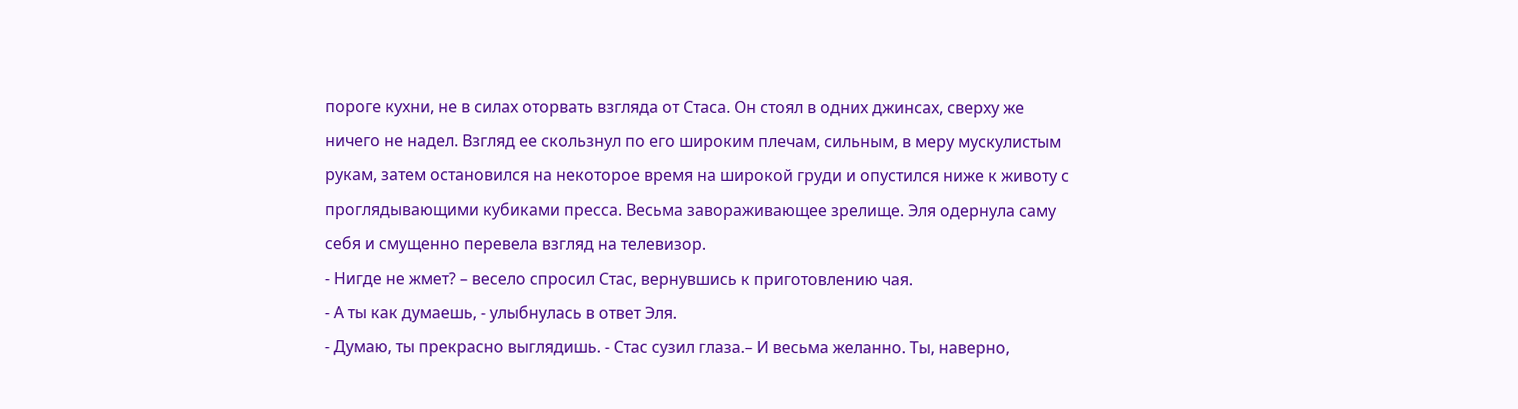пороге кухни, не в силах оторвать взгляда от Стаса. Он стоял в одних джинсах, сверху же ничего не надел. Взгляд ее скользнул по его широким плечам, сильным, в меру мускулистым рукам, затем остановился на некоторое время на широкой груди и опустился ниже к животу с проглядывающими кубиками пресса. Весьма завораживающее зрелище. Эля одернула саму себя и смущенно перевела взгляд на телевизор.
- Нигде не жмет? – весело спросил Стас, вернувшись к приготовлению чая.
- А ты как думаешь, - улыбнулась в ответ Эля.
- Думаю, ты прекрасно выглядишь. - Стас сузил глаза.– И весьма желанно. Ты, наверно,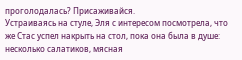проголодалась? Присаживайся.
Устраиваясь на стуле, Эля с интересом посмотрела, что же Стас успел накрыть на стол, пока она была в душе: несколько салатиков, мясная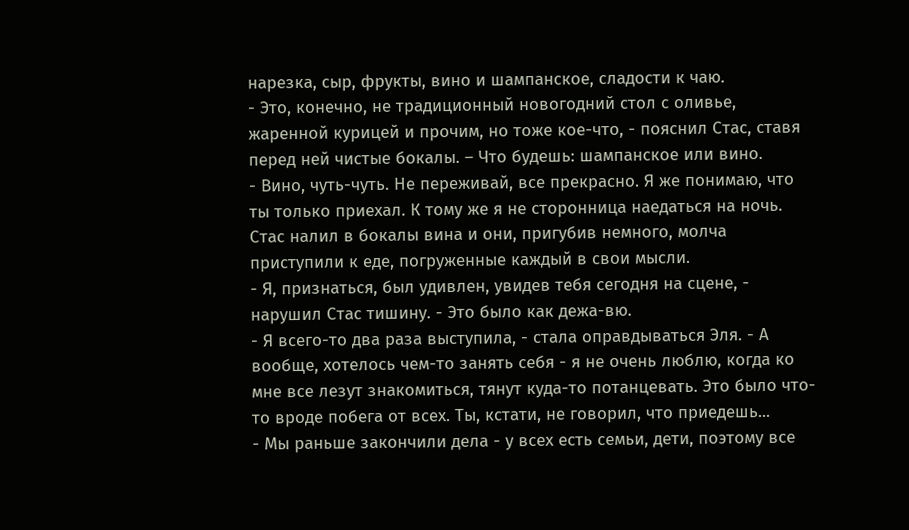нарезка, сыр, фрукты, вино и шампанское, сладости к чаю.
- Это, конечно, не традиционный новогодний стол с оливье, жаренной курицей и прочим, но тоже кое-что, - пояснил Стас, ставя перед ней чистые бокалы. – Что будешь: шампанское или вино.
- Вино, чуть-чуть. Не переживай, все прекрасно. Я же понимаю, что ты только приехал. К тому же я не сторонница наедаться на ночь.
Стас налил в бокалы вина и они, пригубив немного, молча приступили к еде, погруженные каждый в свои мысли.
- Я, признаться, был удивлен, увидев тебя сегодня на сцене, - нарушил Стас тишину. - Это было как дежа-вю.
- Я всего-то два раза выступила, - стала оправдываться Эля. - А вообще, хотелось чем-то занять себя - я не очень люблю, когда ко мне все лезут знакомиться, тянут куда-то потанцевать. Это было что-то вроде побега от всех. Ты, кстати, не говорил, что приедешь...
- Мы раньше закончили дела - у всех есть семьи, дети, поэтому все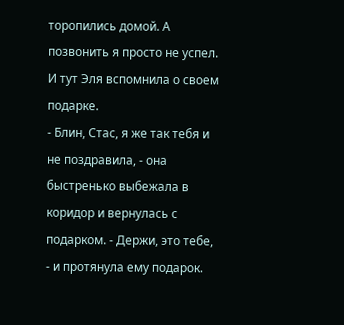торопились домой. А позвонить я просто не успел.
И тут Эля вспомнила о своем подарке.
- Блин, Стас, я же так тебя и не поздравила, - она быстренько выбежала в коридор и вернулась с подарком. - Держи, это тебе, - и протянула ему подарок.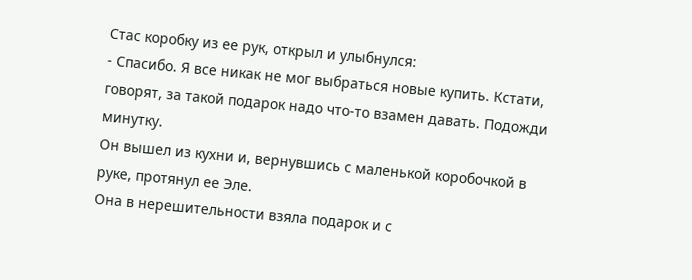Стас коробку из ее рук, открыл и улыбнулся:
- Спасибо. Я все никак не мог выбраться новые купить. Кстати, говорят, за такой подарок надо что-то взамен давать. Подожди минутку.
Он вышел из кухни и, вернувшись с маленькой коробочкой в руке, протянул ее Эле.
Она в нерешительности взяла подарок и с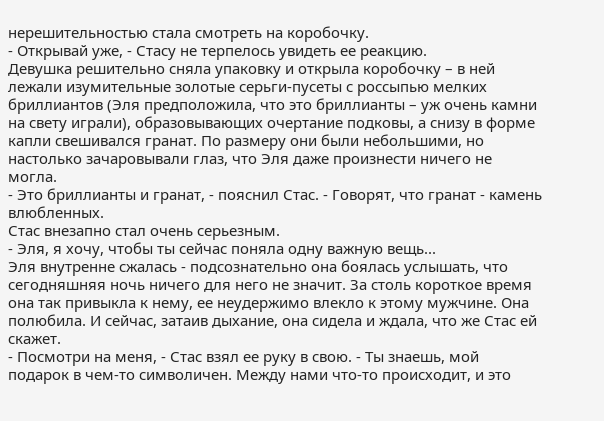нерешительностью стала смотреть на коробочку.
- Открывай уже, - Стасу не терпелось увидеть ее реакцию.
Девушка решительно сняла упаковку и открыла коробочку – в ней лежали изумительные золотые серьги-пусеты с россыпью мелких бриллиантов (Эля предположила, что это бриллианты – уж очень камни на свету играли), образовывающих очертание подковы, а снизу в форме капли свешивался гранат. По размеру они были небольшими, но настолько зачаровывали глаз, что Эля даже произнести ничего не могла.
- Это бриллианты и гранат, - пояснил Стас. - Говорят, что гранат - камень влюбленных.
Стас внезапно стал очень серьезным.
- Эля, я хочу, чтобы ты сейчас поняла одну важную вещь...
Эля внутренне сжалась - подсознательно она боялась услышать, что сегодняшняя ночь ничего для него не значит. За столь короткое время она так привыкла к нему, ее неудержимо влекло к этому мужчине. Она полюбила. И сейчас, затаив дыхание, она сидела и ждала, что же Стас ей скажет.
- Посмотри на меня, - Стас взял ее руку в свою. - Ты знаешь, мой подарок в чем-то символичен. Между нами что-то происходит, и это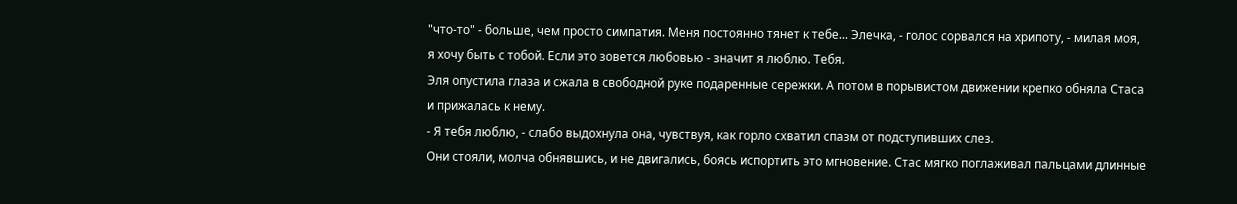"что-то" - больше, чем просто симпатия. Меня постоянно тянет к тебе... Элечка, - голос сорвался на хрипоту, - милая моя, я хочу быть с тобой. Если это зовется любовью - значит я люблю. Тебя.
Эля опустила глаза и сжала в свободной руке подаренные сережки. А потом в порывистом движении крепко обняла Стаса и прижалась к нему.
- Я тебя люблю, - слабо выдохнула она, чувствуя, как горло схватил спазм от подступивших слез.
Они стояли, молча обнявшись, и не двигались, боясь испортить это мгновение. Стас мягко поглаживал пальцами длинные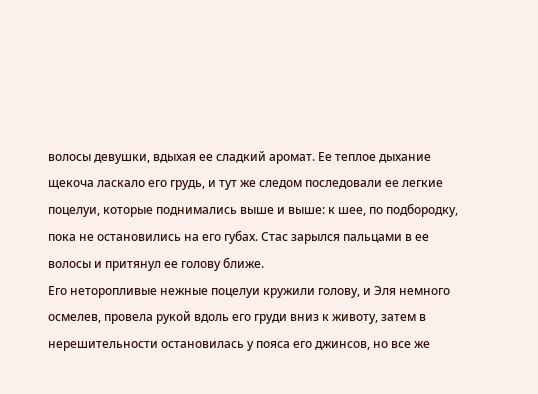волосы девушки, вдыхая ее сладкий аромат. Ее теплое дыхание щекоча ласкало его грудь, и тут же следом последовали ее легкие поцелуи, которые поднимались выше и выше: к шее, по подбородку, пока не остановились на его губах. Стас зарылся пальцами в ее волосы и притянул ее голову ближе.
Его неторопливые нежные поцелуи кружили голову, и Эля немного осмелев, провела рукой вдоль его груди вниз к животу, затем в нерешительности остановилась у пояса его джинсов, но все же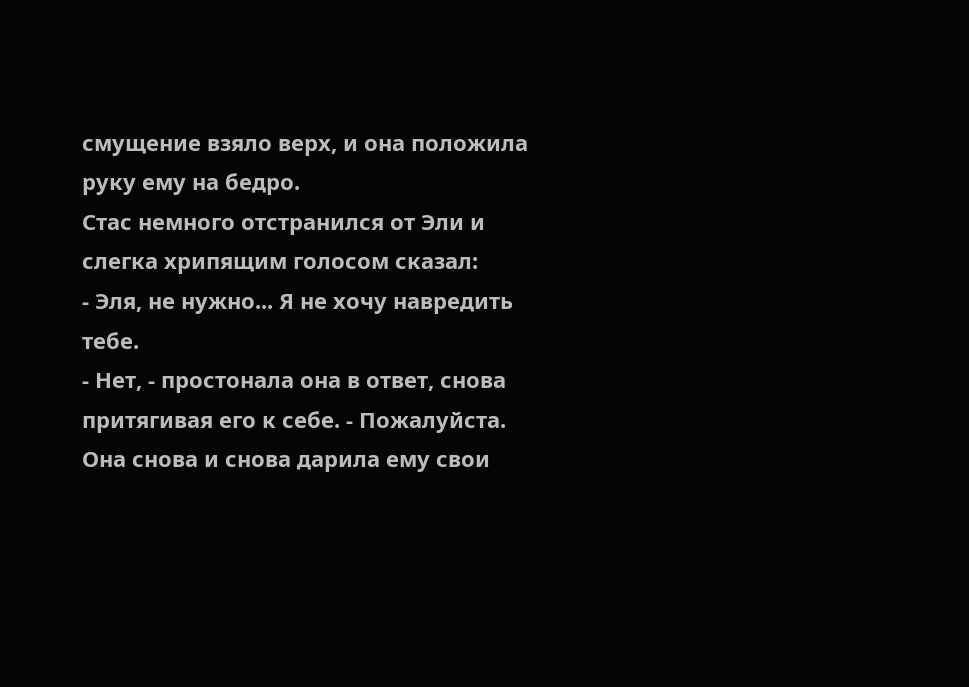смущение взяло верх, и она положила руку ему на бедро.
Стас немного отстранился от Эли и слегка хрипящим голосом сказал:
- Эля, не нужно... Я не хочу навредить тебе.
- Нет, - простонала она в ответ, снова притягивая его к себе. - Пожалуйста.
Она снова и снова дарила ему свои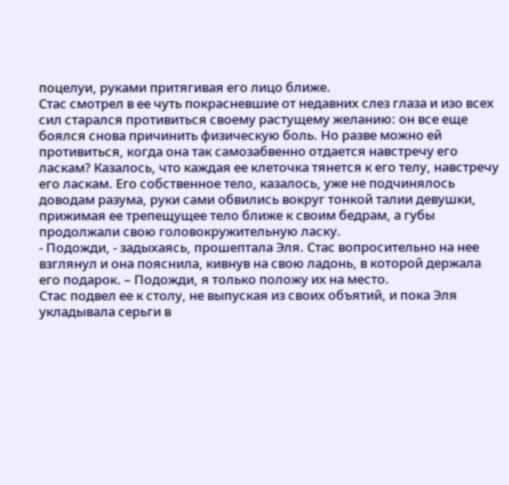поцелуи, руками притягивая его лицо ближе.
Стас смотрел в ее чуть покрасневшие от недавних слез глаза и изо всех сил старался противиться своему растущему желанию: он все еще боялся снова причинить физическую боль. Но разве можно ей противиться, когда она так самозабвенно отдается навстречу его ласкам? Казалось, что каждая ее клеточка тянется к его телу, навстречу его ласкам. Его собственное тело, казалось, уже не подчинялось доводам разума, руки сами обвились вокруг тонкой талии девушки, прижимая ее трепещущее тело ближе к своим бедрам, а губы продолжали свою головокружительную ласку.
- Подожди, - задыхаясь, прошептала Эля. Стас вопросительно на нее взглянул и она пояснила, кивнув на свою ладонь, в которой держала его подарок. – Подожди, я только положу их на место.
Стас подвел ее к столу, не выпуская из своих объятий, и пока Эля укладывала серьги в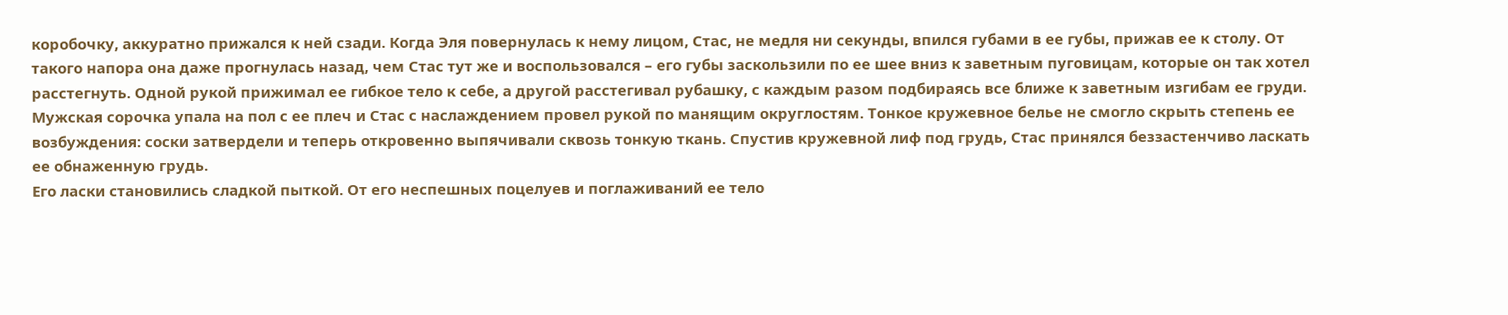коробочку, аккуратно прижался к ней сзади. Когда Эля повернулась к нему лицом, Стас, не медля ни секунды, впился губами в ее губы, прижав ее к столу. От такого напора она даже прогнулась назад, чем Стас тут же и воспользовался – его губы заскользили по ее шее вниз к заветным пуговицам, которые он так хотел расстегнуть. Одной рукой прижимал ее гибкое тело к себе, а другой расстегивал рубашку, с каждым разом подбираясь все ближе к заветным изгибам ее груди. Мужская сорочка упала на пол с ее плеч и Стас с наслаждением провел рукой по манящим округлостям. Тонкое кружевное белье не смогло скрыть степень ее возбуждения: соски затвердели и теперь откровенно выпячивали сквозь тонкую ткань. Спустив кружевной лиф под грудь, Стас принялся беззастенчиво ласкать ее обнаженную грудь.
Его ласки становились сладкой пыткой. От его неспешных поцелуев и поглаживаний ее тело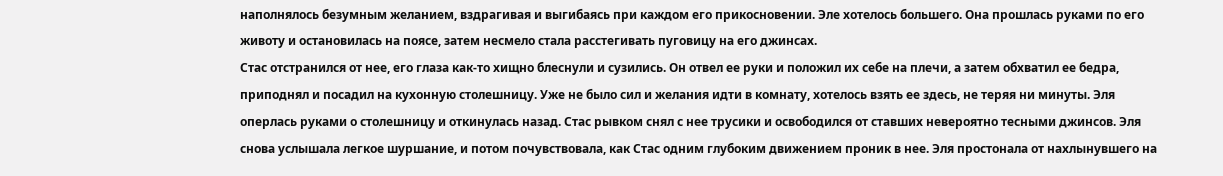наполнялось безумным желанием, вздрагивая и выгибаясь при каждом его прикосновении. Эле хотелось большего. Она прошлась руками по его животу и остановилась на поясе, затем несмело стала расстегивать пуговицу на его джинсах.
Стас отстранился от нее, его глаза как-то хищно блеснули и сузились. Он отвел ее руки и положил их себе на плечи, а затем обхватил ее бедра, приподнял и посадил на кухонную столешницу. Уже не было сил и желания идти в комнату, хотелось взять ее здесь, не теряя ни минуты. Эля оперлась руками о столешницу и откинулась назад. Стас рывком снял с нее трусики и освободился от ставших невероятно тесными джинсов. Эля снова услышала легкое шуршание, и потом почувствовала, как Стас одним глубоким движением проник в нее. Эля простонала от нахлынувшего на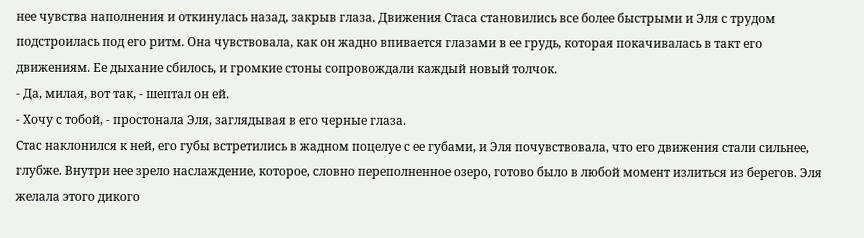нее чувства наполнения и откинулась назад, закрыв глаза. Движения Стаса становились все более быстрыми и Эля с трудом подстроилась под его ритм. Она чувствовала, как он жадно впивается глазами в ее грудь, которая покачивалась в такт его движениям. Ее дыхание сбилось, и громкие стоны сопровождали каждый новый толчок.
- Да, милая, вот так, - шептал он ей.
- Хочу с тобой, - простонала Эля, заглядывая в его черные глаза.
Стас наклонился к ней, его губы встретились в жадном поцелуе с ее губами, и Эля почувствовала, что его движения стали сильнее, глубже. Внутри нее зрело наслаждение, которое, словно переполненное озеро, готово было в любой момент излиться из берегов. Эля желала этого дикого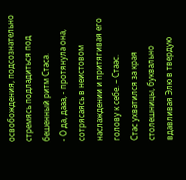освобождения, подсознательно стремясь подладиться под бешенный ритм Стаса.
- О да, дааа, - протянула она, сотрясаясь в неистовом наслаждении и притягивая его голову к себе. – Стаас.
Стас ухватился за края столешницы, буквально вдавливая Элю в твердую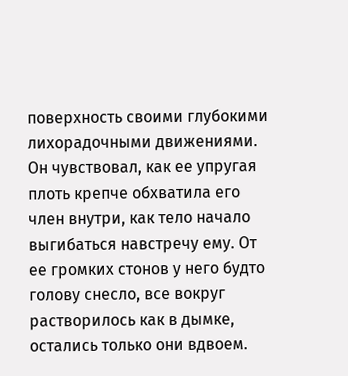поверхность своими глубокими лихорадочными движениями. Он чувствовал, как ее упругая плоть крепче обхватила его член внутри, как тело начало выгибаться навстречу ему. От ее громких стонов у него будто голову снесло, все вокруг растворилось как в дымке, остались только они вдвоем.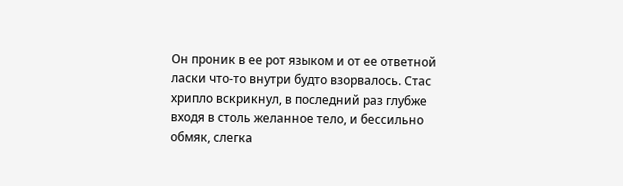Он проник в ее рот языком и от ее ответной ласки что-то внутри будто взорвалось. Стас хрипло вскрикнул, в последний раз глубже входя в столь желанное тело, и бессильно обмяк, слегка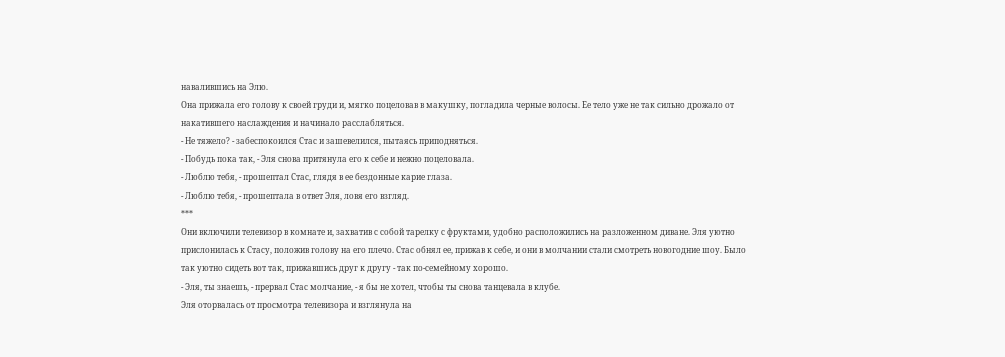навалившись на Элю.
Она прижала его голову к своей груди и, мягко поцеловав в макушку, погладила черные волосы. Ее тело уже не так сильно дрожало от накатившего наслаждения и начинало расслабляться.
- Не тяжело? - забеспокоился Стас и зашевелился, пытаясь приподняться.
- Побудь пока так, - Эля снова притянула его к себе и нежно поцеловала.
- Люблю тебя, - прошептал Стас, глядя в ее бездонные карие глаза.
- Люблю тебя, - прошептала в ответ Эля, ловя его взгляд.
***
Они включили телевизор в комнате и, захватив с собой тарелку с фруктами, удобно расположились на разложенном диване. Эля уютно прислонилась к Стасу, положив голову на его плечо. Стас обнял ее, прижав к себе, и они в молчании стали смотреть новогодние шоу. Было так уютно сидеть вот так, прижавшись друг к другу - так по-семейному хорошо.
- Эля, ты знаешь, - прервал Стас молчание, - я бы не хотел, чтобы ты снова танцевала в клубе.
Эля оторвалась от просмотра телевизора и взглянула на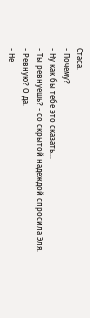Стаса.
- Почему?
- Ну как бы тебе это сказать...
- Ты ревнуешь? - со скрытой надеждой спросила Эля.
- Ревную? О да.
- Не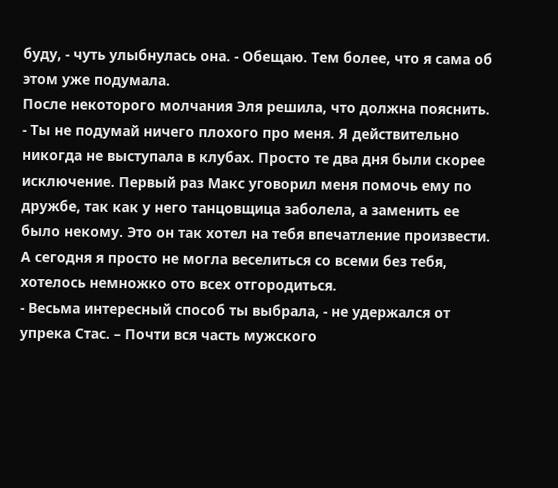буду, - чуть улыбнулась она. - Обещаю. Тем более, что я сама об этом уже подумала.
После некоторого молчания Эля решила, что должна пояснить.
- Ты не подумай ничего плохого про меня. Я действительно никогда не выступала в клубах. Просто те два дня были скорее исключение. Первый раз Макс уговорил меня помочь ему по дружбе, так как у него танцовщица заболела, а заменить ее было некому. Это он так хотел на тебя впечатление произвести. А сегодня я просто не могла веселиться со всеми без тебя, хотелось немножко ото всех отгородиться.
- Весьма интересный способ ты выбрала, - не удержался от упрека Стас. – Почти вся часть мужского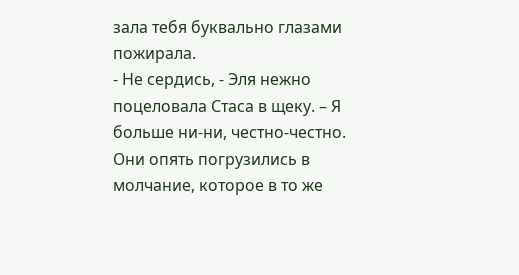зала тебя буквально глазами пожирала.
- Не сердись, - Эля нежно поцеловала Стаса в щеку. – Я больше ни-ни, честно-честно.
Они опять погрузились в молчание, которое в то же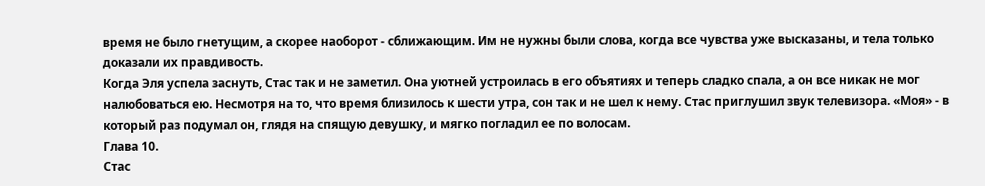время не было гнетущим, а скорее наоборот - сближающим. Им не нужны были слова, когда все чувства уже высказаны, и тела только доказали их правдивость.
Когда Эля успела заснуть, Стас так и не заметил. Она уютней устроилась в его объятиях и теперь сладко спала, а он все никак не мог налюбоваться ею. Несмотря на то, что время близилось к шести утра, сон так и не шел к нему. Стас приглушил звук телевизора. «Моя» - в который раз подумал он, глядя на спящую девушку, и мягко погладил ее по волосам.
Глава 10.
Стас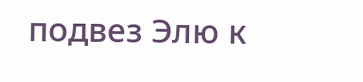подвез Элю к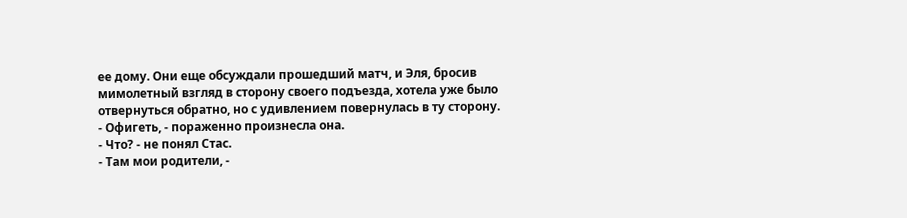ее дому. Они еще обсуждали прошедший матч, и Эля, бросив мимолетный взгляд в сторону своего подъезда, хотела уже было отвернуться обратно, но с удивлением повернулась в ту сторону.
- Офигеть, - пораженно произнесла она.
- Что? - не понял Стас.
- Там мои родители, -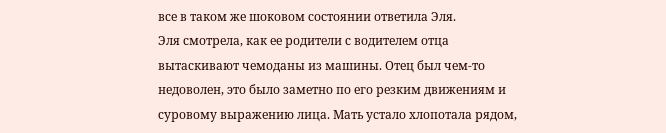все в таком же шоковом состоянии ответила Эля.
Эля смотрела, как ее родители с водителем отца вытаскивают чемоданы из машины. Отец был чем-то недоволен, это было заметно по его резким движениям и суровому выражению лица. Мать устало хлопотала рядом,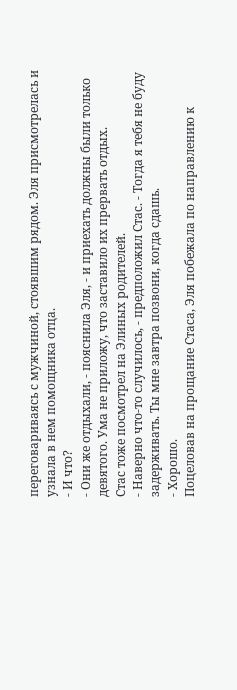переговариваясь с мужчиной, стоявшим рядом. Эля присмотрелась и узнала в нем помощника отца.
- И что?
- Они же отдыхали, - пояснила Эля, - и приехать должны были только девятого. Ума не приложу, что заставило их прервать отдых.
Стас тоже посмотрел на Элиных родителей.
- Наверно что-то случилось, - предположил Стас. - Тогда я тебя не буду задерживать. Ты мне завтра позвони, когда сдашь.
- Хорошо.
Поцеловав на прощание Стаса, Эля побежала по направлению к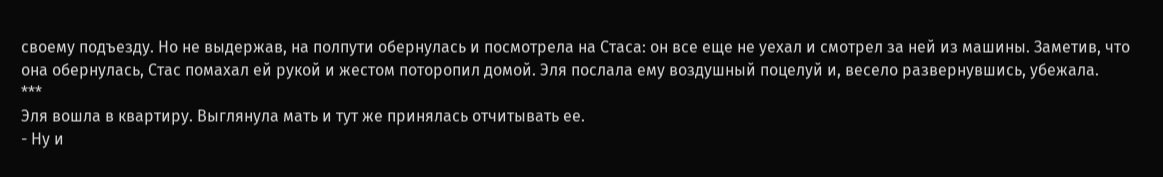своему подъезду. Но не выдержав, на полпути обернулась и посмотрела на Стаса: он все еще не уехал и смотрел за ней из машины. Заметив, что она обернулась, Стас помахал ей рукой и жестом поторопил домой. Эля послала ему воздушный поцелуй и, весело развернувшись, убежала.
***
Эля вошла в квартиру. Выглянула мать и тут же принялась отчитывать ее.
- Ну и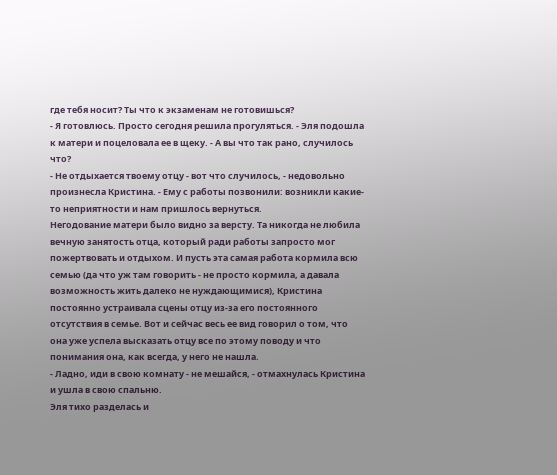где тебя носит? Ты что к экзаменам не готовишься?
- Я готовлюсь. Просто сегодня решила прогуляться. - Эля подошла к матери и поцеловала ее в щеку. - А вы что так рано, случилось что?
- Не отдыхается твоему отцу - вот что случилось, - недовольно произнесла Кристина. - Ему с работы позвонили: возникли какие-то неприятности и нам пришлось вернуться.
Негодование матери было видно за версту. Та никогда не любила вечную занятость отца, который ради работы запросто мог пожертвовать и отдыхом. И пусть эта самая работа кормила всю семью (да что уж там говорить - не просто кормила, а давала возможность жить далеко не нуждающимися), Кристина постоянно устраивала сцены отцу из-за его постоянного отсутствия в семье. Вот и сейчас весь ее вид говорил о том, что она уже успела высказать отцу все по этому поводу и что понимания она, как всегда, у него не нашла.
- Ладно, иди в свою комнату - не мешайся, - отмахнулась Кристина и ушла в свою спальню.
Эля тихо разделась и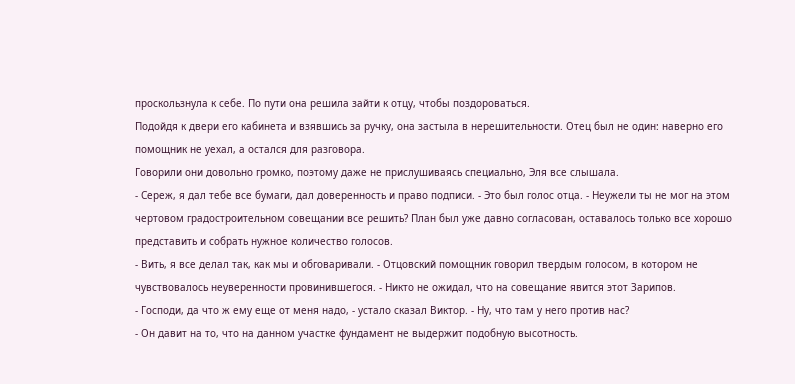проскользнула к себе. По пути она решила зайти к отцу, чтобы поздороваться.
Подойдя к двери его кабинета и взявшись за ручку, она застыла в нерешительности. Отец был не один: наверно его помощник не уехал, а остался для разговора.
Говорили они довольно громко, поэтому даже не прислушиваясь специально, Эля все слышала.
- Сереж, я дал тебе все бумаги, дал доверенность и право подписи. - Это был голос отца. - Неужели ты не мог на этом чертовом градостроительном совещании все решить? План был уже давно согласован, оставалось только все хорошо представить и собрать нужное количество голосов.
- Вить, я все делал так, как мы и обговаривали. - Отцовский помощник говорил твердым голосом, в котором не чувствовалось неуверенности провинившегося. - Никто не ожидал, что на совещание явится этот Зарипов.
- Господи, да что ж ему еще от меня надо, - устало сказал Виктор. - Ну, что там у него против нас?
- Он давит на то, что на данном участке фундамент не выдержит подобную высотность.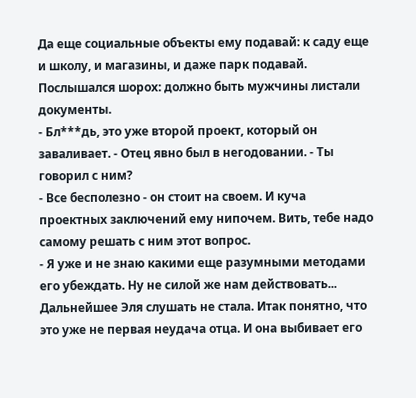Да еще социальные объекты ему подавай: к саду еще и школу, и магазины, и даже парк подавай.
Послышался шорох: должно быть мужчины листали документы.
- Бл***дь, это уже второй проект, который он заваливает. - Отец явно был в негодовании. - Ты говорил с ним?
- Все бесполезно - он стоит на своем. И куча проектных заключений ему нипочем. Вить, тебе надо самому решать с ним этот вопрос.
- Я уже и не знаю какими еще разумными методами его убеждать. Ну не силой же нам действовать...
Дальнейшее Эля слушать не стала. Итак понятно, что это уже не первая неудача отца. И она выбивает его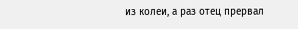из колеи, а раз отец прервал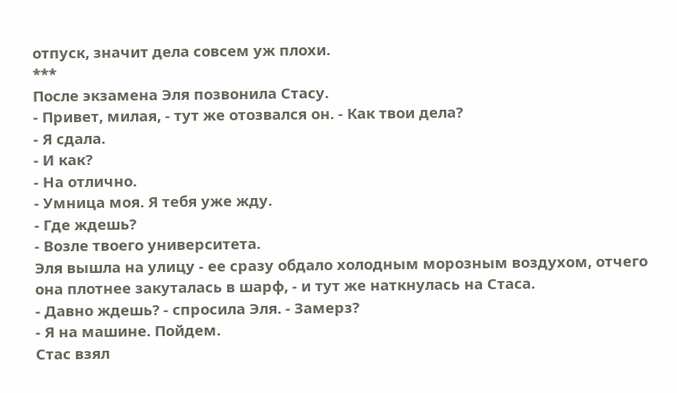отпуск, значит дела совсем уж плохи.
***
После экзамена Эля позвонила Стасу.
- Привет, милая, - тут же отозвался он. - Как твои дела?
- Я сдала.
- И как?
- На отлично.
- Умница моя. Я тебя уже жду.
- Где ждешь?
- Возле твоего университета.
Эля вышла на улицу - ее сразу обдало холодным морозным воздухом, отчего она плотнее закуталась в шарф, - и тут же наткнулась на Стаса.
- Давно ждешь? - спросила Эля. - Замерз?
- Я на машине. Пойдем.
Стас взял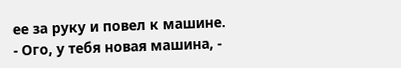ее за руку и повел к машине.
- Ого, у тебя новая машина, -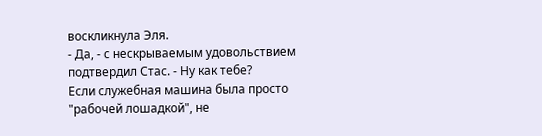воскликнула Эля.
- Да, - с нескрываемым удовольствием подтвердил Стас. - Ну как тебе?
Если служебная машина была просто "рабочей лошадкой", не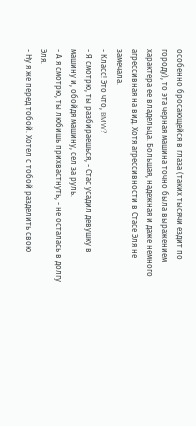особенно бросающейся в глаза (таких тысячи ездит по городу), то эта черная машина точно была выражением характера ее владельца. Большая, надежная и даже немного агрессивная на вид. Хотя агрессивности в Стасе Эля не замечала.
- Класс! Это что, BMW?
- Я смотрю, ты разбираешься, - Стас усадил девушку в машину и, обойдя машину, сел за руль.
- А я смотрю, ты любишь прихвастнуть, - не осталась в долгу Эля.
- Ну я же перед тобой. Хотел с тобой разделить свою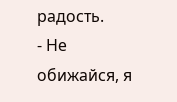радость.
- Не обижайся, я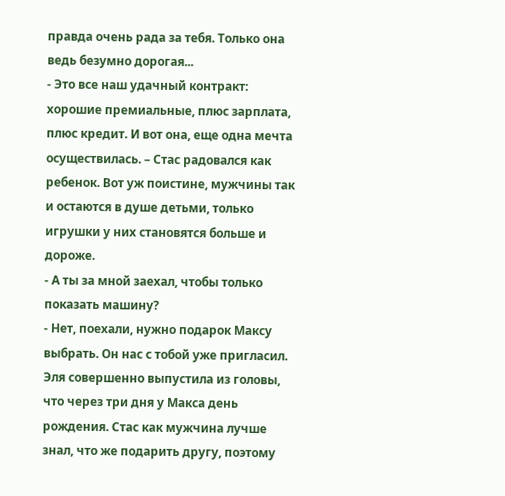правда очень рада за тебя. Только она ведь безумно дорогая...
- Это все наш удачный контракт: хорошие премиальные, плюс зарплата, плюс кредит. И вот она, еще одна мечта осуществилась. – Стас радовался как ребенок. Вот уж поистине, мужчины так и остаются в душе детьми, только игрушки у них становятся больше и дороже.
- А ты за мной заехал, чтобы только показать машину?
- Нет, поехали, нужно подарок Максу выбрать. Он нас с тобой уже пригласил.
Эля совершенно выпустила из головы, что через три дня у Макса день рождения. Стас как мужчина лучше знал, что же подарить другу, поэтому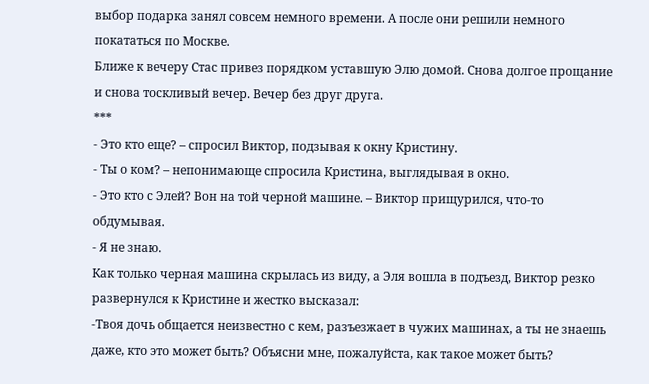выбор подарка занял совсем немного времени. А после они решили немного покататься по Москве.
Ближе к вечеру Стас привез порядком уставшую Элю домой. Снова долгое прощание и снова тоскливый вечер. Вечер без друг друга.
***
- Это кто еще? – спросил Виктор, подзывая к окну Кристину.
- Ты о ком? – непонимающе спросила Кристина, выглядывая в окно.
- Это кто с Элей? Вон на той черной машине. – Виктор прищурился, что-то обдумывая.
- Я не знаю.
Как только черная машина скрылась из виду, а Эля вошла в подъезд, Виктор резко развернулся к Кристине и жестко высказал:
-Твоя дочь общается неизвестно с кем, разъезжает в чужих машинах, а ты не знаешь даже, кто это может быть? Объясни мне, пожалуйста, как такое может быть?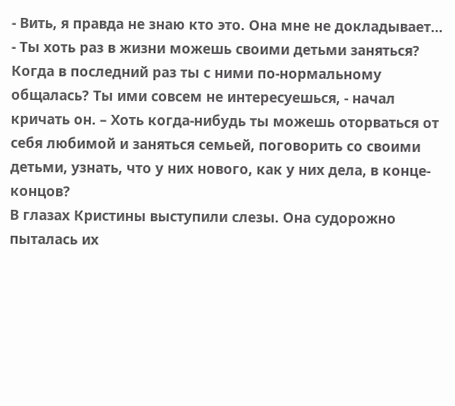- Вить, я правда не знаю кто это. Она мне не докладывает...
- Ты хоть раз в жизни можешь своими детьми заняться? Когда в последний раз ты с ними по-нормальному общалась? Ты ими совсем не интересуешься, - начал кричать он. – Хоть когда-нибудь ты можешь оторваться от себя любимой и заняться семьей, поговорить со своими детьми, узнать, что у них нового, как у них дела, в конце-концов?
В глазах Кристины выступили слезы. Она судорожно пыталась их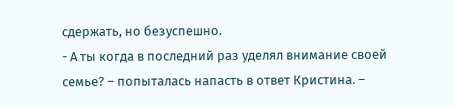сдержать, но безуспешно.
- А ты когда в последний раз уделял внимание своей семье? – попыталась напасть в ответ Кристина. –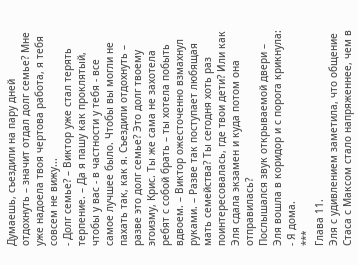Думаешь, съездили на пару дней отдохнуть – значит отдал долг семье? Мне уже надоела твоя чертова работа, я тебя совсем не вижу...
- Долг семье? – Виктор уже стал терять терпение. – Да я пашу как проклятый, чтобы у вас - в частности у тебя - все самое лучшее было. Чтобы вы могли не пахать так, как я. Съездили отдохнуть – разве это долг семье? Это долг твоему эгоизму, Крис. Ты же сама не захотела ребят с собой брать – ты хотела побыть вдвоем. – Виктор ожесточенно взмахнул руками. – Разве так поступает любящая мать семейства? Ты сегодня хоть раз поинтересовалась, где твои дети? Или как Эля сдала экзамен и куда потом она отправилась?
Послышался звук открываемой двери – Эля вошла в коридор и с порога крикнула:
- Я дома.
***
Глава 11.
Эля с удивлением заметила, что общение Стаса с Максом стало напряженнее, чем в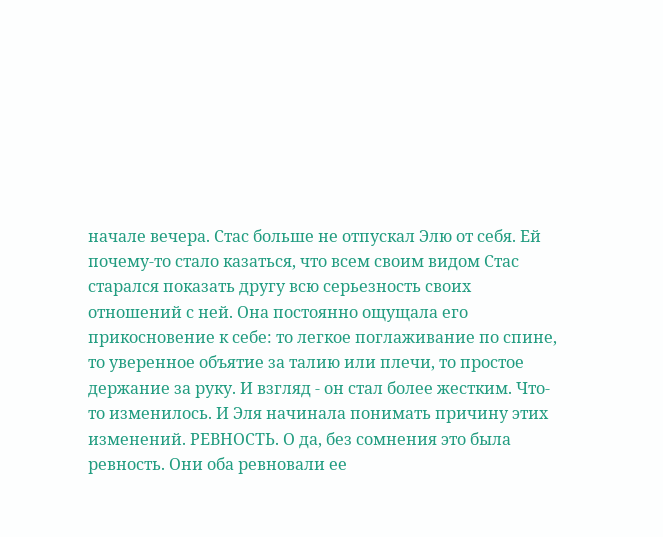начале вечера. Стас больше не отпускал Элю от себя. Ей почему-то стало казаться, что всем своим видом Стас старался показать другу всю серьезность своих отношений с ней. Она постоянно ощущала его прикосновение к себе: то легкое поглаживание по спине, то уверенное объятие за талию или плечи, то простое держание за руку. И взгляд - он стал более жестким. Что-то изменилось. И Эля начинала понимать причину этих изменений. РЕВНОСТЬ. О да, без сомнения это была ревность. Они оба ревновали ее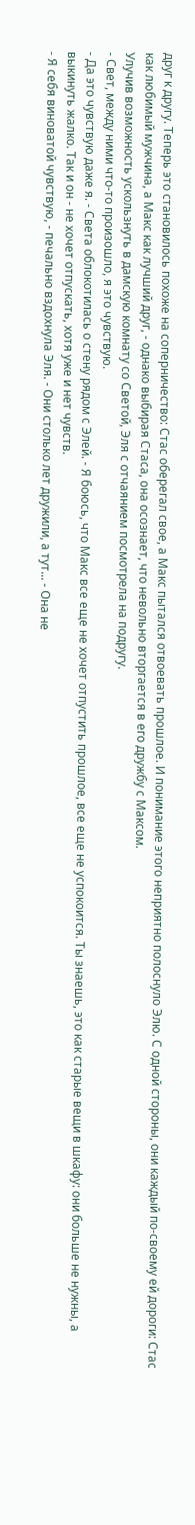друг к другу. Теперь это становилось похоже на соперничество: Стас оберегал свое, а Макс пытался отвоевать прошлое. И понимание этого неприятно полоснуло Элю. С одной стороны, они каждый по-своему ей дороги: Стас как любимый мужчина, а Макс как лучший друг, - однако выбирая Стаса, она осознает, что невольно вторгается в его дружбу с Максом.
Улучив возможность ускользнуть в дамскую комнату со Светой, Эля с отчаянием посмотрела на подругу.
- Свет, между ними что-то произошло, я это чувствую.
- Да это чувствую даже я. - Света облокотилась о стену рядом с Элей. - Я боюсь, что Макс все еще не хочет отпустить прошлое, все еще не успокоится. Ты знаешь, это как старые вещи в шкафу: они больше не нужны, а выкинуть жалко. Так и он - не хочет отпускать, хотя уже и нет чувств.
- Я себя виноватой чувствую, - печально вздохнула Эля. - Они столько лет дружили, а тут... - Она не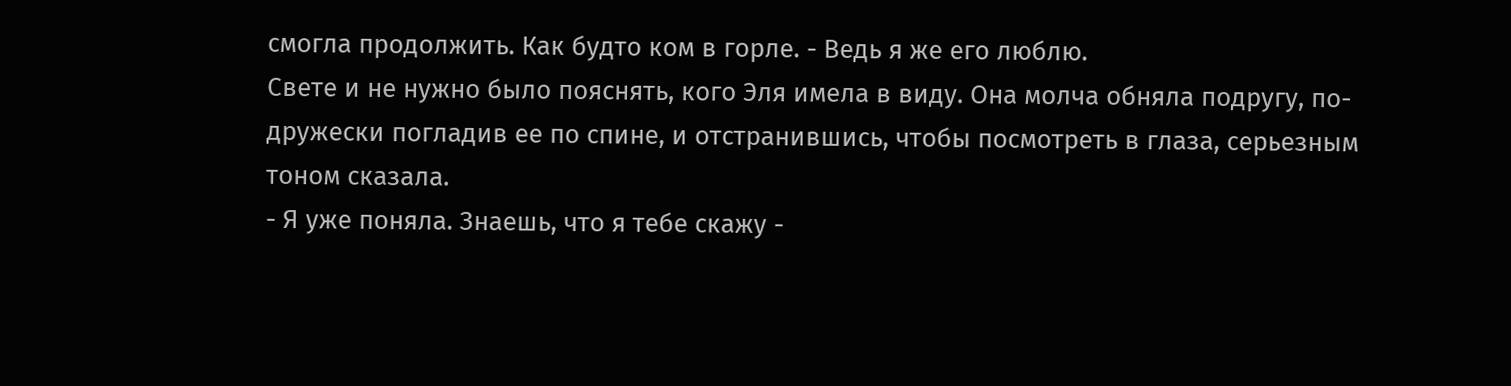смогла продолжить. Как будто ком в горле. - Ведь я же его люблю.
Свете и не нужно было пояснять, кого Эля имела в виду. Она молча обняла подругу, по-дружески погладив ее по спине, и отстранившись, чтобы посмотреть в глаза, серьезным тоном сказала.
- Я уже поняла. Знаешь, что я тебе скажу -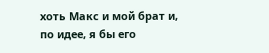хоть Макс и мой брат и, по идее, я бы его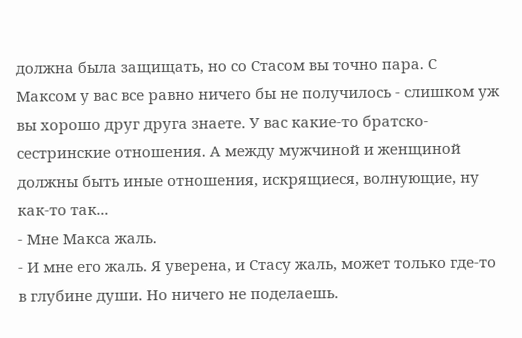должна была защищать, но со Стасом вы точно пара. С Максом у вас все равно ничего бы не получилось - слишком уж вы хорошо друг друга знаете. У вас какие-то братско-сестринские отношения. А между мужчиной и женщиной должны быть иные отношения, искрящиеся, волнующие, ну как-то так...
- Мне Макса жаль.
- И мне его жаль. Я уверена, и Стасу жаль, может только где-то в глубине души. Но ничего не поделаешь.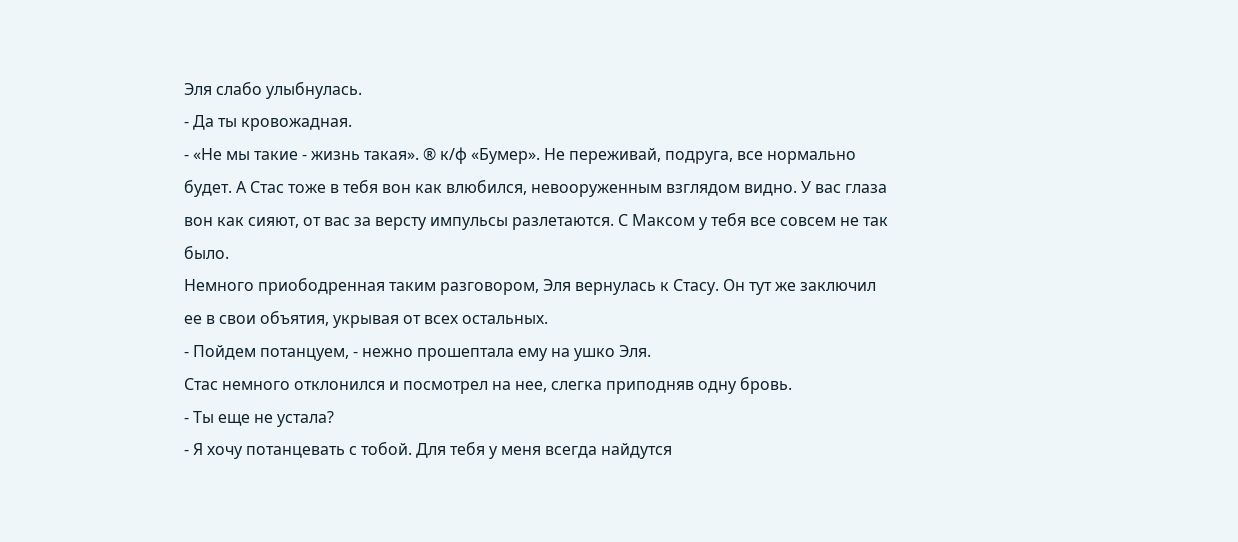Эля слабо улыбнулась.
- Да ты кровожадная.
- «Не мы такие - жизнь такая». ® к/ф «Бумер». Не переживай, подруга, все нормально будет. А Стас тоже в тебя вон как влюбился, невооруженным взглядом видно. У вас глаза вон как сияют, от вас за версту импульсы разлетаются. С Максом у тебя все совсем не так было.
Немного приободренная таким разговором, Эля вернулась к Стасу. Он тут же заключил ее в свои объятия, укрывая от всех остальных.
- Пойдем потанцуем, - нежно прошептала ему на ушко Эля.
Стас немного отклонился и посмотрел на нее, слегка приподняв одну бровь.
- Ты еще не устала?
- Я хочу потанцевать с тобой. Для тебя у меня всегда найдутся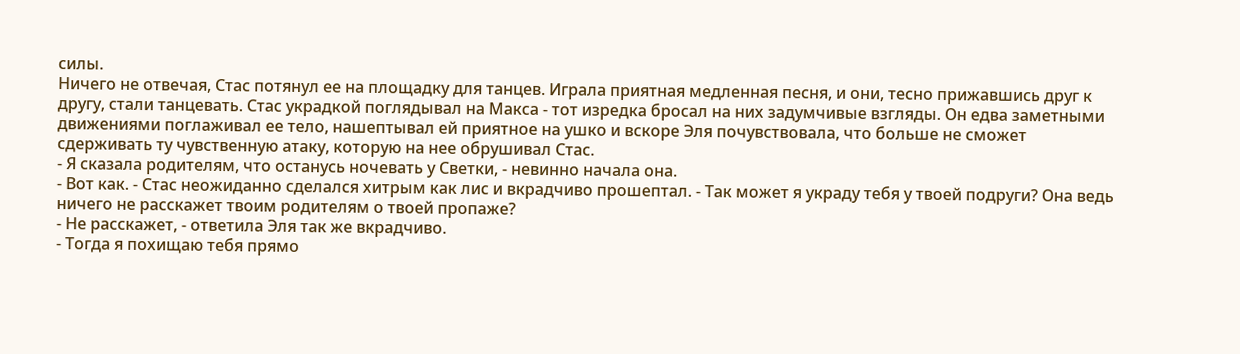силы.
Ничего не отвечая, Стас потянул ее на площадку для танцев. Играла приятная медленная песня, и они, тесно прижавшись друг к другу, стали танцевать. Стас украдкой поглядывал на Макса - тот изредка бросал на них задумчивые взгляды. Он едва заметными движениями поглаживал ее тело, нашептывал ей приятное на ушко и вскоре Эля почувствовала, что больше не сможет сдерживать ту чувственную атаку, которую на нее обрушивал Стас.
- Я сказала родителям, что останусь ночевать у Светки, - невинно начала она.
- Вот как. - Стас неожиданно сделался хитрым как лис и вкрадчиво прошептал. - Так может я украду тебя у твоей подруги? Она ведь ничего не расскажет твоим родителям о твоей пропаже?
- Не расскажет, - ответила Эля так же вкрадчиво.
- Тогда я похищаю тебя прямо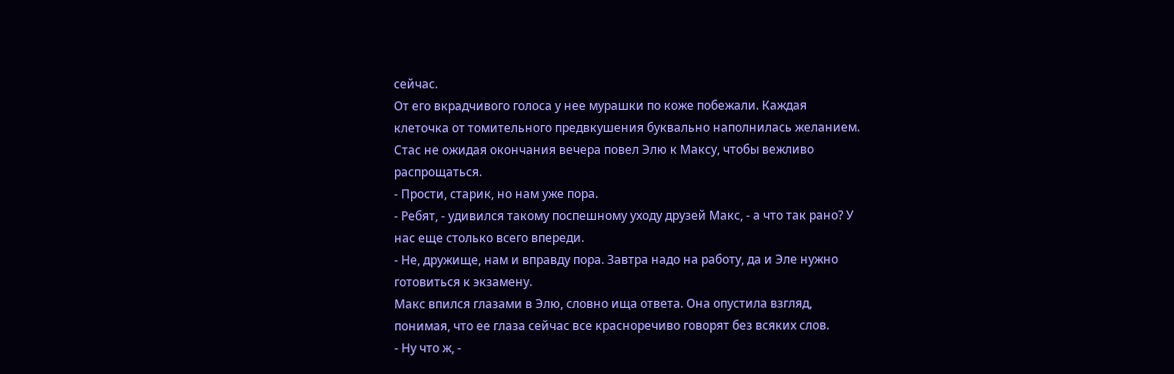сейчас.
От его вкрадчивого голоса у нее мурашки по коже побежали. Каждая клеточка от томительного предвкушения буквально наполнилась желанием.
Стас не ожидая окончания вечера повел Элю к Максу, чтобы вежливо распрощаться.
- Прости, старик, но нам уже пора.
- Ребят, - удивился такому поспешному уходу друзей Макс, - а что так рано? У нас еще столько всего впереди.
- Не, дружище, нам и вправду пора. Завтра надо на работу, да и Эле нужно готовиться к экзамену.
Макс впился глазами в Элю, словно ища ответа. Она опустила взгляд, понимая, что ее глаза сейчас все красноречиво говорят без всяких слов.
- Ну что ж, -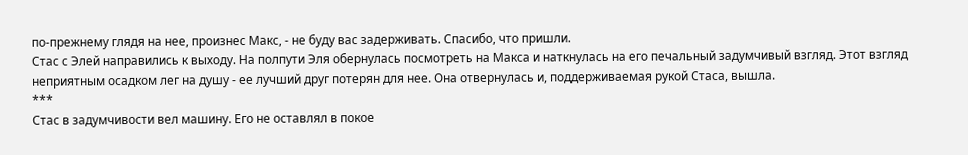по-прежнему глядя на нее, произнес Макс, - не буду вас задерживать. Спасибо, что пришли.
Стас с Элей направились к выходу. На полпути Эля обернулась посмотреть на Макса и наткнулась на его печальный задумчивый взгляд. Этот взгляд неприятным осадком лег на душу - ее лучший друг потерян для нее. Она отвернулась и, поддерживаемая рукой Стаса, вышла.
***
Стас в задумчивости вел машину. Его не оставлял в покое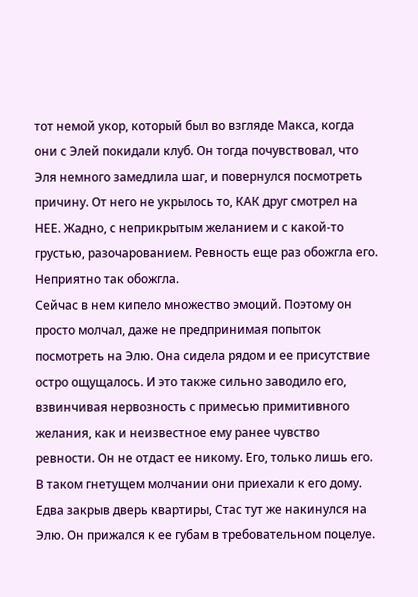тот немой укор, который был во взгляде Макса, когда они с Элей покидали клуб. Он тогда почувствовал, что Эля немного замедлила шаг, и повернулся посмотреть причину. От него не укрылось то, КАК друг смотрел на НЕЕ. Жадно, с неприкрытым желанием и с какой-то грустью, разочарованием. Ревность еще раз обожгла его. Неприятно так обожгла.
Сейчас в нем кипело множество эмоций. Поэтому он просто молчал, даже не предпринимая попыток посмотреть на Элю. Она сидела рядом и ее присутствие остро ощущалось. И это также сильно заводило его, взвинчивая нервозность с примесью примитивного желания, как и неизвестное ему ранее чувство ревности. Он не отдаст ее никому. Его, только лишь его.
В таком гнетущем молчании они приехали к его дому.
Едва закрыв дверь квартиры, Стас тут же накинулся на Элю. Он прижался к ее губам в требовательном поцелуе.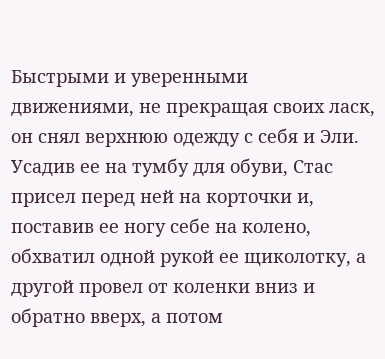Быстрыми и уверенными движениями, не прекращая своих ласк, он снял верхнюю одежду с себя и Эли. Усадив ее на тумбу для обуви, Стас присел перед ней на корточки и, поставив ее ногу себе на колено, обхватил одной рукой ее щиколотку, а другой провел от коленки вниз и обратно вверх, а потом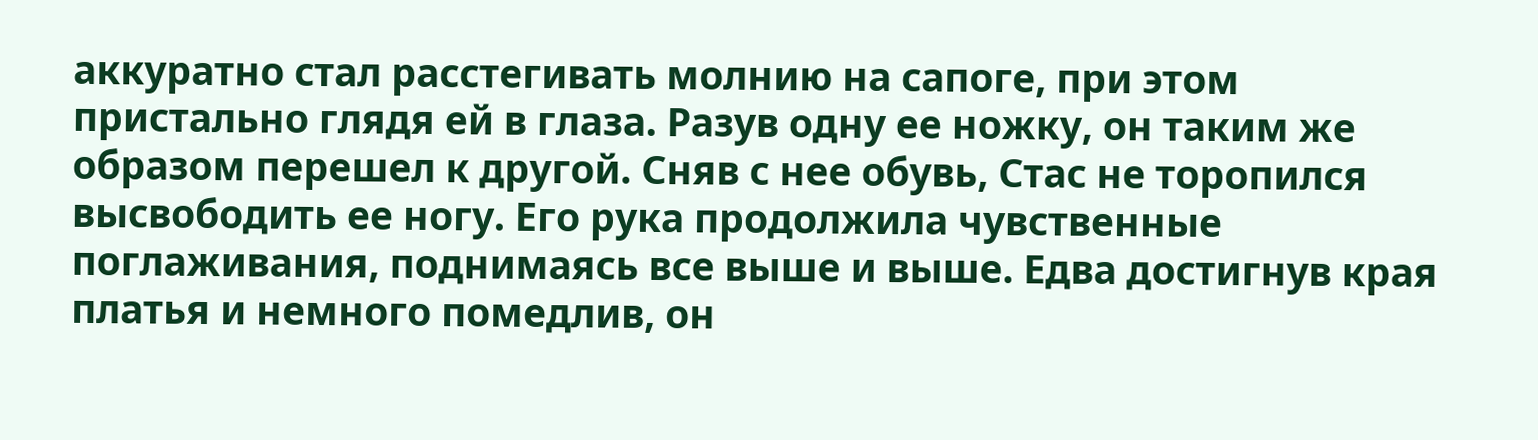аккуратно стал расстегивать молнию на сапоге, при этом пристально глядя ей в глаза. Разув одну ее ножку, он таким же образом перешел к другой. Сняв с нее обувь, Стас не торопился высвободить ее ногу. Его рука продолжила чувственные поглаживания, поднимаясь все выше и выше. Едва достигнув края платья и немного помедлив, он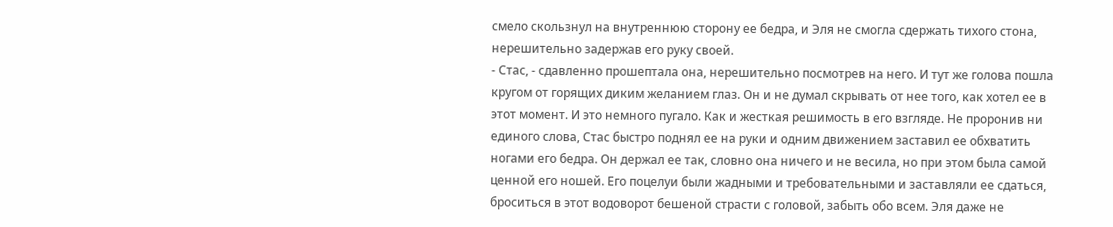смело скользнул на внутреннюю сторону ее бедра, и Эля не смогла сдержать тихого стона, нерешительно задержав его руку своей.
- Стас, - сдавленно прошептала она, нерешительно посмотрев на него. И тут же голова пошла кругом от горящих диким желанием глаз. Он и не думал скрывать от нее того, как хотел ее в этот момент. И это немного пугало. Как и жесткая решимость в его взгляде. Не проронив ни единого слова, Стас быстро поднял ее на руки и одним движением заставил ее обхватить ногами его бедра. Он держал ее так, словно она ничего и не весила, но при этом была самой ценной его ношей. Его поцелуи были жадными и требовательными и заставляли ее сдаться, броситься в этот водоворот бешеной страсти с головой, забыть обо всем. Эля даже не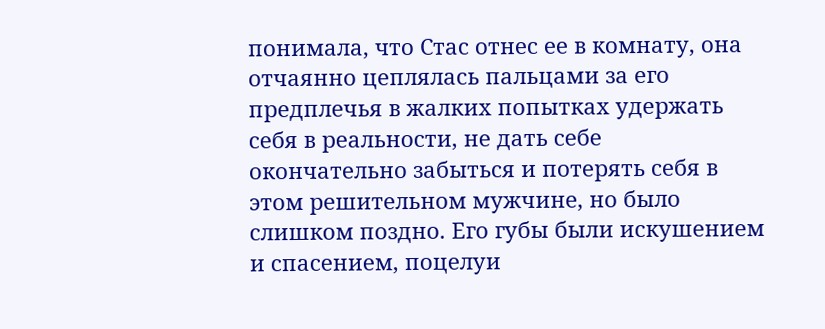понимала, что Стас отнес ее в комнату, она отчаянно цеплялась пальцами за его предплечья в жалких попытках удержать себя в реальности, не дать себе окончательно забыться и потерять себя в этом решительном мужчине, но было слишком поздно. Его губы были искушением и спасением, поцелуи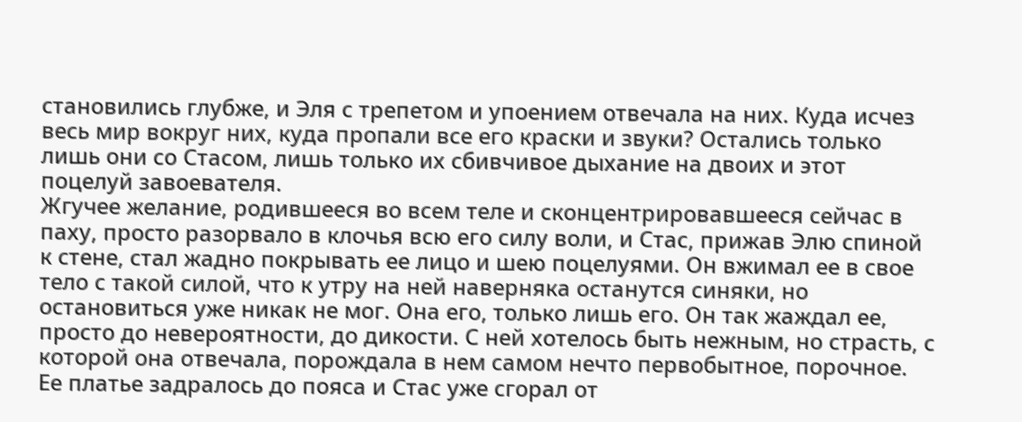становились глубже, и Эля с трепетом и упоением отвечала на них. Куда исчез весь мир вокруг них, куда пропали все его краски и звуки? Остались только лишь они со Стасом, лишь только их сбивчивое дыхание на двоих и этот поцелуй завоевателя.
Жгучее желание, родившееся во всем теле и сконцентрировавшееся сейчас в паху, просто разорвало в клочья всю его силу воли, и Стас, прижав Элю спиной к стене, стал жадно покрывать ее лицо и шею поцелуями. Он вжимал ее в свое тело с такой силой, что к утру на ней наверняка останутся синяки, но остановиться уже никак не мог. Она его, только лишь его. Он так жаждал ее, просто до невероятности, до дикости. С ней хотелось быть нежным, но страсть, с которой она отвечала, порождала в нем самом нечто первобытное, порочное. Ее платье задралось до пояса и Стас уже сгорал от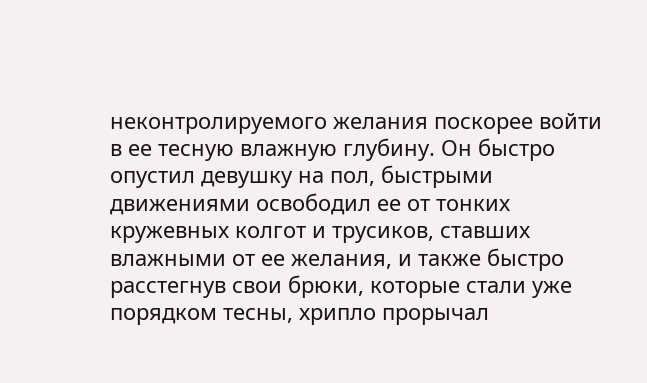неконтролируемого желания поскорее войти в ее тесную влажную глубину. Он быстро опустил девушку на пол, быстрыми движениями освободил ее от тонких кружевных колгот и трусиков, ставших влажными от ее желания, и также быстро расстегнув свои брюки, которые стали уже порядком тесны, хрипло прорычал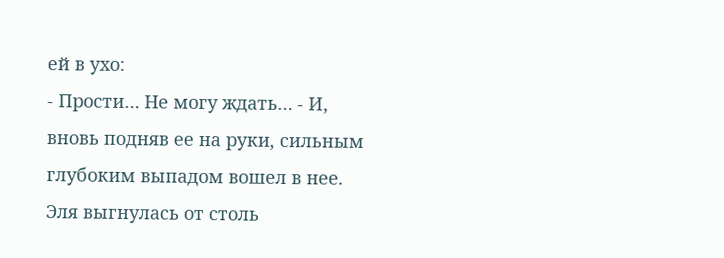ей в ухо:
- Прости… Не могу ждать… - И, вновь подняв ее на руки, сильным глубоким выпадом вошел в нее. Эля выгнулась от столь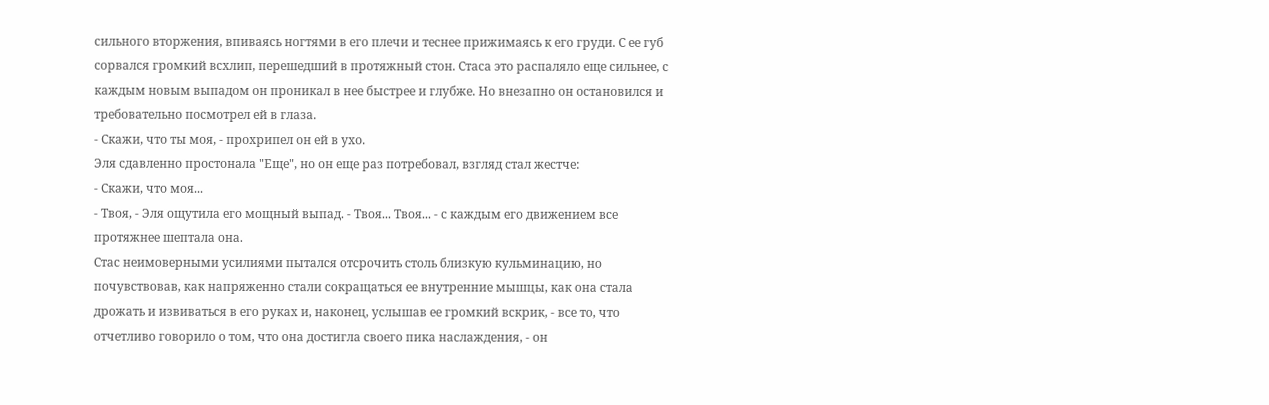сильного вторжения, впиваясь ногтями в его плечи и теснее прижимаясь к его груди. С ее губ сорвался громкий всхлип, перешедший в протяжный стон. Стаса это распаляло еще сильнее, с каждым новым выпадом он проникал в нее быстрее и глубже. Но внезапно он остановился и требовательно посмотрел ей в глаза.
- Скажи, что ты моя, - прохрипел он ей в ухо.
Эля сдавленно простонала "Еще", но он еще раз потребовал, взгляд стал жестче:
- Скажи, что моя...
- Твоя, - Эля ощутила его мощный выпад. - Твоя... Твоя... - с каждым его движением все протяжнее шептала она.
Стас неимоверными усилиями пытался отсрочить столь близкую кульминацию, но почувствовав, как напряженно стали сокращаться ее внутренние мышцы, как она стала дрожать и извиваться в его руках и, наконец, услышав ее громкий вскрик, - все то, что отчетливо говорило о том, что она достигла своего пика наслаждения, - он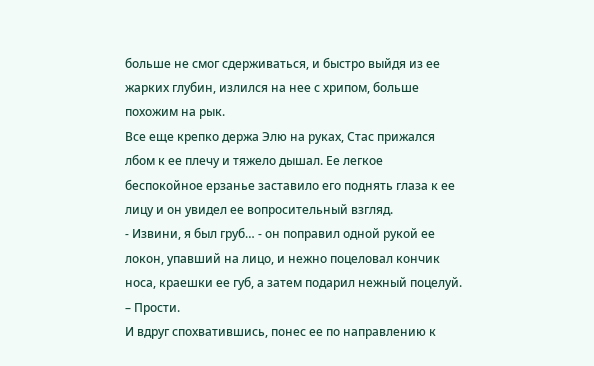больше не смог сдерживаться, и быстро выйдя из ее жарких глубин, излился на нее с хрипом, больше похожим на рык.
Все еще крепко держа Элю на руках, Стас прижался лбом к ее плечу и тяжело дышал. Ее легкое беспокойное ерзанье заставило его поднять глаза к ее лицу и он увидел ее вопросительный взгляд.
- Извини, я был груб… - он поправил одной рукой ее локон, упавший на лицо, и нежно поцеловал кончик носа, краешки ее губ, а затем подарил нежный поцелуй. – Прости.
И вдруг спохватившись, понес ее по направлению к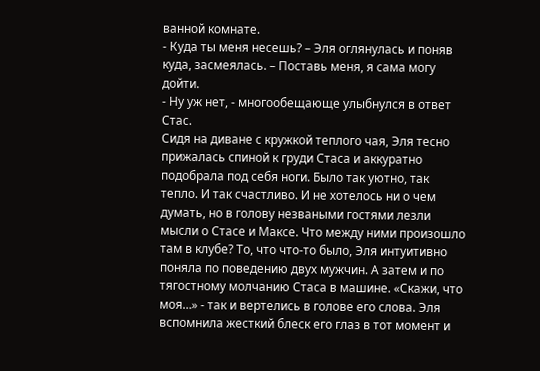ванной комнате.
- Куда ты меня несешь? – Эля оглянулась и поняв куда, засмеялась. – Поставь меня, я сама могу дойти.
- Ну уж нет, - многообещающе улыбнулся в ответ Стас.
Сидя на диване с кружкой теплого чая, Эля тесно прижалась спиной к груди Стаса и аккуратно подобрала под себя ноги. Было так уютно, так тепло. И так счастливо. И не хотелось ни о чем думать, но в голову незваными гостями лезли мысли о Стасе и Максе. Что между ними произошло там в клубе? То, что что-то было, Эля интуитивно поняла по поведению двух мужчин. А затем и по тягостному молчанию Стаса в машине. «Скажи, что моя…» - так и вертелись в голове его слова. Эля вспомнила жесткий блеск его глаз в тот момент и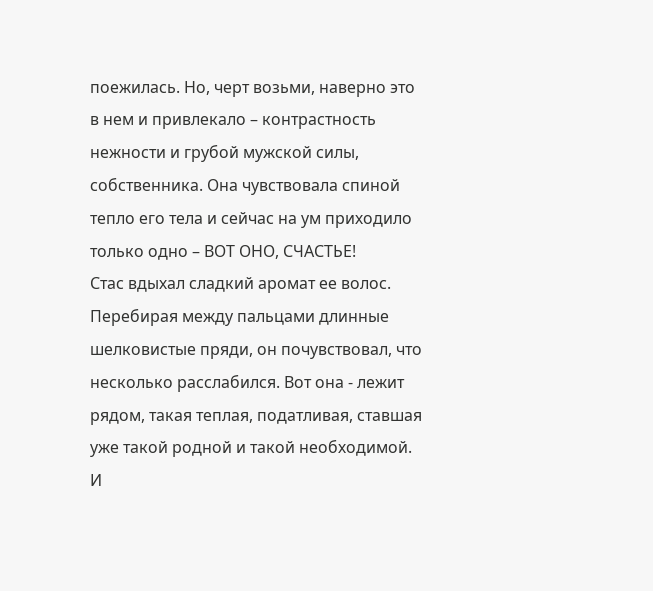поежилась. Но, черт возьми, наверно это в нем и привлекало – контрастность нежности и грубой мужской силы, собственника. Она чувствовала спиной тепло его тела и сейчас на ум приходило только одно – ВОТ ОНО, СЧАСТЬЕ!
Стас вдыхал сладкий аромат ее волос. Перебирая между пальцами длинные шелковистые пряди, он почувствовал, что несколько расслабился. Вот она - лежит рядом, такая теплая, податливая, ставшая уже такой родной и такой необходимой. И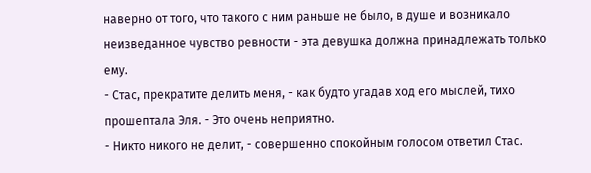наверно от того, что такого с ним раньше не было, в душе и возникало неизведанное чувство ревности - эта девушка должна принадлежать только ему.
- Стас, прекратите делить меня, - как будто угадав ход его мыслей, тихо прошептала Эля. - Это очень неприятно.
- Никто никого не делит, - совершенно спокойным голосом ответил Стас.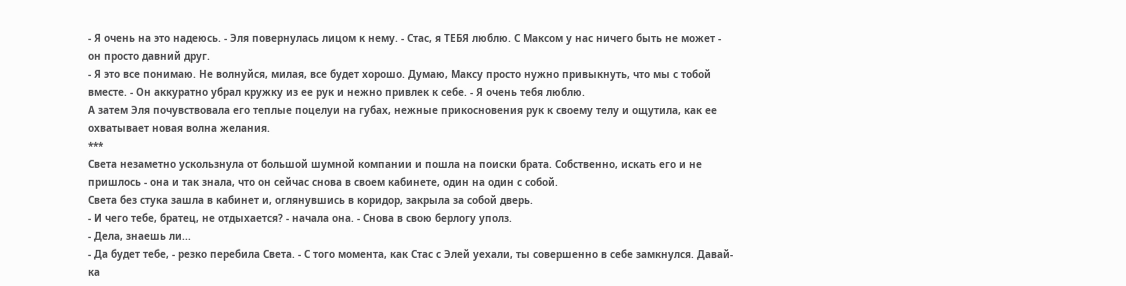- Я очень на это надеюсь. - Эля повернулась лицом к нему. - Стас, я ТЕБЯ люблю. С Максом у нас ничего быть не может - он просто давний друг.
- Я это все понимаю. Не волнуйся, милая, все будет хорошо. Думаю, Максу просто нужно привыкнуть, что мы с тобой вместе. - Он аккуратно убрал кружку из ее рук и нежно привлек к себе. - Я очень тебя люблю.
А затем Эля почувствовала его теплые поцелуи на губах, нежные прикосновения рук к своему телу и ощутила, как ее охватывает новая волна желания.
***
Света незаметно ускользнула от большой шумной компании и пошла на поиски брата. Собственно, искать его и не пришлось - она и так знала, что он сейчас снова в своем кабинете, один на один с собой.
Света без стука зашла в кабинет и, оглянувшись в коридор, закрыла за собой дверь.
- И чего тебе, братец, не отдыхается? - начала она. - Снова в свою берлогу уполз.
- Дела, знаешь ли...
- Да будет тебе, - резко перебила Света. - С того момента, как Стас с Элей уехали, ты совершенно в себе замкнулся. Давай-ка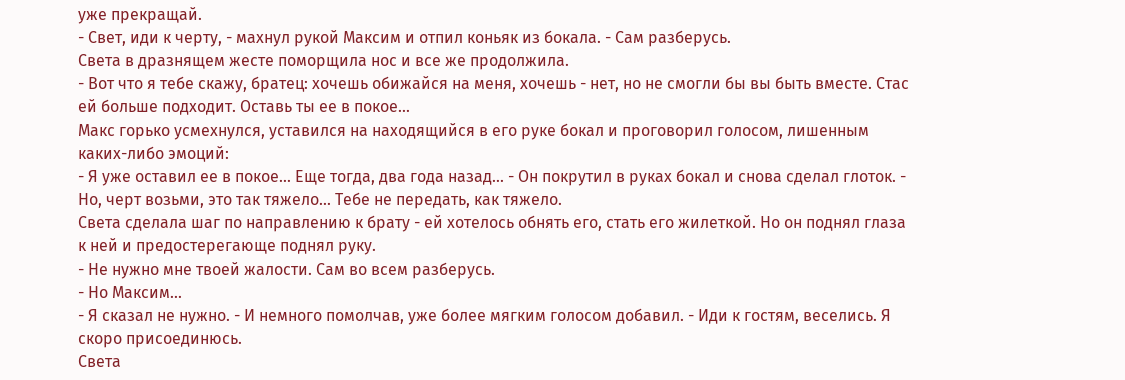уже прекращай.
- Свет, иди к черту, - махнул рукой Максим и отпил коньяк из бокала. - Сам разберусь.
Света в дразнящем жесте поморщила нос и все же продолжила.
- Вот что я тебе скажу, братец: хочешь обижайся на меня, хочешь - нет, но не смогли бы вы быть вместе. Стас ей больше подходит. Оставь ты ее в покое...
Макс горько усмехнулся, уставился на находящийся в его руке бокал и проговорил голосом, лишенным каких-либо эмоций:
- Я уже оставил ее в покое... Еще тогда, два года назад... - Он покрутил в руках бокал и снова сделал глоток. - Но, черт возьми, это так тяжело... Тебе не передать, как тяжело.
Света сделала шаг по направлению к брату - ей хотелось обнять его, стать его жилеткой. Но он поднял глаза к ней и предостерегающе поднял руку.
- Не нужно мне твоей жалости. Сам во всем разберусь.
- Но Максим...
- Я сказал не нужно. - И немного помолчав, уже более мягким голосом добавил. - Иди к гостям, веселись. Я скоро присоединюсь.
Света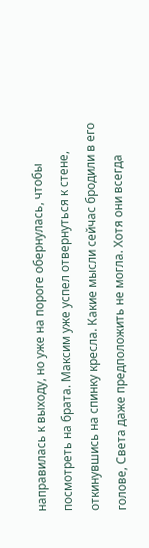направилась к выходу, но уже на пороге обернулась, чтобы посмотреть на брата. Максим уже успел отвернуться к стене, откинувшись на спинку кресла. Какие мысли сейчас бродили в его голове, Света даже предположить не могла. Хотя они всегда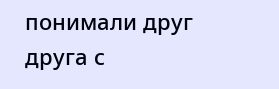понимали друг друга с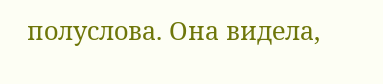полуслова. Она видела,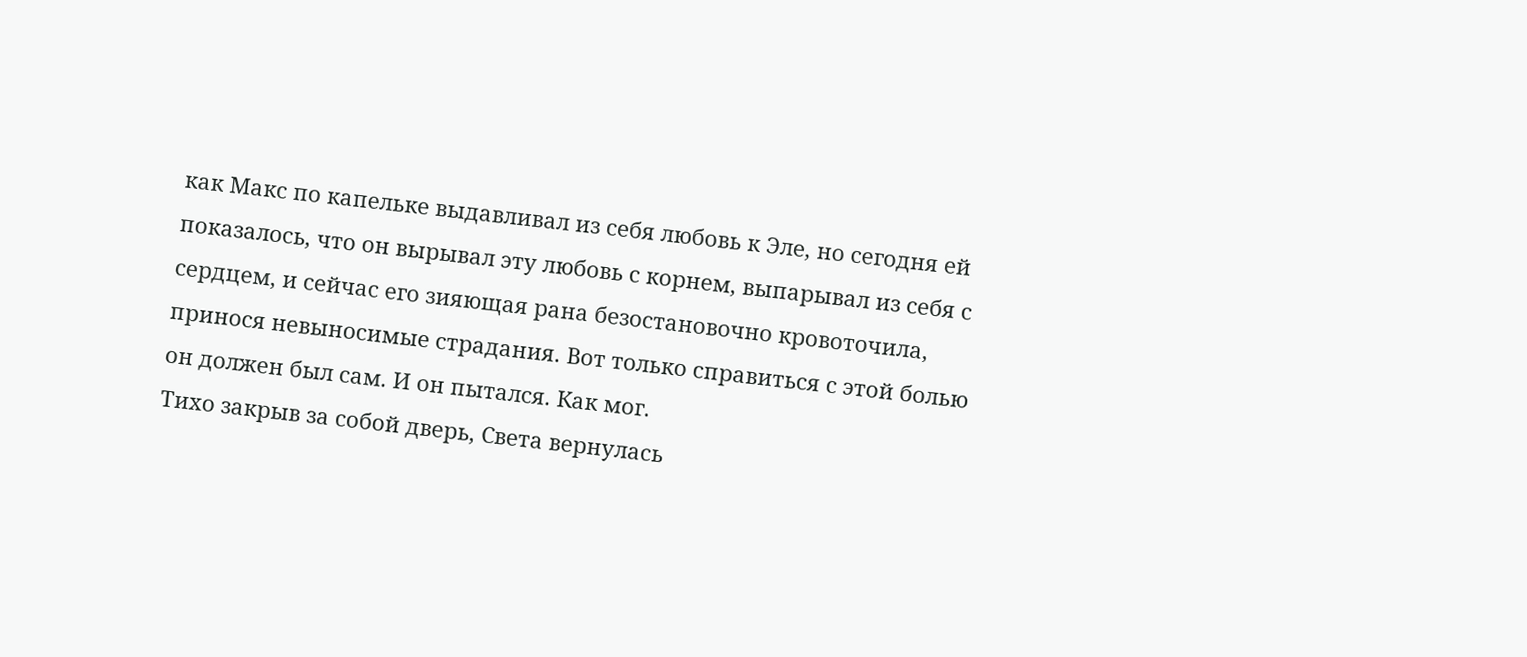как Макс по капельке выдавливал из себя любовь к Эле, но сегодня ей показалось, что он вырывал эту любовь с корнем, выпарывал из себя с сердцем, и сейчас его зияющая рана безостановочно кровоточила, принося невыносимые страдания. Вот только справиться с этой болью он должен был сам. И он пытался. Как мог.
Тихо закрыв за собой дверь, Света вернулась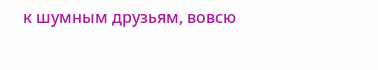к шумным друзьям, вовсю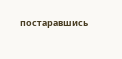постаравшись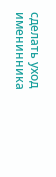сделать уход именинника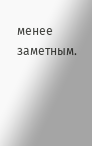менее заметным.